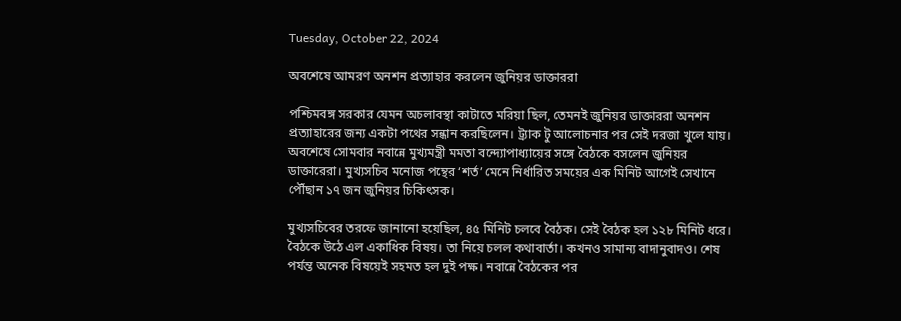Tuesday, October 22, 2024

অবশেষে আমরণ অনশন প্রত্যাহার করলেন জুনিয়র ডাক্তাররা

পশ্চিমবঙ্গ সরকার যেমন অচলাবস্থা কাটাতে মরিয়া ছিল, তেমনই জুনিয়র ডাক্তাররা অনশন প্রত্যাহারের জন্য একটা পথের সন্ধান করছিলেন। ট্র্যাক টু আলোচনার পর সেই দরজা খুলে যায়। অবশেষে সোমবার নবান্নে মুখ্যমন্ত্রী মমতা বন্দ্যোপাধ্যায়ের সঙ্গে বৈঠকে বসলেন জুনিয়র ডাক্তারেরা। মুখ্যসচিব মনোজ পন্থের ‘শর্ত’ মেনে নির্ধারিত সময়ের এক মিনিট আগেই সেখানে পৌঁছান ১৭ জন জুনিয়র চিকিৎসক।

মুখ্যসচিবের তরফে জানানো হয়েছিল, ৪৫ মিনিট চলবে বৈঠক। সেই বৈঠক হল ১২৮ মিনিট ধরে। বৈঠকে উঠে এল একাধিক বিষয়। তা নিয়ে চলল কথাবার্তা। কখনও সামান্য বাদানুবাদও। শেষ পর্যন্ত অনেক বিষয়েই সহমত হল দুই পক্ষ। নবান্নে বৈঠকের পর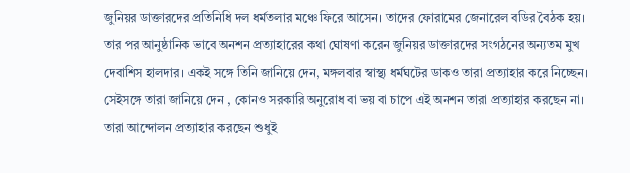জুনিয়র ডাক্তারদের প্রতিনিধি দল ধর্মতলার মঞ্চে ফিরে আসেন। তাদের ফোরামের জেনারেল বডির বৈঠক হয়। তার পর আনুষ্ঠানিক ভাবে অনশন প্রত্যাহারের কথা ঘোষণা করেন জুনিয়র ডাক্তারদের সংগঠনের অন্যতম মুখ দেবাশিস হালদার। একই সঙ্গে তিনি জানিয়ে দেন, মঙ্গলবার স্বাস্থ্য ধর্মঘটের ডাকও তারা প্রত্যাহার করে নিচ্ছেন। সেইসঙ্গে তারা জানিয়ে দেন , কোনও সরকারি অনুরোধ বা ভয় বা চাপে এই অনশন তারা প্রত্যাহার করছেন না। তারা আন্দোলন প্রত্যাহার করছেন শুধুই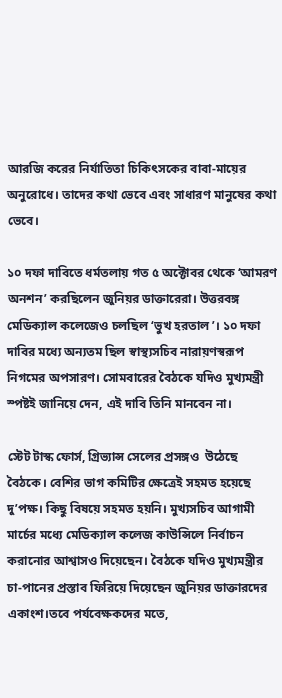আরজি করের নির্যাতিতা চিকিৎসকের বাবা-মায়ের অনুরোধে। তাদের কথা ভেবে এবং সাধারণ মানুষের কথা ভেবে।

১০ দফা দাবিতে ধর্মতলায় গত ৫ অক্টোবর থেকে ‘আমরণ অনশন’ করছিলেন জুনিয়র ডাক্তারেরা। উত্তরবঙ্গ মেডিক্যাল কলেজেও চলছিল ‘ভুখ হরতাল’। ১০ দফা দাবির মধ্যে অন্যতম ছিল স্বাস্থ্যসচিব নারায়ণস্বরূপ নিগমের অপসারণ। সোমবারের বৈঠকে যদিও মুখ্যমন্ত্রী স্পষ্টই জানিয়ে দেন, এই দাবি তিনি মানবেন না।

স্টেট টাস্ক ফোর্স, গ্রিভ্যান্স সেলের প্রসঙ্গও  উঠেছে বৈঠকে। বেশির ভাগ কমিটির ক্ষেত্রেই সহমত হয়েছে দু’পক্ষ। কিছু বিষয়ে সহমত হয়নি। মুখ্যসচিব আগামী মার্চের মধ্যে মেডিক্যাল কলেজ কাউন্সিলে নির্বাচন করানোর আশ্বাসও দিয়েছেন। বৈঠকে যদিও মুখ্যমন্ত্রীর চা-পানের প্রস্তাব ফিরিয়ে দিয়েছেন জুনিয়র ডাক্তারদের একাংশ।তবে পর্যবেক্ষকদের মতে,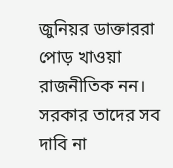জুনিয়র ডাক্তাররা পোড় খাওয়া রাজনীতিক নন। সরকার তাদের সব দাবি না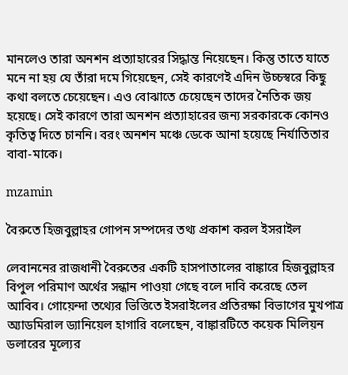মানলেও তারা অনশন প্রত্যাহারের সিদ্ধান্ত নিয়েছেন। কিন্তু তাতে যাতে মনে না হয় যে তাঁরা দমে গিয়েছেন, সেই কারণেই এদিন উচ্চস্বরে কিছু কথা বলতে চেয়েছেন। এও বোঝাতে চেয়েছেন তাদের নৈতিক জয় হয়েছে। সেই কারণে তারা অনশন প্রত্যাহারের জন্য সরকারকে কোনও কৃতিত্ব দিতে চাননি। বরং অনশন মঞ্চে ডেকে আনা হয়েছে নির্যাতিতার বাবা-মাকে।

mzamin

বৈরুতে হিজবুল্লাহর গোপন সম্পদের তথ্য প্রকাশ করল ইসরাইল

লেবাননের রাজধানী বৈরুতের একটি হাসপাতালের বাঙ্কারে হিজবুল্লাহর বিপুল পরিমাণ অর্থের সন্ধান পাওয়া গেছে বলে দাবি করেছে তেল আবিব। গোয়েন্দা তথ্যের ভিত্তিতে ইসরাইলের প্রতিরক্ষা বিভাগের মুখপাত্র অ্যাডমিরাল ড্যানিয়েল হাগারি বলেছেন, বাঙ্কারটিতে কয়েক মিলিয়ন ডলারের মূল্যের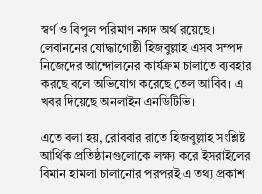স্বর্ণ ও বিপুল পরিমাণ নগদ অর্থ রয়েছে। লেবাননের যোদ্ধাগোষ্ঠী হিজবুল্লাহ এসব সম্পদ নিজেদের আন্দোলনের কার্যক্রম চালাতে ব্যবহার করছে বলে অভিযোগ করেছে তেল আবিব। এ খবর দিয়েছে অনলাইন এনডিটিভি।

এতে বলা হয়, রোববার রাতে হিজবুল্লাহ সংশ্লিষ্ট আর্থিক প্রতিষ্ঠানগুলোকে লক্ষ্য করে ইসরাইলের বিমান হামলা চালানোর পরপরই এ তথ্য প্রকাশ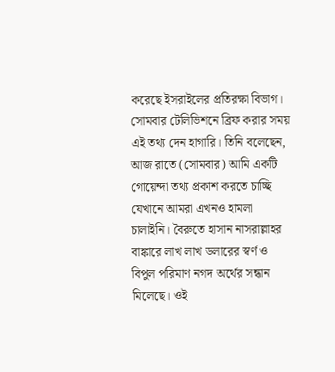করেছে ইসরাইলের প্রতিরক্ষা বিভাগ। সোমবার টেলিভিশনে ব্রিফ করার সময় এই তথ্য দেন হাগারি। তিনি বলেছেন, আজ রাতে (সোমবার) আমি একটি গোয়েন্দা তথ্য প্রকাশ করতে চাচ্ছি যেখানে আমরা এখনও হামলা চালাইনি। বৈরুতে হাসান নাসরাল্লাহর বাঙ্কারে লাখ লাখ ডলারের স্বর্ণ ও বিপুল পরিমাণ নগদ অর্থের সন্ধান মিলেছে। ওই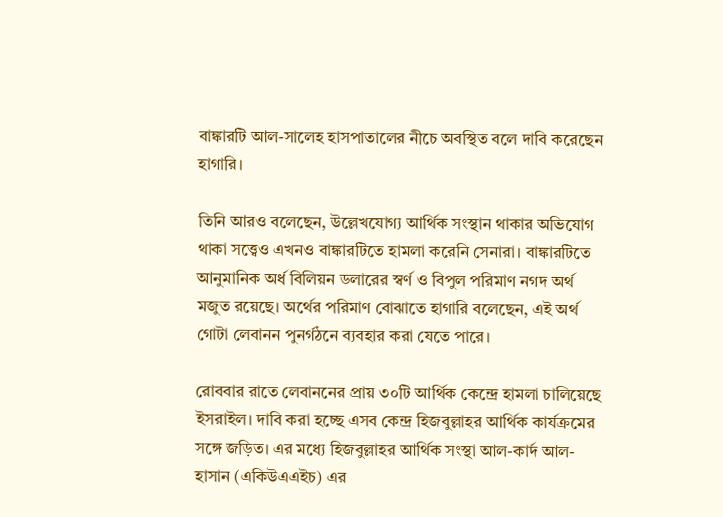বাঙ্কারটি আল-সালেহ হাসপাতালের নীচে অবস্থিত বলে দাবি করেছেন হাগারি।

তিনি আরও বলেছেন, উল্লেখযোগ্য আর্থিক সংস্থান থাকার অভিযোগ থাকা সত্ত্বেও এখনও বাঙ্কারটিতে হামলা করেনি সেনারা। বাঙ্কারটিতে আনুমানিক অর্ধ বিলিয়ন ডলারের স্বর্ণ ও বিপুল পরিমাণ নগদ অর্থ মজুত রয়েছে। অর্থের পরিমাণ বোঝাতে হাগারি বলেছেন, এই অর্থ গোটা লেবানন পুনর্গঠনে ব্যবহার করা যেতে পারে।

রোববার রাতে লেবাননের প্রায় ৩০টি আর্থিক কেন্দ্রে হামলা চালিয়েছে ইসরাইল। দাবি করা হচ্ছে এসব কেন্দ্র হিজবুল্লাহর আর্থিক কার্যক্রমের সঙ্গে জড়িত। এর মধ্যে হিজবুল্লাহর আর্থিক সংস্থা আল-কার্দ আল-হাসান (একিউএএইচ) এর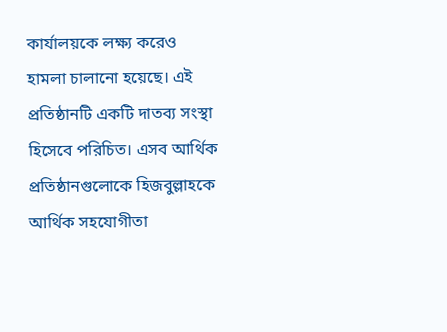কার্যালয়কে লক্ষ্য করেও হামলা চালানো হয়েছে। এই প্রতিষ্ঠানটি একটি দাতব্য সংস্থা হিসেবে পরিচিত। এসব আর্থিক প্রতিষ্ঠানগুলোকে হিজবুল্লাহকে আর্থিক সহযোগীতা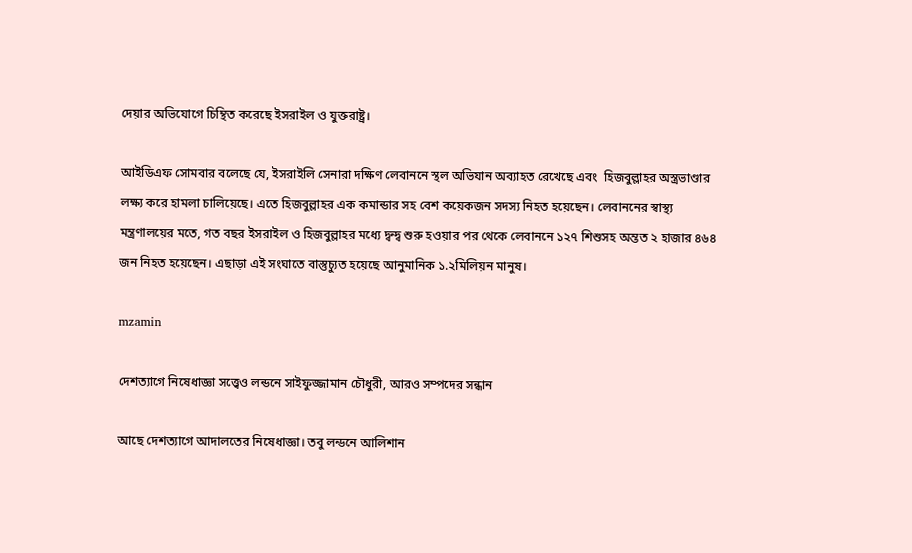দেয়ার অভিযোগে চিন্থিত করেছে ইসরাইল ও যুক্তরাষ্ট্র।

আইডিএফ সোমবার বলেছে যে, ইসরাইলি সেনারা দক্ষিণ লেবাননে স্থল অভিযান অব্যাহত রেখেছে এবং  হিজবুল্লাহর অস্ত্রভাণ্ডার লক্ষ্য করে হামলা চালিয়েছে। এতে হিজবুল্লাহর এক কমান্ডার সহ বেশ কয়েকজন সদস্য নিহত হয়েছেন। লেবাননের স্বাস্থ্য মন্ত্রণালয়ের মতে, গত বছর ইসরাইল ও হিজবুল্লাহর মধ্যে দ্বন্দ্ব শুরু হওয়ার পর থেকে লেবাননে ১২৭ শিশুসহ অন্তত ২ হাজার ৪৬৪ জন নিহত হয়েছেন। এছাড়া এই সংঘাতে বাস্তুচ্যুত হয়েছে আনুমানিক ১.২মিলিয়ন মানুষ।

mzamin

দেশত্যাগে নিষেধাজ্ঞা সত্ত্বেও লন্ডনে সাইফুজ্জামান চৌধুরী, আরও সম্পদের সন্ধান

আছে দেশত্যাগে আদালতের নিষেধাজ্ঞা। তবু লন্ডনে আলিশান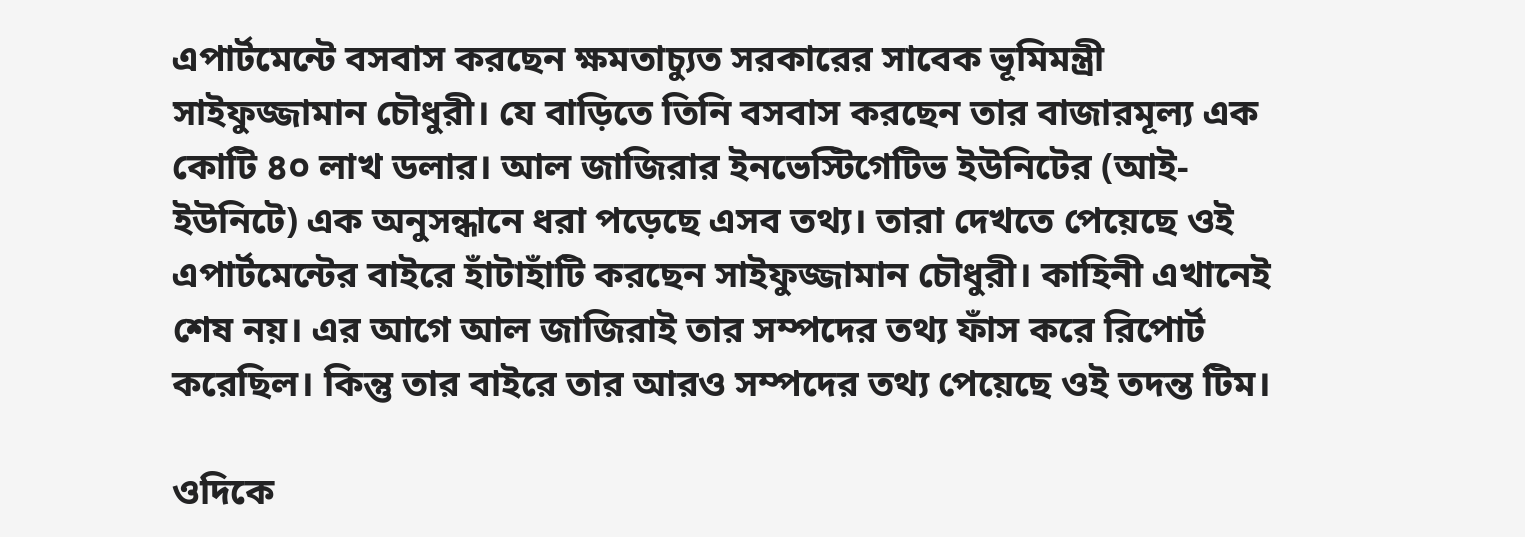এপার্টমেন্টে বসবাস করছেন ক্ষমতাচ্যুত সরকারের সাবেক ভূমিমন্ত্রী সাইফুজ্জামান চৌধুরী। যে বাড়িতে তিনি বসবাস করছেন তার বাজারমূল্য এক কোটি ৪০ লাখ ডলার। আল জাজিরার ইনভেস্টিগেটিভ ইউনিটের (আই-ইউনিটে) এক অনুসন্ধানে ধরা পড়েছে এসব তথ্য। তারা দেখতে পেয়েছে ওই এপার্টমেন্টের বাইরে হাঁটাহাঁটি করছেন সাইফুজ্জামান চৌধুরী। কাহিনী এখানেই শেষ নয়। এর আগে আল জাজিরাই তার সম্পদের তথ্য ফাঁস করে রিপোর্ট করেছিল। কিন্তু তার বাইরে তার আরও সম্পদের তথ্য পেয়েছে ওই তদন্ত টিম।

ওদিকে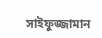সাইফুজ্জামান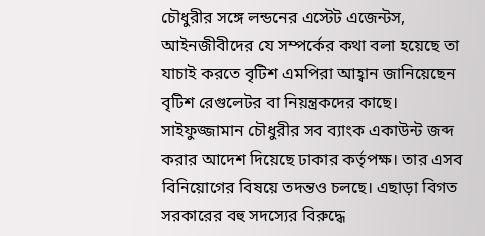চৌধুরীর সঙ্গে লন্ডনের এস্টেট এজেন্টস, আইনজীবীদের যে সম্পর্কের কথা বলা হয়েছে তা যাচাই করতে বৃটিশ এমপিরা আহ্বান জানিয়েছেন বৃটিশ রেগুলেটর বা নিয়ন্ত্রকদের কাছে। সাইফুজ্জামান চৌধুরীর সব ব্যাংক একাউন্ট জব্দ করার আদেশ দিয়েছে ঢাকার কর্তৃপক্ষ। তার এসব বিনিয়োগের বিষয়ে তদন্তও চলছে। এছাড়া বিগত সরকারের বহু সদস্যের বিরুদ্ধে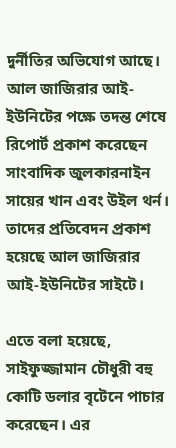দুর্নীতির অভিযোগ আছে। আল জাজিরার আই-ইউনিটের পক্ষে তদন্ত শেষে রিপোর্ট প্রকাশ করেছেন সাংবাদিক জুলকারনাইন সায়ের খান এবং উইল থর্ন। তাদের প্রতিবেদন প্রকাশ হয়েছে আল জাজিরার আই-ইউনিটের সাইটে।

এতে বলা হয়েছে, সাইফুজ্জামান চৌধুরী বহু কোটি ডলার বৃটেনে পাচার করেছেন। এর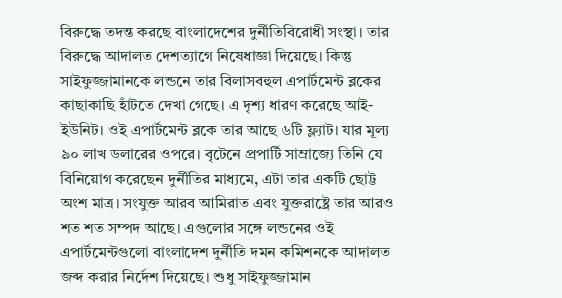বিরুদ্ধে তদন্ত করছে বাংলাদেশের দুর্নীতিবিরোধী সংস্থা। তার বিরুদ্ধে আদালত দেশত্যাগে নিষেধাজ্ঞা দিয়েছে। কিন্তু সাইফুজ্জামানকে লন্ডনে তার বিলাসবহুল এপার্টমেন্ট ব্লকের কাছাকাছি হাঁটতে দেখা গেছে। এ দৃশ্য ধারণ করেছে আই-ইউনিট। ওই এপার্টমেন্ট ব্লকে তার আছে ৬টি ফ্ল্যাট। যার মূল্য ৯০ লাখ ডলারের ওপরে। বৃটেনে প্রপার্টি সাম্রাজ্যে তিনি যে বিনিয়োগ করেছেন দুর্নীতির মাধ্যমে, এটা তার একটি ছোট্ট অংশ মাত্র। সংযুক্ত আরব আমিরাত এবং যুক্তরাষ্ট্রে তার আরও শত শত সম্পদ আছে। এগুলোর সঙ্গে লন্ডনের ওই এপার্টমেন্টগুলো বাংলাদেশ দুর্নীতি দমন কমিশনকে আদালত জব্দ করার নির্দেশ দিয়েছে। শুধু সাইফুজ্জামান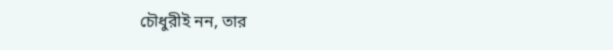চৌধুরীই নন, তার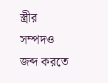স্ত্রীর সম্পদও জব্দ করতে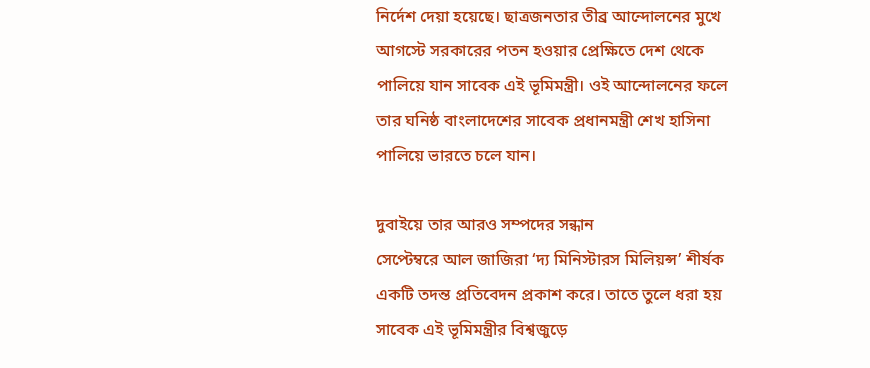নির্দেশ দেয়া হয়েছে। ছাত্রজনতার তীব্র আন্দোলনের মুখে আগস্টে সরকারের পতন হওয়ার প্রেক্ষিতে দেশ থেকে পালিয়ে যান সাবেক এই ভূমিমন্ত্রী। ওই আন্দোলনের ফলে তার ঘনিষ্ঠ বাংলাদেশের সাবেক প্রধানমন্ত্রী শেখ হাসিনা পালিয়ে ভারতে চলে যান।

দুবাইয়ে তার আরও সম্পদের সন্ধান
সেপ্টেম্বরে আল জাজিরা ‘দ্য মিনিস্টারস মিলিয়ন্স’ শীর্ষক একটি তদন্ত প্রতিবেদন প্রকাশ করে। তাতে তুলে ধরা হয় সাবেক এই ভূমিমন্ত্রীর বিশ্বজুড়ে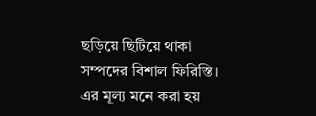ছড়িয়ে ছিটিয়ে থাকা সম্পদের বিশাল ফিরিস্তি। এর মূল্য মনে করা হয়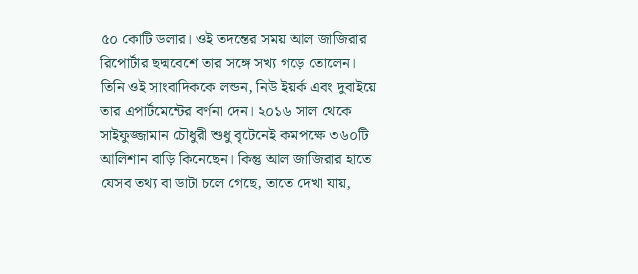৫০ কোটি ডলার। ওই তদন্তের সময় আল জাজিরার রিপোর্টার ছদ্মবেশে তার সঙ্গে সখ্য গড়ে তোলেন। তিনি ওই সাংবাদিককে লন্ডন, নিউ ইয়র্ক এবং দুবাইয়ে তার এপার্টমেন্টের বর্ণনা দেন। ২০১৬ সাল থেকে সাইফুজ্জামান চৌধুরী শুধু বৃটেনেই কমপক্ষে ৩৬০টি আলিশান বাড়ি কিনেছেন। কিন্তু আল জাজিরার হাতে যেসব তথ্য বা ডাটা চলে গেছে, তাতে দেখা যায়,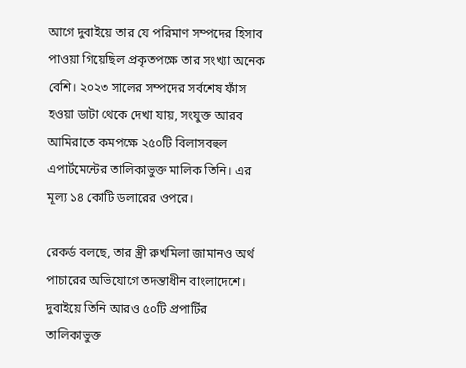আগে দুবাইয়ে তার যে পরিমাণ সম্পদের হিসাব পাওয়া গিয়েছিল প্রকৃতপক্ষে তার সংখ্যা অনেক বেশি। ২০২৩ সালের সম্পদের সর্বশেষ ফাঁস হওয়া ডাটা থেকে দেখা যায়, সংযুক্ত আরব আমিরাতে কমপক্ষে ২৫০টি বিলাসবহুল এপার্টমেন্টের তালিকাভুক্ত মালিক তিনি। এর মূল্য ১৪ কোটি ডলারের ওপরে।

রেকর্ড বলছে, তার স্ত্রী রুখমিলা জামানও অর্থ পাচারের অভিযোগে তদন্তাধীন বাংলাদেশে। দুবাইয়ে তিনি আরও ৫০টি প্রপার্টির তালিকাভুক্ত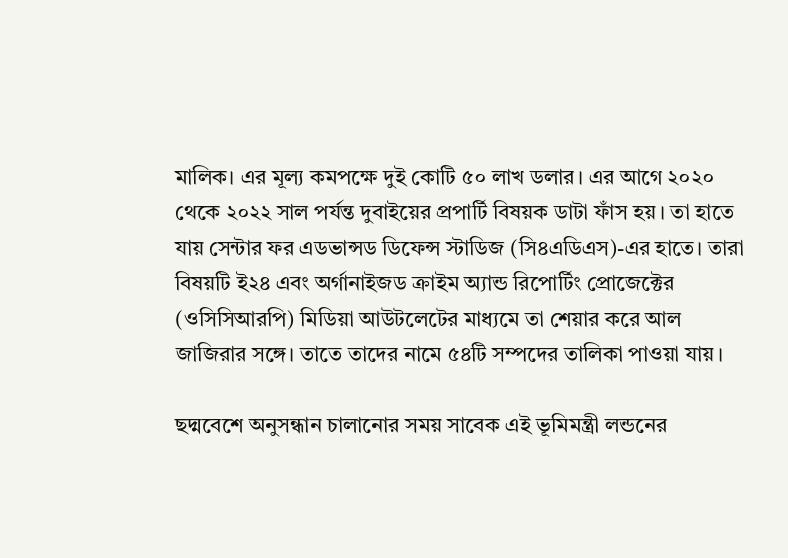মালিক। এর মূল্য কমপক্ষে দুই কোটি ৫০ লাখ ডলার। এর আগে ২০২০ থেকে ২০২২ সাল পর্যন্ত দুবাইয়ের প্রপার্টি বিষয়ক ডাটা ফাঁস হয়। তা হাতে যায় সেন্টার ফর এডভান্সড ডিফেন্স স্টাডিজ (সি৪এডিএস)-এর হাতে। তারা বিষয়টি ই২৪ এবং অর্গানাইজড ক্রাইম অ্যান্ড রিপোর্টিং প্রোজেক্টের (ওসিসিআরপি) মিডিয়া আউটলেটের মাধ্যমে তা শেয়ার করে আল জাজিরার সঙ্গে। তাতে তাদের নামে ৫৪টি সম্পদের তালিকা পাওয়া যায়।

ছদ্মবেশে অনুসন্ধান চালানোর সময় সাবেক এই ভূমিমন্ত্রী লন্ডনের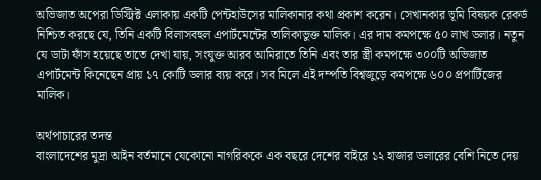অভিজাত অপেরা ডিস্ট্রিক্ট এলাকায় একটি পেন্টহাউসের মালিকানার কথা প্রকাশ করেন। সেখানকার ভূমি বিষয়ক রেকর্ড নিশ্চিত করছে যে, তিনি একটি বিলাসবহুল এপার্টমেন্টের তালিকাভুক্ত মালিক। এর দাম কমপক্ষে ৫০ লাখ ডলার। নতুন যে ডাটা ফাঁস হয়েছে তাতে দেখা যায়, সংযুক্ত আরব আমিরাতে তিনি এবং তার স্ত্রী কমপক্ষে ৩০০টি অভিজাত এপার্টমেন্ট কিনেছেন প্রায় ১৭ কোটি ডলার ব্যয় করে। সব মিলে এই দম্পতি বিশ্বজুড়ে কমপক্ষে ৬০০ প্রপার্টিজের মালিক।

অর্থপাচারের তদন্ত
বাংলাদেশের মুদ্রা আইন বর্তমানে যেকোনো নাগরিককে এক বছরে দেশের বাইরে ১২ হাজার ডলারের বেশি নিতে দেয়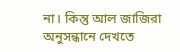না। কিন্তু আল জাজিরা অনুসন্ধানে দেখতে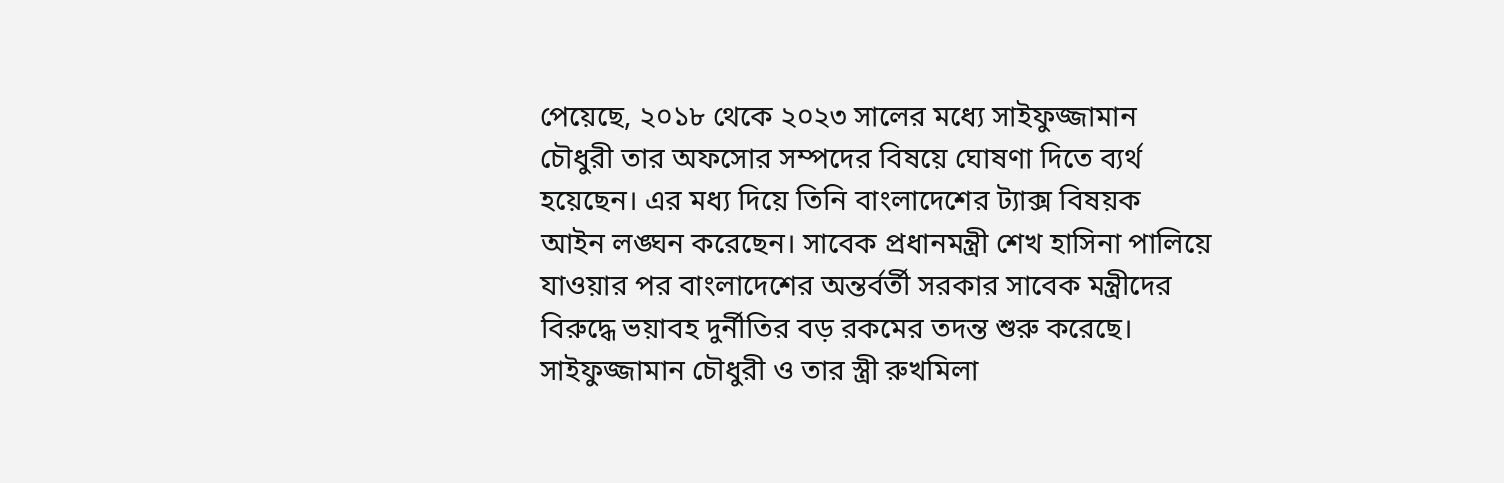পেয়েছে, ২০১৮ থেকে ২০২৩ সালের মধ্যে সাইফুজ্জামান চৌধুরী তার অফসোর সম্পদের বিষয়ে ঘোষণা দিতে ব্যর্থ হয়েছেন। এর মধ্য দিয়ে তিনি বাংলাদেশের ট্যাক্স বিষয়ক আইন লঙ্ঘন করেছেন। সাবেক প্রধানমন্ত্রী শেখ হাসিনা পালিয়ে যাওয়ার পর বাংলাদেশের অন্তর্বর্তী সরকার সাবেক মন্ত্রীদের বিরুদ্ধে ভয়াবহ দুর্নীতির বড় রকমের তদন্ত শুরু করেছে। সাইফুজ্জামান চৌধুরী ও তার স্ত্রী রুখমিলা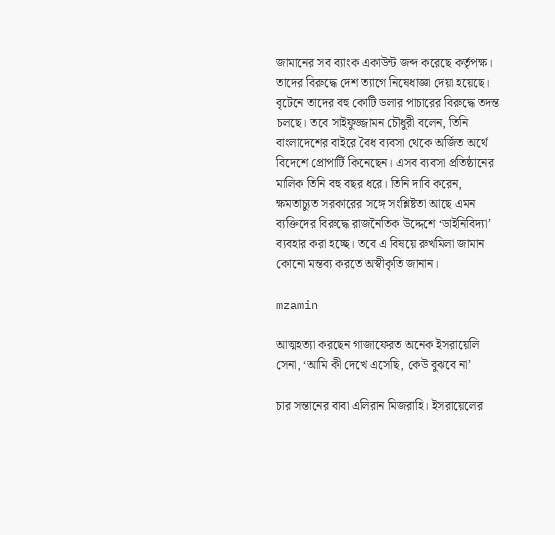জামানের সব ব্যাংক একাউন্ট জব্দ করেছে কর্তৃপক্ষ। তাদের বিরুদ্ধে দেশ ত্যাগে নিষেধাজ্ঞা দেয়া হয়েছে। বৃটেনে তাদের বহু কোটি ডলার পাচারের বিরুদ্ধে তদন্ত চলছে। তবে সাইফুজ্জামন চৌধুরী বলেন, তিনি বাংলাদেশের বাইরে বৈধ ব্যবসা থেকে অর্জিত অর্থে বিদেশে প্রোপার্টি কিনেছেন। এসব ব্যবসা প্রতিষ্ঠানের মালিক তিনি বহু বছর ধরে। তিনি দাবি করেন, ক্ষমতাচ্যুত সরকারের সঙ্গে সংশ্লিষ্টতা আছে এমন ব্যক্তিদের বিরুদ্ধে রাজনৈতিক উদ্দেশে ‘ডাইনিবিদ্যা’ ব্যবহার করা হচ্ছে। তবে এ বিষয়ে রুখমিলা জামান কোনো মন্তব্য করতে অস্বীকৃতি জানান।

mzamin

আত্মহত্যা করছেন গাজাফেরত অনেক ইসরায়েলি সেনা, ‘আমি কী দেখে এসেছি, কেউ বুঝবে না’

চার সন্তানের বাবা এলিরান মিজরাহি। ইসরায়েলের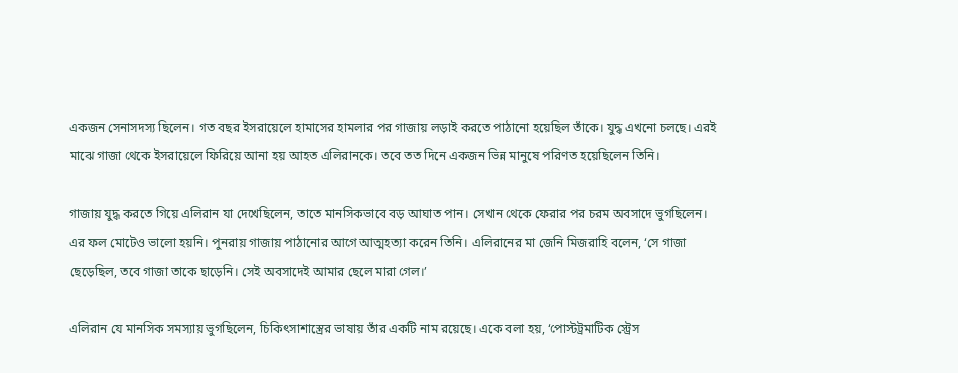একজন সেনাসদস্য ছিলেন। গত বছর ইসরায়েলে হামাসের হামলার পর গাজায় লড়াই করতে পাঠানো হয়েছিল তাঁকে। যুদ্ধ এখনো চলছে। এরই মাঝে গাজা থেকে ইসরায়েলে ফিরিয়ে আনা হয় আহত এলিরানকে। তবে তত দিনে একজন ভিন্ন মানুষে পরিণত হয়েছিলেন তিনি।

গাজায় যুদ্ধ করতে গিয়ে এলিরান যা দেখেছিলেন, তাতে মানসিকভাবে বড় আঘাত পান। সেখান থেকে ফেরার পর চরম অবসাদে ভুগছিলেন। এর ফল মোটেও ভালো হয়নি। পুনরায় গাজায় পাঠানোর আগে আত্মহত্যা করেন তিনি। এলিরানের মা জেনি মিজরাহি বলেন, ‘সে গাজা ছেড়েছিল, তবে গাজা তাকে ছাড়েনি। সেই অবসাদেই আমার ছেলে মারা গেল।’

এলিরান যে মানসিক সমস্যায় ভুগছিলেন, চিকিৎসাশাস্ত্রের ভাষায় তাঁর একটি নাম রয়েছে। একে বলা হয়, ‘পোস্টট্রমাটিক স্ট্রেস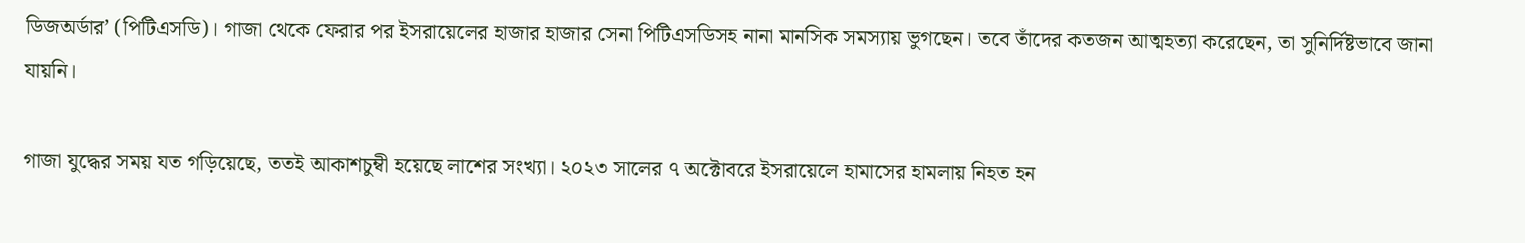ডিজঅর্ডার’ (পিটিএসডি)। গাজা থেকে ফেরার পর ইসরায়েলের হাজার হাজার সেনা পিটিএসডিসহ নানা মানসিক সমস্যায় ভুগছেন। তবে তাঁদের কতজন আত্মহত্যা করেছেন, তা সুনির্দিষ্টভাবে জানা যায়নি।

গাজা যুদ্ধের সময় যত গড়িয়েছে, ততই আকাশচুম্বী হয়েছে লাশের সংখ্যা। ২০২৩ সালের ৭ অক্টোবরে ইসরায়েলে হামাসের হামলায় নিহত হন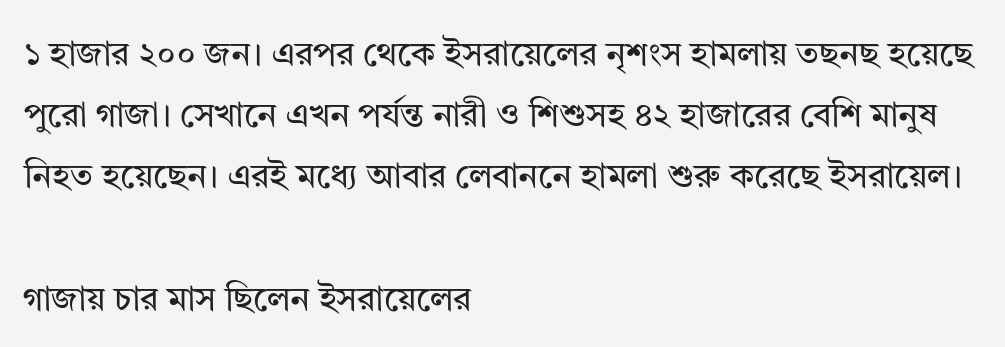১ হাজার ২০০ জন। এরপর থেকে ইসরায়েলের নৃশংস হামলায় তছনছ হয়েছে পুরো গাজা। সেখানে এখন পর্যন্ত নারী ও শিশুসহ ৪২ হাজারের বেশি মানুষ নিহত হয়েছেন। এরই মধ্যে আবার লেবাননে হামলা শুরু করেছে ইসরায়েল।

গাজায় চার মাস ছিলেন ইসরায়েলের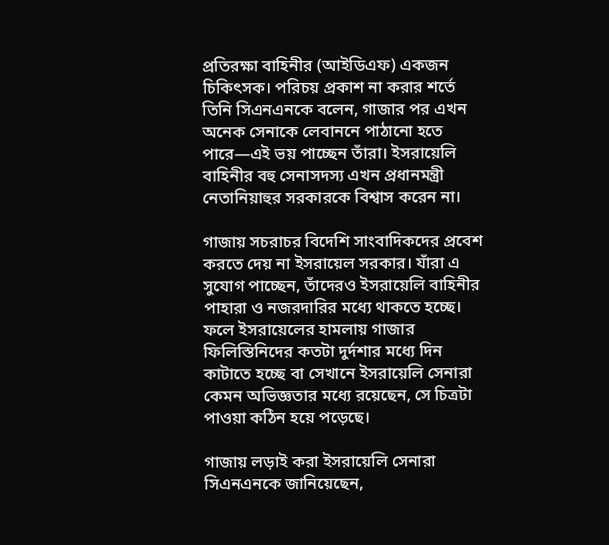প্রতিরক্ষা বাহিনীর (আইডিএফ) একজন চিকিৎসক। পরিচয় প্রকাশ না করার শর্তে তিনি সিএনএনকে বলেন, গাজার পর এখন অনেক সেনাকে লেবাননে পাঠানো হতে পারে—এই ভয় পাচ্ছেন তাঁরা। ইসরায়েলি বাহিনীর বহু সেনাসদস্য এখন প্রধানমন্ত্রী নেতানিয়াহুর সরকারকে বিশ্বাস করেন না।

গাজায় সচরাচর বিদেশি সাংবাদিকদের প্রবেশ করতে দেয় না ইসরায়েল সরকার। যাঁরা এ সুযোগ পাচ্ছেন, তাঁদেরও ইসরায়েলি বাহিনীর পাহারা ও নজরদারির মধ্যে থাকতে হচ্ছে। ফলে ইসরায়েলের হামলায় গাজার ফিলিস্তিনিদের কতটা দুর্দশার মধ্যে দিন কাটাতে হচ্ছে বা সেখানে ইসরায়েলি সেনারা কেমন অভিজ্ঞতার মধ্যে রয়েছেন, সে চিত্রটা পাওয়া কঠিন হয়ে পড়েছে।

গাজায় লড়াই করা ইসরায়েলি সেনারা সিএনএনকে জানিয়েছেন,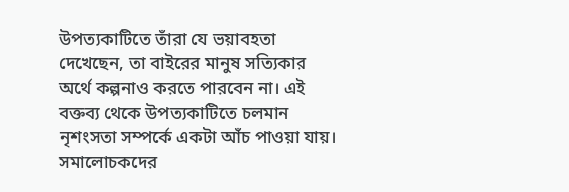উপত্যকাটিতে তাঁরা যে ভয়াবহতা দেখেছেন, তা বাইরের মানুষ সত্যিকার অর্থে কল্পনাও করতে পারবেন না। এই বক্তব্য থেকে উপত্যকাটিতে চলমান নৃশংসতা সম্পর্কে একটা আঁচ পাওয়া যায়। সমালোচকদের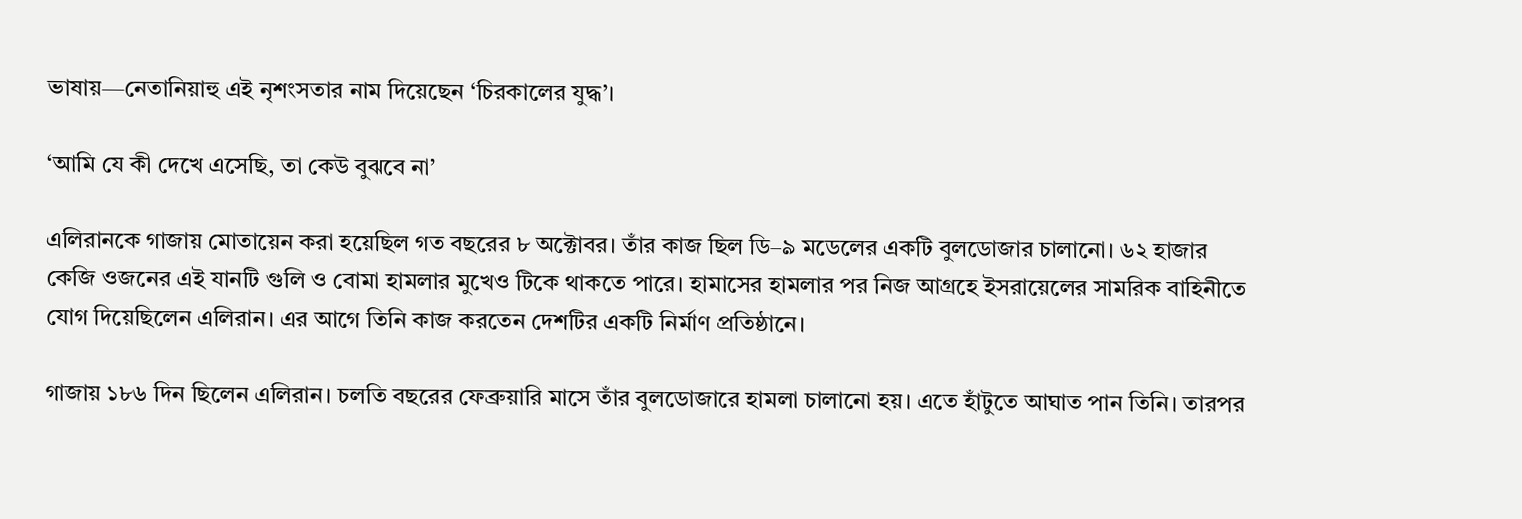ভাষায়—নেতানিয়াহু এই নৃশংসতার নাম দিয়েছেন ‘চিরকালের যুদ্ধ’।

‘আমি যে কী দেখে এসেছি, তা কেউ বুঝবে না’

এলিরানকে গাজায় মোতায়েন করা হয়েছিল গত বছরের ৮ অক্টোবর। তাঁর কাজ ছিল ডি–৯ মডেলের একটি বুলডোজার চালানো। ৬২ হাজার কেজি ওজনের এই যানটি গুলি ও বোমা হামলার মুখেও টিকে থাকতে পারে। হামাসের হামলার পর নিজ আগ্রহে ইসরায়েলের সামরিক বাহিনীতে যোগ দিয়েছিলেন এলিরান। এর আগে তিনি কাজ করতেন দেশটির একটি নির্মাণ প্রতিষ্ঠানে।

গাজায় ১৮৬ দিন ছিলেন এলিরান। চলতি বছরের ফেব্রুয়ারি মাসে তাঁর বুলডোজারে হামলা চালানো হয়। এতে হাঁটুতে আঘাত পান তিনি। তারপর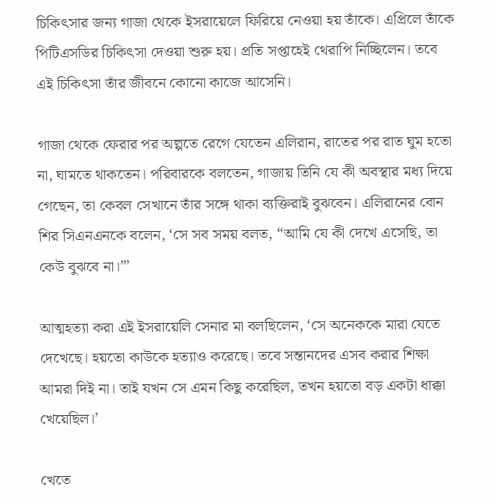চিকিৎসার জন্য গাজা থেকে ইসরায়েলে ফিরিয়ে নেওয়া হয় তাঁকে। এপ্রিলে তাঁকে পিটিএসডির চিকিৎসা দেওয়া শুরু হয়। প্রতি সপ্তাহেই থেরাপি নিচ্ছিলেন। তবে এই চিকিৎসা তাঁর জীবনে কোনো কাজে আসেনি।

গাজা থেকে ফেরার পর অল্পতে রেগে যেতেন এলিরান, রাতের পর রাত ঘুম হতো না, ঘামতে থাকতেন। পরিবারকে বলতেন, গাজায় তিনি যে কী অবস্থার মধ্য দিয়ে গেছেন, তা কেবল সেখানে তাঁর সঙ্গে থাকা ব্যক্তিরাই বুঝবেন। এলিরানের বোন শির সিএনএনকে বলেন, ‘সে সব সময় বলত, “আমি যে কী দেখে এসেছি, তা কেউ বুঝবে না।”’

আত্মহত্যা করা এই ইসরায়েলি সেনার মা বলছিলেন, ‘সে অনেককে মারা যেতে দেখেছে। হয়তো কাউকে হত্যাও করেছে। তবে সন্তানদের এসব করার শিক্ষা আমরা দিই না। তাই যখন সে এমন কিছু করেছিল, তখন হয়তো বড় একটা ধাক্কা খেয়েছিল।’

খেতে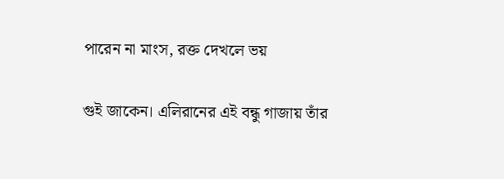পারেন না মাংস, রক্ত দেখলে ভয়

গুই জাকেন। এলিরানের এই বন্ধু গাজায় তাঁর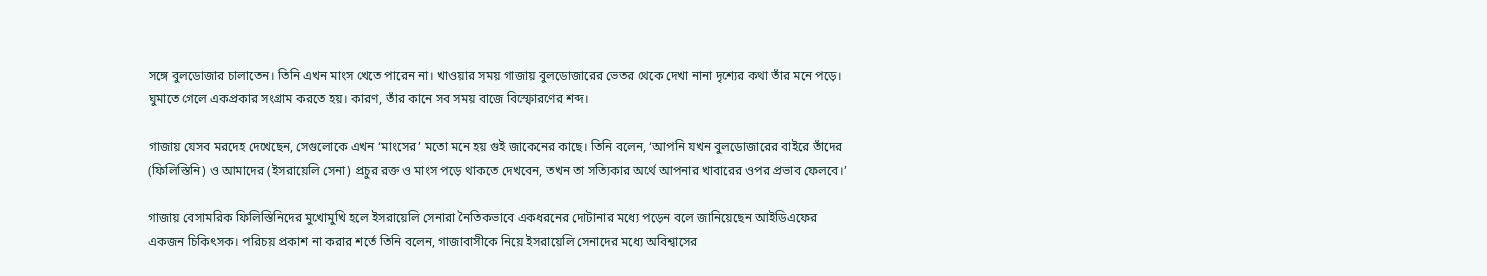সঙ্গে বুলডোজার চালাতেন। তিনি এখন মাংস খেতে পারেন না। খাওয়ার সময় গাজায় বুলডোজারের ভেতর থেকে দেখা নানা দৃশ্যের কথা তাঁর মনে পড়ে। ঘুমাতে গেলে একপ্রকার সংগ্রাম করতে হয়। কারণ, তাঁর কানে সব সময় বাজে বিস্ফোরণের শব্দ।

গাজায় যেসব মরদেহ দেখেছেন, সেগুলোকে এখন ‘মাংসের’ মতো মনে হয় গুই জাকেনের কাছে। তিনি বলেন, ‘আপনি যখন বুলডোজারের বাইরে তাঁদের (ফিলিস্তিনি) ও আমাদের (ইসরায়েলি সেনা) প্রচুর রক্ত ও মাংস পড়ে থাকতে দেখবেন, তখন তা সত্যিকার অর্থে আপনার খাবারের ওপর প্রভাব ফেলবে।’

গাজায় বেসামরিক ফিলিস্তিনিদের মুখোমুখি হলে ইসরায়েলি সেনারা নৈতিকভাবে একধরনের দোটানার মধ্যে পড়েন বলে জানিয়েছেন আইডিএফের একজন চিকিৎসক। পরিচয় প্রকাশ না করার শর্তে তিনি বলেন, গাজাবাসীকে নিয়ে ইসরায়েলি সেনাদের মধ্যে অবিশ্বাসের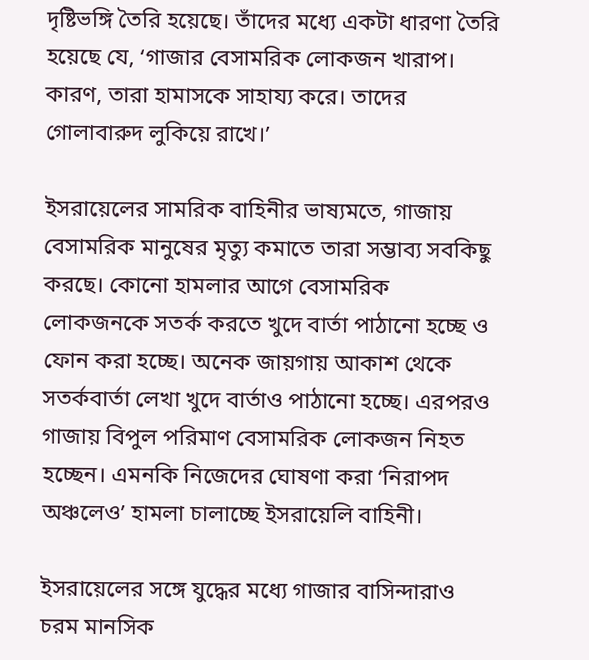দৃষ্টিভঙ্গি তৈরি হয়েছে। তাঁদের মধ্যে একটা ধারণা তৈরি হয়েছে যে, ‘গাজার বেসামরিক লোকজন খারাপ। কারণ, তারা হামাসকে সাহায্য করে। তাদের গোলাবারুদ লুকিয়ে রাখে।’

ইসরায়েলের সামরিক বাহিনীর ভাষ্যমতে, গাজায় বেসামরিক মানুষের মৃত্যু কমাতে তারা সম্ভাব্য সবকিছু করছে। কোনো হামলার আগে বেসামরিক লোকজনকে সতর্ক করতে খুদে বার্তা পাঠানো হচ্ছে ও ফোন করা হচ্ছে। অনেক জায়গায় আকাশ থেকে সতর্কবার্তা লেখা খুদে বার্তাও পাঠানো হচ্ছে। এরপরও গাজায় বিপুল পরিমাণ বেসামরিক লোকজন নিহত হচ্ছেন। এমনকি নিজেদের ঘোষণা করা ‘নিরাপদ অঞ্চলেও’ হামলা চালাচ্ছে ইসরায়েলি বাহিনী।

ইসরায়েলের সঙ্গে যুদ্ধের মধ্যে গাজার বাসিন্দারাও চরম মানসিক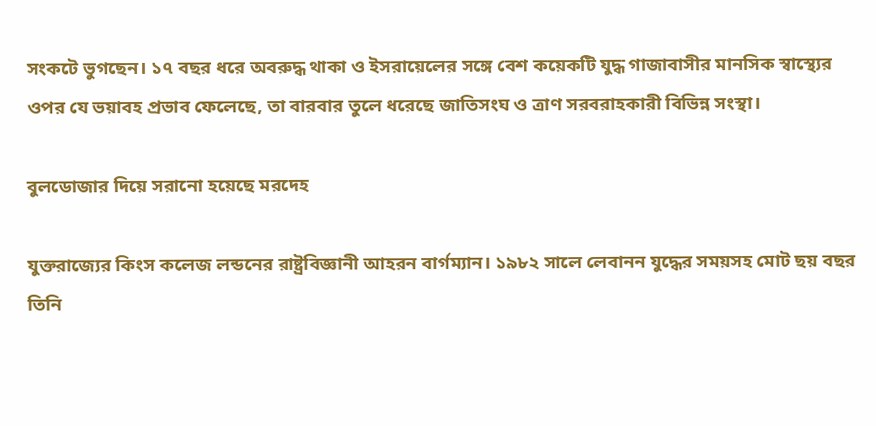সংকটে ভুগছেন। ১৭ বছর ধরে অবরুদ্ধ থাকা ও ইসরায়েলের সঙ্গে বেশ কয়েকটি যুদ্ধ গাজাবাসীর মানসিক স্বাস্থ্যের ওপর যে ভয়াবহ প্রভাব ফেলেছে, তা বারবার তুলে ধরেছে জাতিসংঘ ও ত্রাণ সরবরাহকারী বিভিন্ন সংস্থা।

বুলডোজার দিয়ে সরানো হয়েছে মরদেহ

যুক্তরাজ্যের কিংস কলেজ লন্ডনের রাষ্ট্রবিজ্ঞানী আহরন বার্গম্যান। ১৯৮২ সালে লেবানন যুদ্ধের সময়সহ মোট ছয় বছর তিনি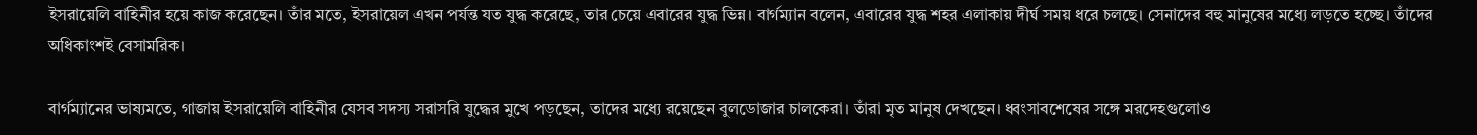ইসরায়েলি বাহিনীর হয়ে কাজ করেছেন। তাঁর মতে, ইসরায়েল এখন পর্যন্ত যত যুদ্ধ করেছে, তার চেয়ে এবারের যুদ্ধ ভিন্ন। বার্গম্যান বলেন, এবারের যুদ্ধ শহর এলাকায় দীর্ঘ সময় ধরে চলছে। সেনাদের বহু মানুষের মধ্যে লড়তে হচ্ছে। তাঁদের অধিকাংশই বেসামরিক।

বার্গম্যানের ভাষ্যমতে, গাজায় ইসরায়েলি বাহিনীর যেসব সদস্য সরাসরি যুদ্ধের মুখে পড়ছেন, তাদের মধ্যে রয়েছেন বুলডোজার চালকেরা। তাঁরা মৃত মানুষ দেখছেন। ধ্বংসাবশেষের সঙ্গে মরদেহগুলোও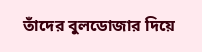তাঁদের বুলডোজার দিয়ে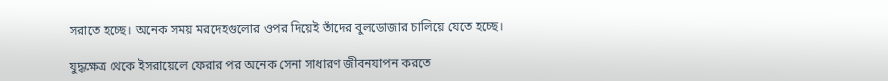সরাতে হচ্ছে। অনেক সময় মরদেহগুলোর ওপর দিয়েই তাঁদের বুলডোজার চালিয়ে যেতে হচ্ছে।

যুদ্ধক্ষেত্র থেকে ইসরায়েলে ফেরার পর অনেক সেনা সাধারণ জীবনযাপন করতে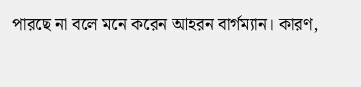পারছে না বলে মনে করেন আহরন বার্গম্যান। কারণ,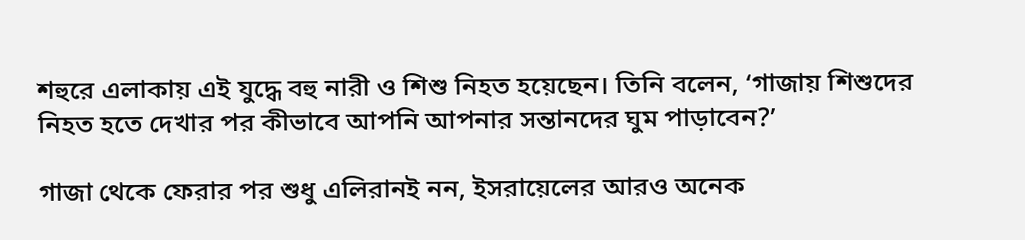শহুরে এলাকায় এই যুদ্ধে বহু নারী ও শিশু নিহত হয়েছেন। তিনি বলেন, ‘গাজায় শিশুদের নিহত হতে দেখার পর কীভাবে আপনি আপনার সন্তানদের ঘুম পাড়াবেন?’

গাজা থেকে ফেরার পর শুধু এলিরানই নন, ইসরায়েলের আরও অনেক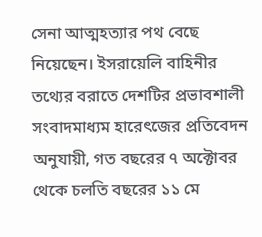সেনা আত্মহত্যার পথ বেছে নিয়েছেন। ইসরায়েলি বাহিনীর তথ্যের বরাতে দেশটির প্রভাবশালী সংবাদমাধ্যম হারেৎজের প্রতিবেদন অনুযায়ী, গত বছরের ৭ অক্টোবর থেকে চলতি বছরের ১১ মে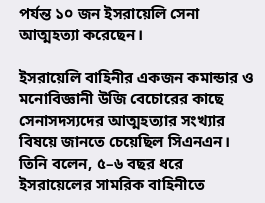পর্যন্ত ১০ জন ইসরায়েলি সেনা আত্মহত্যা করেছেন।

ইসরায়েলি বাহিনীর একজন কমান্ডার ও মনোবিজ্ঞানী উজি বেচোরের কাছে সেনাসদস্যদের আত্মহত্যার সংখ্যার বিষয়ে জানতে চেয়েছিল সিএনএন। তিনি বলেন, ৫–৬ বছর ধরে ইসরায়েলের সামরিক বাহিনীতে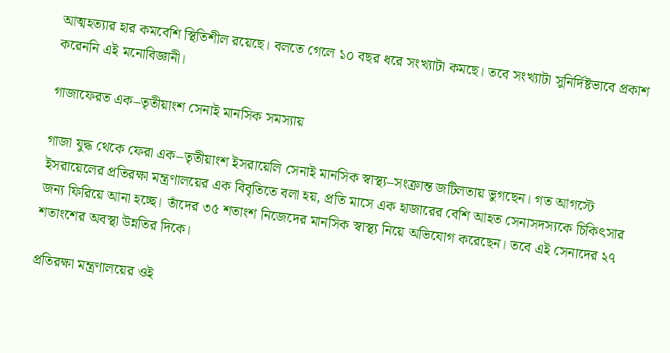আত্মহত্যার হার কমবেশি স্থিতিশীল রয়েছে। বলতে গেলে ১০ বছর ধরে সংখ্যাটা কমছে। তবে সংখ্যাটা সুনির্দিষ্টভাবে প্রকাশ করেননি এই মনোবিজ্ঞানী।

গাজাফেরত এক–তৃতীয়াংশ সেনাই মানসিক সমস্যায়

গাজা যুদ্ধ থেকে ফেরা এক–তৃতীয়াংশ ইসরায়েলি সেনাই মানসিক স্বাস্থ্য–সংক্রান্ত জটিলতায় ভুগছেন। গত আগস্টে ইসরায়েলের প্রতিরক্ষা মন্ত্রণালয়ের এক বিবৃতিতে বলা হয়, প্রতি মাসে এক হাজারের বেশি আহত সেনাসদস্যকে চিকিৎসার জন্য ফিরিয়ে আনা হচ্ছে। তাঁদের ৩৫ শতাংশ নিজেদের মানসিক স্বাস্থ্য নিয়ে অভিযোগ করেছেন। তবে এই সেনাদের ২৭ শতাংশের অবস্থা উন্নতির দিকে।

প্রতিরক্ষা মন্ত্রণালয়ের ওই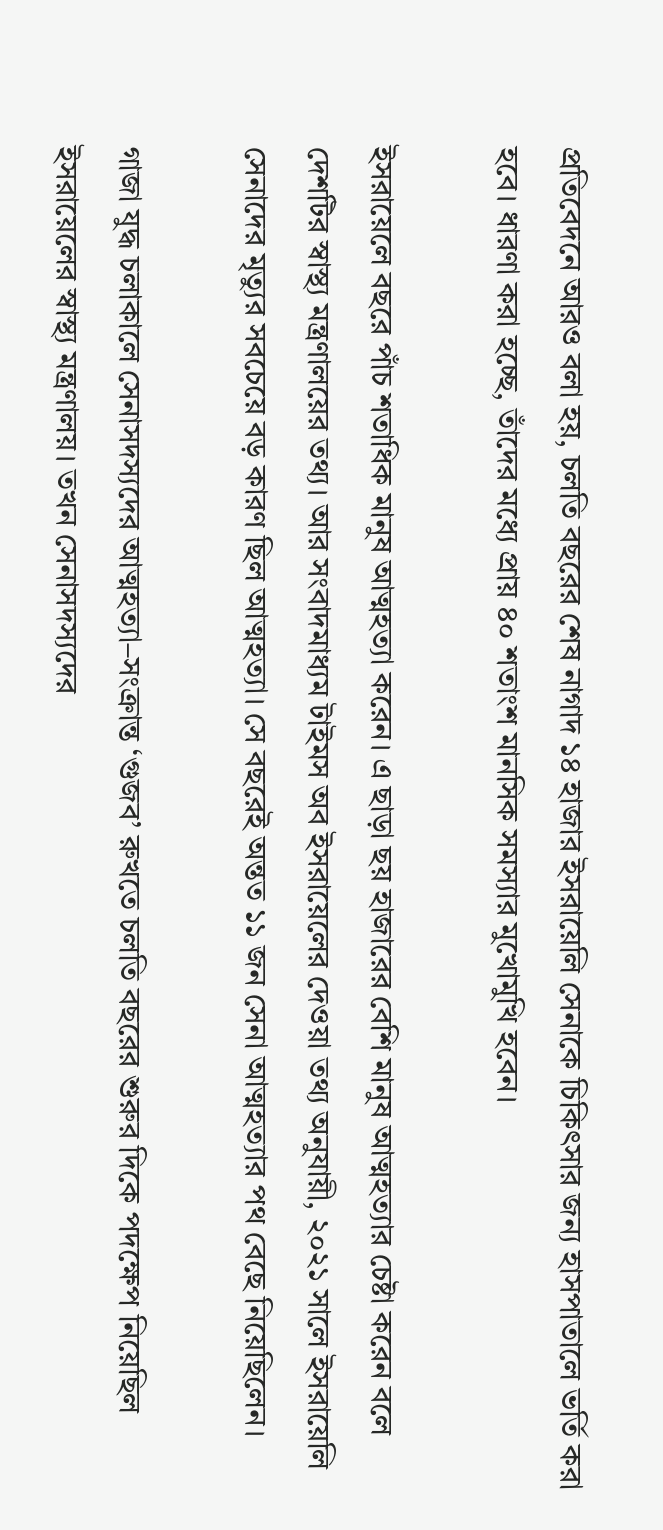প্রতিবেদনে আরও বলা হয়, চলতি বছরের শেষ নাগাদ ১৪ হাজার ইসরায়েলি সেনাকে চিকিৎসার জন্য হাসপাতালে ভর্তি করা হবে। ধারণা করা হচ্ছে, তাঁদের মধ্যে প্রায় ৪০ শতাংশ মানসিক সমস্যার মুখোমুখি হবেন।

ইসরায়েলে বছরে পাঁচ শতাধিক মানুষ আত্মহত্যা করেন। এ ছাড়া ছয় হাজারের বেশি মানুষ আত্মহত্যার চেষ্টা করেন বলে দেশটির স্বাস্থ্য মন্ত্রণালয়ের তথ্য। আর সংবাদমাধ্যম টাইমস অব ইসরায়েলের দেওয়া তথ্য অনুযায়ী, ২০২১ সালে ইসরায়েলি সেনাদের মৃত্যুর সবচেয়ে বড় কারণ ছিল আত্মহত্যা। সে বছরেই অন্তত ১১ জন সেনা আত্মহত্যার পথ বেছে নিয়েছিলেন।

গাজা যুদ্ধ চলাকালে সেনাসদস্যদের আত্মহত্যা–সংক্রান্ত ‘গুজব’ রুখতে চলতি বছরের শুরুর দিকে পদক্ষেপ নিয়েছিল ইসরায়েলের স্বাস্থ্য মন্ত্রণালয়। তখন সেনাসদস্যদের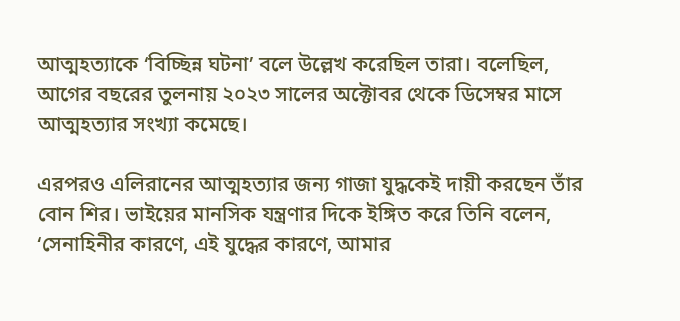আত্মহত্যাকে ‘বিচ্ছিন্ন ঘটনা’ বলে উল্লেখ করেছিল তারা। বলেছিল, আগের বছরের তুলনায় ২০২৩ সালের অক্টোবর থেকে ডিসেম্বর মাসে আত্মহত্যার সংখ্যা কমেছে।

এরপরও এলিরানের আত্মহত্যার জন্য গাজা যুদ্ধকেই দায়ী করছেন তাঁর বোন শির। ভাইয়ের মানসিক যন্ত্রণার দিকে ইঙ্গিত করে তিনি বলেন, ‘সেনাহিনীর কারণে, এই যুদ্ধের কারণে, আমার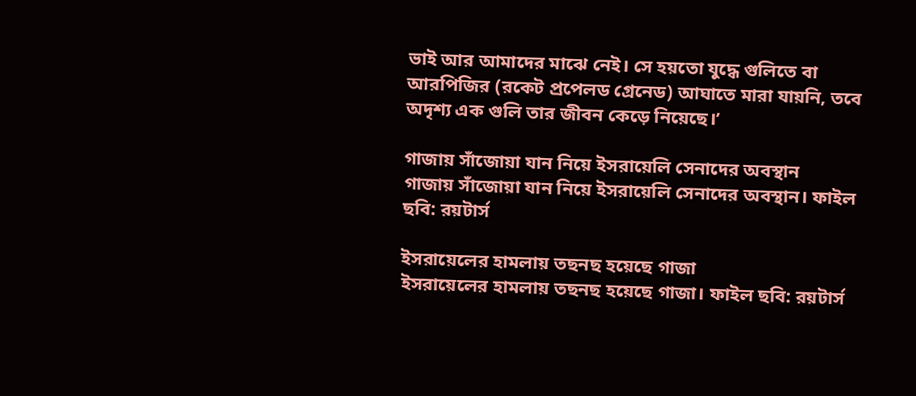ভাই আর আমাদের মাঝে নেই। সে হয়তো যুদ্ধে গুলিতে বা আরপিজির (রকেট প্রপেলড গ্রেনেড) আঘাতে মারা যায়নি, তবে অদৃশ্য এক গুলি তার জীবন কেড়ে নিয়েছে।’

গাজায় সাঁজোয়া যান নিয়ে ইসরায়েলি সেনাদের অবস্থান
গাজায় সাঁজোয়া যান নিয়ে ইসরায়েলি সেনাদের অবস্থান। ফাইল ছবি: রয়টার্স

ইসরায়েলের হামলায় তছনছ হয়েছে গাজা
ইসরায়েলের হামলায় তছনছ হয়েছে গাজা। ফাইল ছবি: রয়টার্স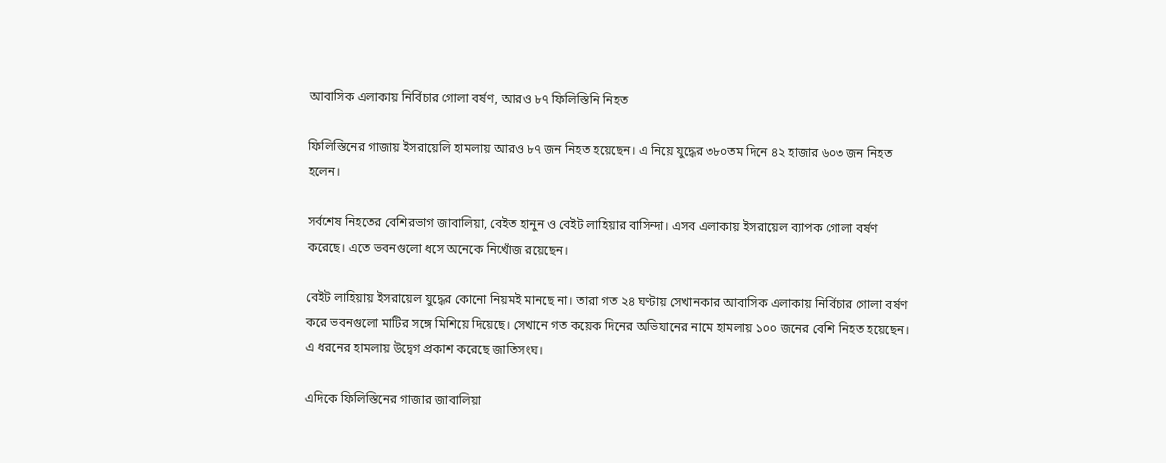আবাসিক এলাকায় নির্বিচার গোলা বর্ষণ, আরও ৮৭ ফিলিস্তিনি নিহত

ফিলিস্তিনের গাজায় ইসরায়েলি হামলায় আরও ৮৭ জন নিহত হয়েছেন। এ নিয়ে যুদ্ধের ৩৮০তম দিনে ৪২ হাজার ৬০৩ জন নিহত হলেন।

সর্বশেষ নিহতের বেশিরভাগ জাবালিয়া, বেইত হানুন ও বেইট লাহিয়ার বাসিন্দা। এসব এলাকায় ইসরায়েল ব্যাপক গোলা বর্ষণ করেছে। এতে ভবনগুলো ধসে অনেকে নিখোঁজ রয়েছেন।

বেইট লাহিয়ায় ইসরায়েল যুদ্ধের কোনো নিয়মই মানছে না। তারা গত ২৪ ঘণ্টায় সেখানকার আবাসিক এলাকায় নির্বিচার গোলা বর্ষণ করে ভবনগুলো মাটির সঙ্গে মিশিয়ে দিয়েছে। সেখানে গত কয়েক দিনের অভিযানের নামে হামলায় ১০০ জনের বেশি নিহত হয়েছেন। এ ধরনের হামলায় উদ্বেগ প্রকাশ করেছে জাতিসংঘ।

এদিকে ফিলিস্তিনের গাজার জাবালিয়া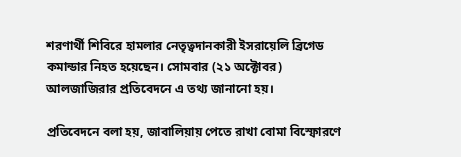শরণার্থী শিবিরে হামলার নেতৃত্বদানকারী ইসরায়েলি ব্রিগেড কমান্ডার নিহত হয়েছেন। সোমবার (২১ অক্টোবর) আলজাজিরার প্রতিবেদনে এ তথ্য জানানো হয়।

প্রতিবেদনে বলা হয়, জাবালিয়ায় পেতে রাখা বোমা বিস্ফোরণে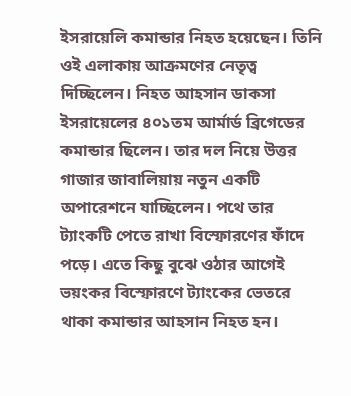ইসরায়েলি কমান্ডার নিহত হয়েছেন। তিনি ওই এলাকায় আক্রমণের নেতৃত্ব দিচ্ছিলেন। নিহত আহসান ডাকসা ইসরায়েলের ৪০১তম আর্মার্ড ব্রিগেডের কমান্ডার ছিলেন। তার দল নিয়ে উত্তর গাজার জাবালিয়ায় নতুন একটি অপারেশনে যাচ্ছিলেন। পথে তার ট্যাংকটি পেতে রাখা বিস্ফোরণের ফাঁদে পড়ে। এতে কিছু বুঝে ওঠার আগেই ভয়ংকর বিস্ফোরণে ট্যাংকের ভেতরে থাকা কমান্ডার আহসান নিহত হন।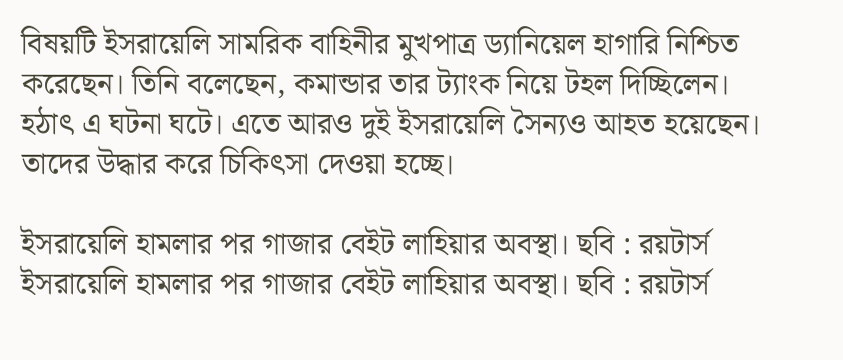বিষয়টি ইসরায়েলি সামরিক বাহিনীর মুখপাত্র ড্যানিয়েল হাগারি নিশ্চিত করেছেন। তিনি বলেছেন, কমান্ডার তার ট্যাংক নিয়ে টহল দিচ্ছিলেন। হঠাৎ এ ঘটনা ঘটে। এতে আরও দুই ইসরায়েলি সৈন্যও আহত হয়েছেন। তাদের উদ্ধার করে চিকিৎসা দেওয়া হচ্ছে।

ইসরায়েলি হামলার পর গাজার বেইট লাহিয়ার অবস্থা। ছবি : রয়টার্স
ইসরায়েলি হামলার পর গাজার বেইট লাহিয়ার অবস্থা। ছবি : রয়টার্স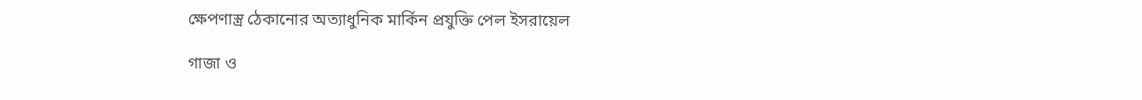ক্ষেপণাস্ত্র ঠেকানোর অত্যাধুনিক মার্কিন প্রযুক্তি পেল ইসরায়েল

গাজা ও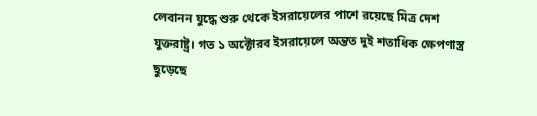লেবানন যুদ্ধে শুরু থেকে ইসরায়েলের পাশে রয়েছে মিত্র দেশ যুক্তরাষ্ট্র। গত ১ অক্টোরব ইসরায়েলে অন্তত দুই শতাধিক ক্ষেপণাস্ত্র ছুড়েছে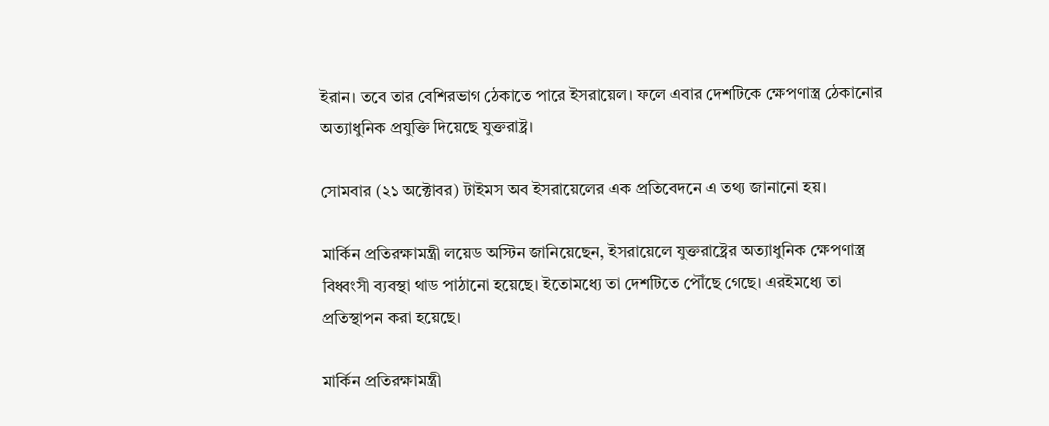ইরান। তবে তার বেশিরভাগ ঠেকাতে পারে ইসরায়েল। ফলে এবার দেশটিকে ক্ষেপণাস্ত্র ঠেকানোর অত্যাধুনিক প্রযুক্তি দিয়েছে যুক্তরাষ্ট্র।

সোমবার (২১ অক্টোবর) টাইমস অব ইসরায়েলের এক প্রতিবেদনে এ তথ্য জানানো হয়।

মার্কিন প্রতিরক্ষামন্ত্রী লয়েড অস্টিন জানিয়েছেন, ইসরায়েলে যুক্তরাষ্ট্রের অত্যাধুনিক ক্ষেপণাস্ত্র বিধ্বংসী ব্যবস্থা থাড পাঠানো হয়েছে। ইতোমধ্যে তা দেশটিতে পৌঁছে গেছে। এরইমধ্যে তা প্রতিস্থাপন করা হয়েছে।

মার্কিন প্রতিরক্ষামন্ত্রী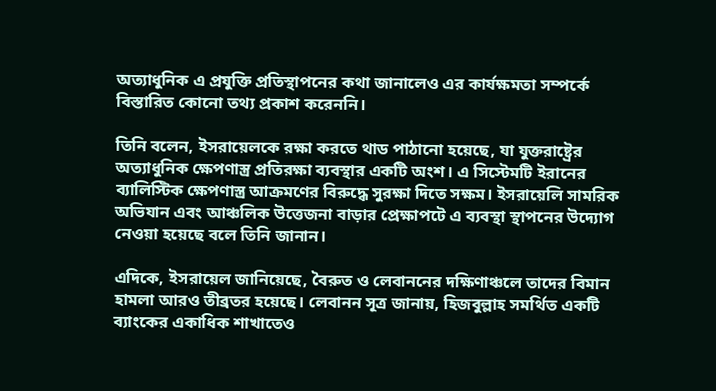অত্যাধুনিক এ প্রযুক্তি প্রতিস্থাপনের কথা জানালেও এর কার্যক্ষমতা সম্পর্কে বিস্তারিত কোনো তথ্য প্রকাশ করেননি।

তিনি বলেন, ইসরায়েলকে রক্ষা করতে থাড পাঠানো হয়েছে, যা যুক্তরাষ্ট্রের অত্যাধুনিক ক্ষেপণাস্ত্র প্রতিরক্ষা ব্যবস্থার একটি অংশ। এ সিস্টেমটি ইরানের ব্যালিস্টিক ক্ষেপণাস্ত্র আক্রমণের বিরুদ্ধে সুরক্ষা দিতে সক্ষম। ইসরায়েলি সামরিক অভিযান এবং আঞ্চলিক উত্তেজনা বাড়ার প্রেক্ষাপটে এ ব্যবস্থা স্থাপনের উদ্যোগ নেওয়া হয়েছে বলে তিনি জানান।

এদিকে, ইসরায়েল জানিয়েছে, বৈরুত ও লেবাননের দক্ষিণাঞ্চলে তাদের বিমান হামলা আরও তীব্রতর হয়েছে। লেবানন সূত্র জানায়, হিজবুল্লাহ সমর্থিত একটি ব্যাংকের একাধিক শাখাতেও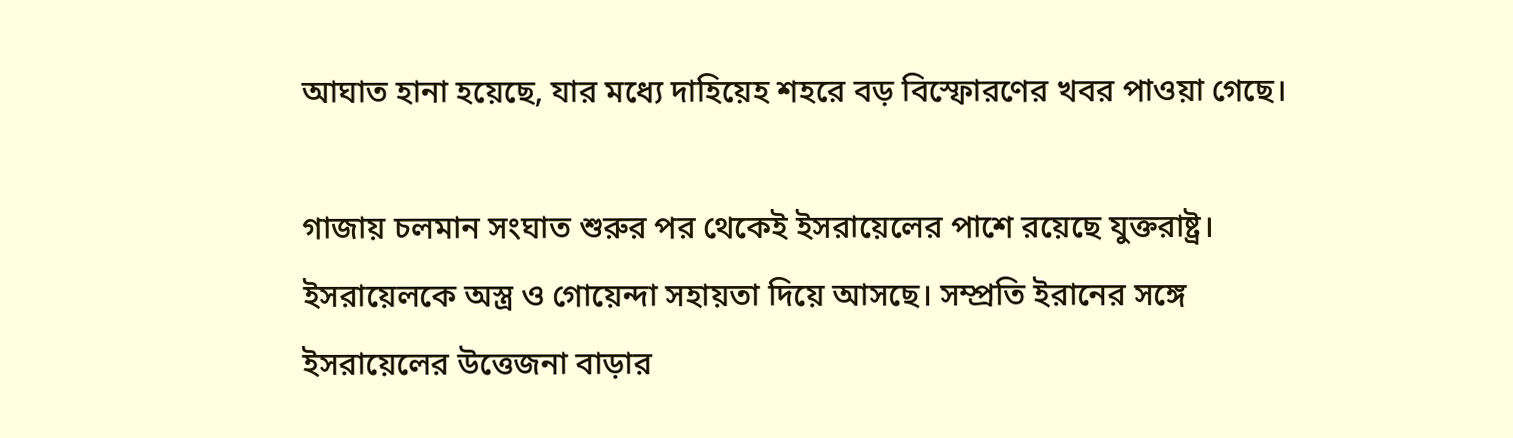আঘাত হানা হয়েছে, যার মধ্যে দাহিয়েহ শহরে বড় বিস্ফোরণের খবর পাওয়া গেছে।

গাজায় চলমান সংঘাত শুরুর পর থেকেই ইসরায়েলের পাশে রয়েছে যুক্তরাষ্ট্র। ইসরায়েলকে অস্ত্র ও গোয়েন্দা সহায়তা দিয়ে আসছে। সম্প্রতি ইরানের সঙ্গে ইসরায়েলের উত্তেজনা বাড়ার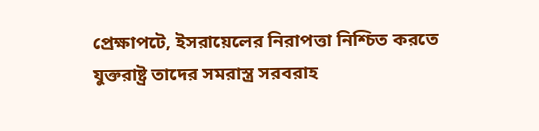প্রেক্ষাপটে, ইসরায়েলের নিরাপত্তা নিশ্চিত করতে যুক্তরাষ্ট্র তাদের সমরাস্ত্র সরবরাহ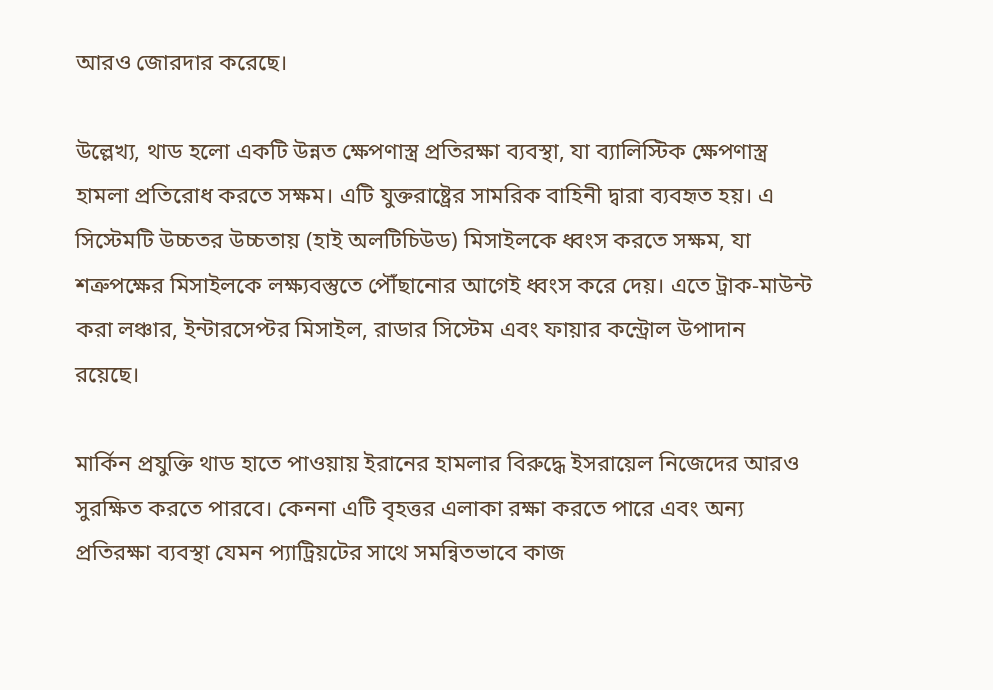আরও জোরদার করেছে।

উল্লেখ্য, থাড হলো একটি উন্নত ক্ষেপণাস্ত্র প্রতিরক্ষা ব্যবস্থা, যা ব্যালিস্টিক ক্ষেপণাস্ত্র হামলা প্রতিরোধ করতে সক্ষম। এটি যুক্তরাষ্ট্রের সামরিক বাহিনী দ্বারা ব্যবহৃত হয়। এ সিস্টেমটি উচ্চতর উচ্চতায় (হাই অলটিচিউড) মিসাইলকে ধ্বংস করতে সক্ষম, যা শত্রুপক্ষের মিসাইলকে লক্ষ্যবস্তুতে পৌঁছানোর আগেই ধ্বংস করে দেয়। এতে ট্রাক-মাউন্ট করা লঞ্চার, ইন্টারসেপ্টর মিসাইল, রাডার সিস্টেম এবং ফায়ার কন্ট্রোল উপাদান রয়েছে।

মার্কিন প্রযুক্তি থাড হাতে পাওয়ায় ইরানের হামলার বিরুদ্ধে ইসরায়েল নিজেদের আরও সুরক্ষিত করতে পারবে। কেননা এটি বৃহত্তর এলাকা রক্ষা করতে পারে এবং অন্য প্রতিরক্ষা ব্যবস্থা যেমন প্যাট্রিয়টের সাথে সমন্বিতভাবে কাজ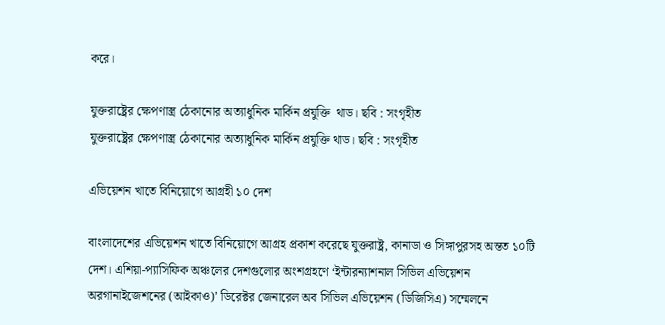করে।

যুক্তরাষ্ট্রের ক্ষেপণাস্ত্র ঠেকানোর অত্যাধুনিক মার্কিন প্রযুক্তি  থাড। ছবি : সংগৃহীত
যুক্তরাষ্ট্রের ক্ষেপণাস্ত্র ঠেকানোর অত্যাধুনিক মার্কিন প্রযুক্তি থাড। ছবি : সংগৃহীত

এভিয়েশন খাতে বিনিয়োগে আগ্রহী ১০ দেশ

বাংলাদেশের এভিয়েশন খাতে বিনিয়োগে আগ্রহ প্রকাশ করেছে যুক্তরাষ্ট্র, কানাডা ও সিঙ্গাপুরসহ অন্তত ১০টি দেশ। এশিয়া-প্যাসিফিক অঞ্চলের দেশগুলোর অংশগ্রহণে ‘ইন্টারন্যাশনাল সিভিল এভিয়েশন অরগানাইজেশনের (আইকাও)’ ডিরেক্টর জেনারেল অব সিভিল এভিয়েশন (ডিজিসিএ) সম্মেলনে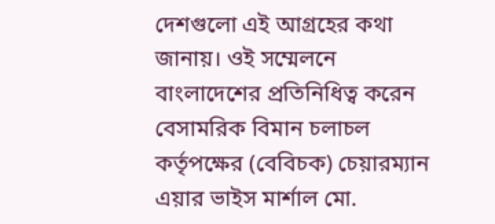দেশগুলো এই আগ্রহের কথা জানায়। ওই সম্মেলনে বাংলাদেশের প্রতিনিধিত্ব করেন বেসামরিক বিমান চলাচল কর্তৃপক্ষের (বেবিচক) চেয়ারম্যান এয়ার ভাইস মার্শাল মো.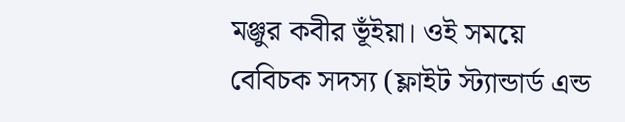মঞ্জুর কবীর ভূঁইয়া। ওই সময়ে বেবিচক সদস্য (ফ্লাইট স্ট্যান্ডার্ড এন্ড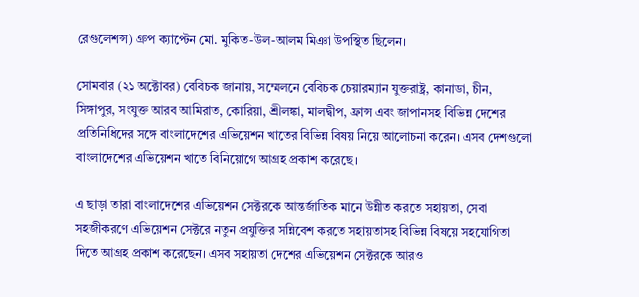রেগুলেশন্স) গ্রুপ ক্যাপ্টেন মো. মুকিত-উল-আলম মিঞা উপস্থিত ছিলেন।

সোমবার (২১ অক্টোবর) বেবিচক জানায়, সম্মেলনে বেবিচক চেয়ারম্যান যুক্তরাষ্ট্র, কানাডা, চীন, সিঙ্গাপুর, সংযুক্ত আরব আমিরাত, কোরিয়া, শ্রীলঙ্কা, মালদ্বীপ, ফ্রান্স এবং জাপানসহ বিভিন্ন দেশের প্রতিনিধিদের সঙ্গে বাংলাদেশের এভিয়েশন খাতের বিভিন্ন বিষয় নিয়ে আলোচনা করেন। এসব দেশগুলো বাংলাদেশের এভিয়েশন খাতে বিনিয়োগে আগ্রহ প্রকাশ করেছে।

এ ছাড়া তারা বাংলাদেশের এভিয়েশন সেক্টরকে আন্তর্জাতিক মানে উন্নীত করতে সহায়তা, সেবা সহজীকরণে এভিয়েশন সেক্টরে নতুন প্রযুক্তির সন্নিবেশ করতে সহায়তাসহ বিভিন্ন বিষয়ে সহযোগিতা দিতে আগ্রহ প্রকাশ করেছেন। এসব সহায়তা দেশের এভিয়েশন সেক্টরকে আরও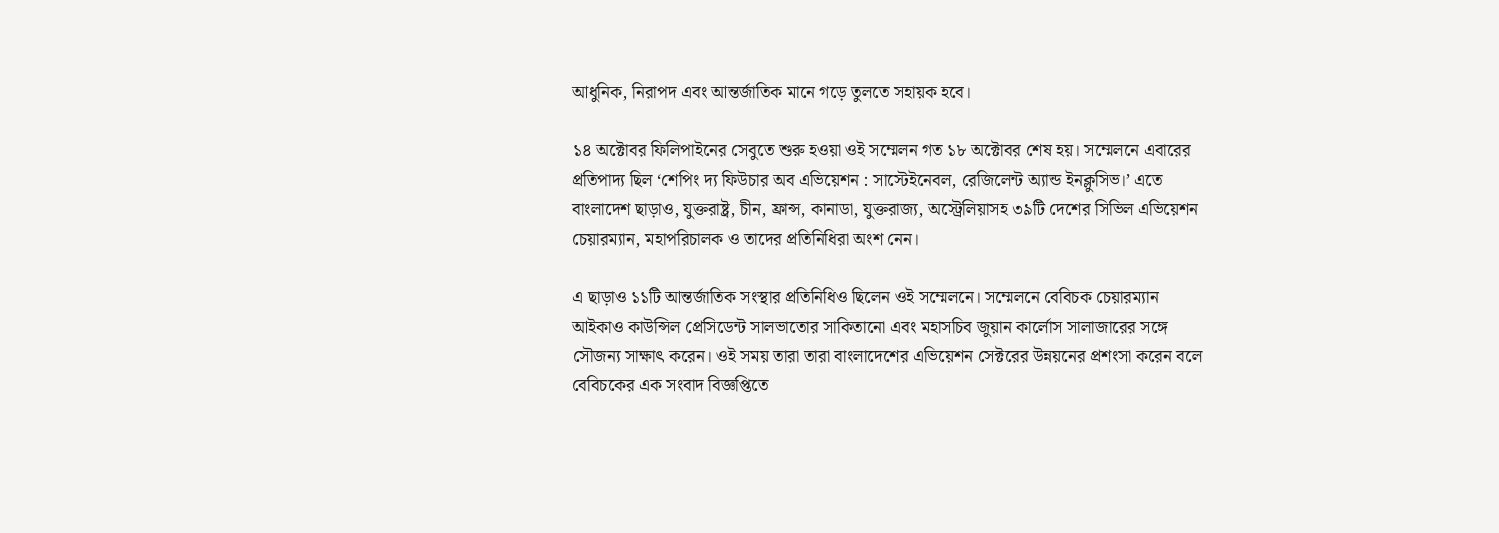আধুনিক, নিরাপদ এবং আন্তর্জাতিক মানে গড়ে তুলতে সহায়ক হবে।

১৪ অক্টোবর ফিলিপাইনের সেবুতে শুরু হওয়া ওই সম্মেলন গত ১৮ অক্টোবর শেষ হয়। সম্মেলনে এবারের প্রতিপাদ্য ছিল ‘শেপিং দ্য ফিউচার অব এভিয়েশন : সাস্টেইনেবল, রেজিলেন্ট অ্যান্ড ইনক্লুসিভ।’ এতে বাংলাদেশ ছাড়াও, যুক্তরাষ্ট্র, চীন, ফ্রান্স, কানাডা, যুক্তরাজ্য, অস্ট্রেলিয়াসহ ৩৯টি দেশের সিভিল এভিয়েশন চেয়ারম্যান, মহাপরিচালক ও তাদের প্রতিনিধিরা অংশ নেন।

এ ছাড়াও ১১টি আন্তর্জাতিক সংস্থার প্রতিনিধিও ছিলেন ওই সম্মেলনে। সম্মেলনে বেবিচক চেয়ারম্যান আইকাও কাউন্সিল প্রেসিডেন্ট সালভাতোর সাকিতানো এবং মহাসচিব জুয়ান কার্লোস সালাজারের সঙ্গে সৌজন্য সাক্ষাৎ করেন। ওই সময় তারা তারা বাংলাদেশের এভিয়েশন সেক্টরের উন্নয়নের প্রশংসা করেন বলে বেবিচকের এক সংবাদ বিজ্ঞপ্তিতে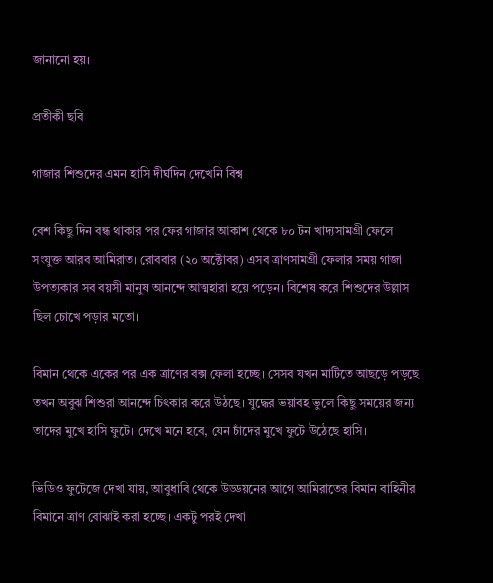জানানো হয়।

প্রতীকী ছবি

গাজার শিশুদের এমন হাসি দীর্ঘদিন দেখেনি বিশ্ব

বেশ কিছু দিন বন্ধ থাকার পর ফের গাজার আকাশ থেকে ৮০ টন খাদ্যসামগ্রী ফেলে সংযুক্ত আরব আমিরাত। রোববার (২০ অক্টোবর) এসব ত্রাণসামগ্রী ফেলার সময় গাজা উপত্যকার সব বয়সী মানুষ আনন্দে আত্মহারা হয়ে পড়েন। বিশেষ করে শিশুদের উল্লাস ছিল চোখে পড়ার মতো।

বিমান থেকে একের পর এক ত্রাণের বক্স ফেলা হচ্ছে। সেসব যখন মাটিতে আছড়ে পড়ছে তখন অবুঝ শিশুরা আনন্দে চিৎকার করে উঠছে। যুদ্ধের ভয়াবহ ভুলে কিছু সময়ের জন্য তাদের মুখে হাসি ফুটে। দেখে মনে হবে, যেন চাঁদের মুখে ফুটে উঠেছে হাসি।

ভিডিও ফুটেজে দেখা যায়, আবুধাবি থেকে উড্ডয়নের আগে আমিরাতের বিমান বাহিনীর বিমানে ত্রাণ বোঝাই করা হচ্ছে। একটু পরই দেখা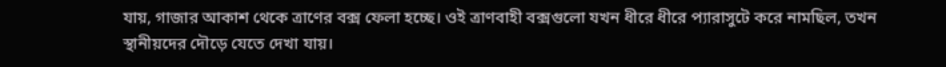যায়, গাজার আকাশ থেকে ত্রাণের বক্স ফেলা হচ্ছে। ওই ত্রাণবাহী বক্সগুলো যখন ধীরে ধীরে প্যারাসুটে করে নামছিল, তখন স্থানীয়দের দৌড়ে যেতে দেখা যায়।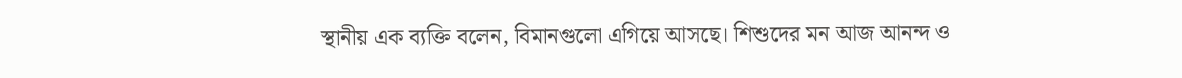স্থানীয় এক ব্যক্তি বলেন, বিমানগুলো এগিয়ে আসছে। শিশুদের মন আজ আনন্দ ও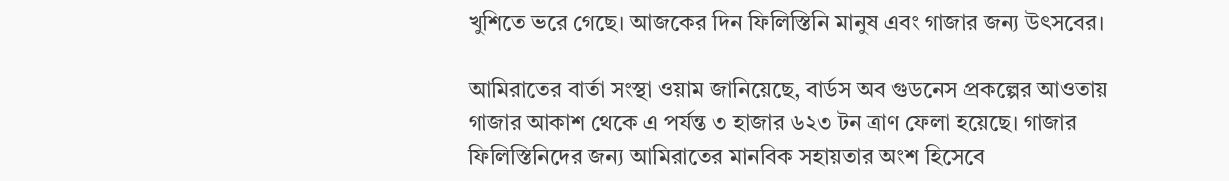খুশিতে ভরে গেছে। আজকের দিন ফিলিস্তিনি মানুষ এবং গাজার জন্য উৎসবের।

আমিরাতের বার্তা সংস্থা ওয়াম জানিয়েছে, বার্ডস অব গুডনেস প্রকল্পের আওতায় গাজার আকাশ থেকে এ পর্যন্ত ৩ হাজার ৬২৩ টন ত্রাণ ফেলা হয়েছে। গাজার ফিলিস্তিনিদের জন্য আমিরাতের মানবিক সহায়তার অংশ হিসেবে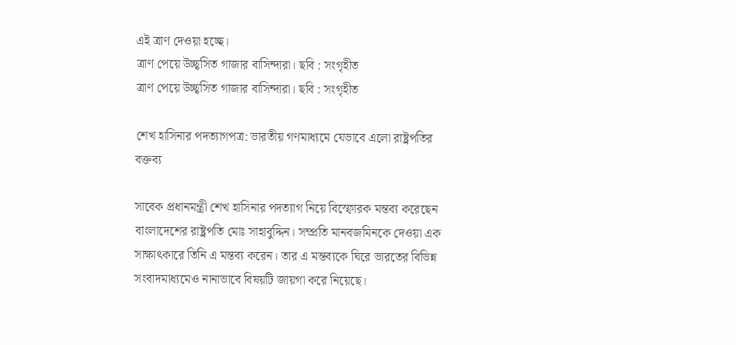এই ত্রাণ দেওয়া হচ্ছে।
ত্রাণ পেয়ে উচ্ছ্বসিত গাজার ‍বাসিন্দারা। ছবি : সংগৃহীত
ত্রাণ পেয়ে উচ্ছ্বসিত গাজার ‍বাসিন্দারা। ছবি : সংগৃহীত

শেখ হাসিনার পদত্যাগপত্র: ভারতীয় গণমাধ্যমে যেভাবে এলো রাষ্ট্রপতির বক্তব্য

সাবেক প্রধানমন্ত্রী শেখ হাসিনার পদত্যাগ নিয়ে বিস্ফোরক মন্তব্য করেছেন বাংলাদেশের রাষ্ট্রপতি মোঃ সাহাবুদ্দিন। সম্প্রতি মানবজমিনকে দেওয়া এক সাক্ষাৎকারে তিনি এ মন্তব্য করেন। তার এ মন্তব্যকে ঘিরে ভারতের বিভিন্ন সংবাদমাধ্যমেও নানাভাবে বিষয়টি জায়গা করে নিয়েছে।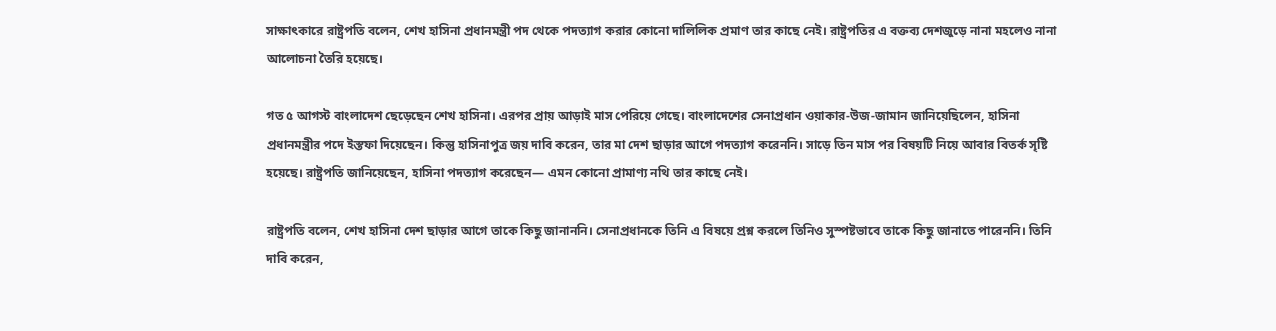সাক্ষাৎকারে রাষ্ট্রপতি বলেন, শেখ হাসিনা প্রধানমন্ত্রী পদ থেকে পদত্যাগ করার কোনো দালিলিক প্রমাণ তার কাছে নেই। রাষ্ট্রপতির এ বক্তব্য দেশজুড়ে নানা মহলেও নানা আলোচনা তৈরি হয়েছে।

গত ৫ আগস্ট বাংলাদেশ ছেড়েছেন শেখ হাসিনা। এরপর প্রায় আড়াই মাস পেরিয়ে গেছে। বাংলাদেশের সেনাপ্রধান ওয়াকার-উজ-জামান জানিয়েছিলেন, হাসিনা প্রধানমন্ত্রীর পদে ইস্তফা দিয়েছেন। কিন্তু হাসিনাপুত্র জয় দাবি করেন, তার মা দেশ ছাড়ার আগে পদত্যাগ করেননি। সাড়ে তিন মাস পর বিষয়টি নিয়ে আবার বিতর্ক সৃষ্টি হয়েছে। রাষ্ট্রপতি জানিয়েছেন, হাসিনা পদত্যাগ করেছেন— এমন কোনো প্রামাণ্য নথি তার কাছে নেই।

রাষ্ট্রপতি বলেন, শেখ হাসিনা দেশ ছাড়ার আগে তাকে কিছু জানাননি। সেনাপ্রধানকে তিনি এ বিষয়ে প্রশ্ন করলে তিনিও সুস্পষ্টভাবে তাকে কিছু জানাতে পারেননি। তিনি দাবি করেন,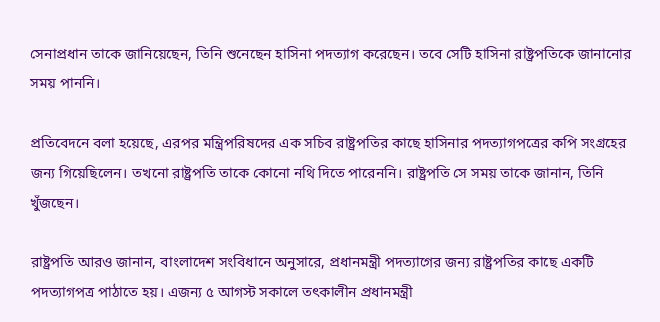সেনাপ্রধান তাকে জানিয়েছেন, তিনি শুনেছেন হাসিনা পদত্যাগ করেছেন। তবে সেটি হাসিনা রাষ্ট্রপতিকে জানানোর সময় পাননি।

প্রতিবেদনে বলা হয়েছে, এরপর মন্ত্রিপরিষদের এক সচিব রাষ্ট্রপতির কাছে হাসিনার পদত্যাগপত্রের কপি সংগ্রহের জন্য গিয়েছিলেন। তখনো রাষ্ট্রপতি তাকে কোনো নথি দিতে পারেননি। রাষ্ট্রপতি সে সময় তাকে জানান, তিনি খুঁজছেন।

রাষ্ট্রপতি আরও জানান, বাংলাদেশ সংবিধানে অনুসারে, প্রধানমন্ত্রী পদত্যাগের জন্য রাষ্ট্রপতির কাছে একটি পদত্যাগপত্র পাঠাতে হয়। এজন্য ৫ আগস্ট সকালে তৎকালীন প্রধানমন্ত্রী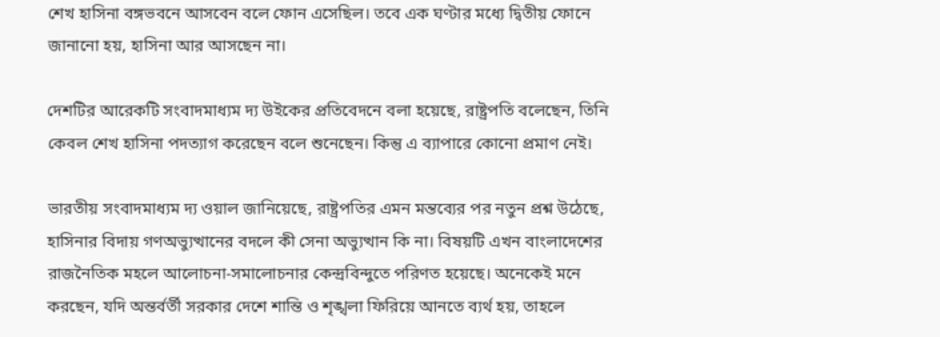শেখ হাসিনা বঙ্গভবনে আসবেন বলে ফোন এসেছিল। তবে এক ঘণ্টার মধ্যে দ্বিতীয় ফোনে জানানো হয়, হাসিনা আর আসছেন না।

দেশটির আরেকটি সংবাদমাধ্যম দ্য উইকের প্রতিবেদনে বলা হয়েছে, রাষ্ট্রপতি বলেছেন, তিনি কেবল শেখ হাসিনা পদত্যাগ করেছেন বলে শুনেছেন। কিন্তু এ ব্যাপারে কোনো প্রমাণ নেই।

ভারতীয় সংবাদমাধ্যম দ্য ওয়াল জানিয়েছে, রাষ্ট্রপতির এমন মন্তব্যের পর নতুন প্রশ্ন উঠেছে, হাসিনার বিদায় গণঅভ্যুত্থানের বদলে কী সেনা অভ্যুত্থান কি না। বিষয়টি এখন বাংলাদেশের রাজনৈতিক মহলে আলোচনা-সমালোচনার কেন্দ্রবিন্দুতে পরিণত হয়েছে। অনেকেই মনে করছেন, যদি অন্তর্বর্তী সরকার দেশে শান্তি ও শৃঙ্খলা ফিরিয়ে আনতে ব্যর্থ হয়, তাহলে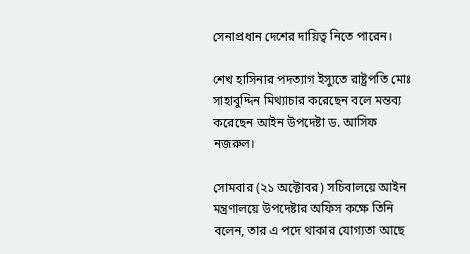সেনাপ্রধান দেশের দায়িত্ব নিতে পারেন।

শেখ হাসিনার পদত্যাগ ইস্যুতে রাষ্ট্রপতি মোঃ সাহাবুদ্দিন মিথ্যাচার করেছেন বলে মন্তব্য করেছেন আইন উপদেষ্টা ড. আসিফ নজরুল।

সোমবার (২১ অক্টোবর) সচিবালয়ে আইন মন্ত্রণালয়ে উপদেষ্টার অফিস কক্ষে তিনি বলেন, তার এ পদে থাকার যোগ্যতা আছে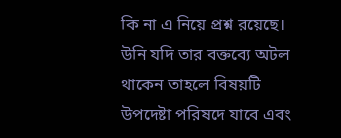কি না এ নিয়ে প্রশ্ন রয়েছে। উনি যদি তার বক্তব্যে অটল থাকেন তাহলে বিষয়টি উপদেষ্টা পরিষদে যাবে এবং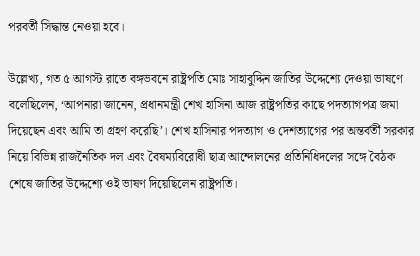পরবর্তী সিদ্ধান্ত নেওয়া হবে।

উল্লেখ্য, গত ৫ আগস্ট রাতে বঙ্গভবনে রাষ্ট্রপতি মোঃ সাহাবুদ্দিন জাতির উদ্দেশ্যে দেওয়া ভাষণে বলেছিলেন, ‘আপনারা জানেন, প্রধানমন্ত্রী শেখ হাসিনা আজ রাষ্ট্রপতির কাছে পদত্যাগপত্র জমা দিয়েছেন এবং আমি তা গ্রহণ করেছি’। শেখ হাসিনার পদত্যাগ ও দেশত্যাগের পর অন্তর্বর্তী সরকার নিয়ে বিভিন্ন রাজনৈতিক দল এবং বৈষম্যবিরোধী ছাত্র আন্দোলনের প্রতিনিধিদলের সঙ্গে বৈঠক শেষে জাতির উদ্দেশ্যে ওই ভাষণ দিয়েছিলেন রাষ্ট্রপতি।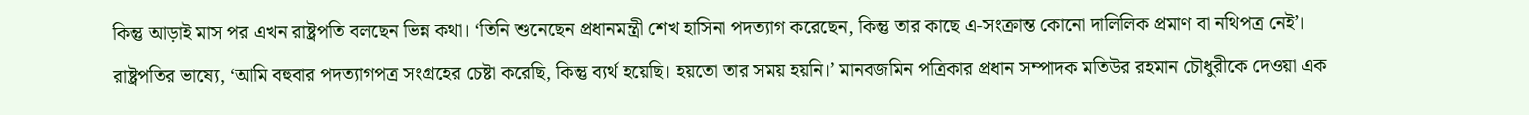কিন্তু আড়াই মাস পর এখন রাষ্ট্রপতি বলছেন ভিন্ন কথা। ‘তিনি শুনেছেন প্রধানমন্ত্রী শেখ হাসিনা পদত্যাগ করেছেন, কিন্তু তার কাছে এ-সংক্রান্ত কোনো দালিলিক প্রমাণ বা নথিপত্র নেই’। রাষ্ট্রপতির ভাষ্যে, ‘আমি বহুবার পদত্যাগপত্র সংগ্রহের চেষ্টা করেছি, কিন্তু ব্যর্থ হয়েছি। হয়তো তার সময় হয়নি।’ মানবজমিন পত্রিকার প্রধান সম্পাদক মতিউর রহমান চৌধুরীকে দেওয়া এক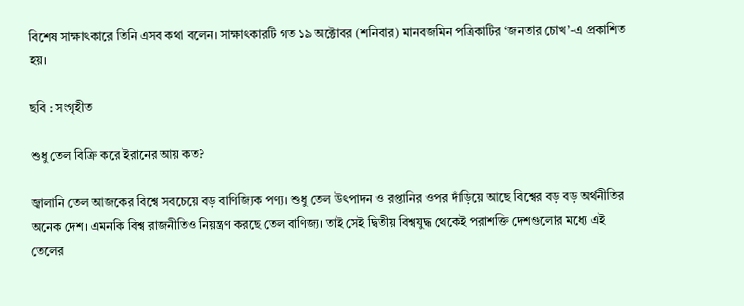বিশেষ সাক্ষাৎকারে তিনি এসব কথা বলেন। সাক্ষাৎকারটি গত ১৯ অক্টোবর (শনিবার) মানবজমিন পত্রিকাটির ‘জনতার চোখ’-এ প্রকাশিত হয়।

ছবি : সংগৃহীত

শুধু তেল বিক্রি করে ইরানের আয় কত?

জ্বালানি তেল আজকের বিশ্বে সবচেয়ে বড় বাণিজ্যিক পণ্য। শুধু তেল উৎপাদন ও রপ্তানির ওপর দাঁড়িয়ে আছে বিশ্বের বড় বড় অর্থনীতির অনেক দেশ। এমনকি বিশ্ব রাজনীতিও নিয়ন্ত্রণ করছে তেল বাণিজ্য। তাই সেই দ্বিতীয় বিশ্বযুদ্ধ থেকেই পরাশক্তি দেশগুলোর মধ্যে এই তেলের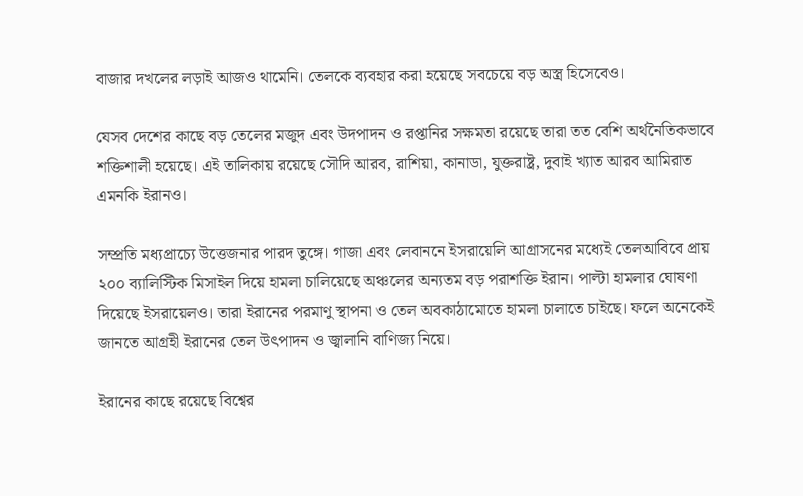বাজার দখলের লড়াই আজও থামেনি। তেলকে ব্যবহার করা হয়েছে সবচেয়ে বড় অস্ত্র হিসেবেও।

যেসব দেশের কাছে বড় তেলের মজুদ এবং উদপাদন ও রপ্তানির সক্ষমতা রয়েছে তারা তত বেশি অর্থনৈতিকভাবে শক্তিশালী হয়েছে। এই তালিকায় রয়েছে সৌদি আরব, রাশিয়া, কানাডা, যুক্তরাষ্ট্র, দুবাই খ্যাত আরব আমিরাত এমনকি ইরানও।

সম্প্রতি মধ্যপ্রাচ্যে উত্তেজনার পারদ তুঙ্গে। গাজা এবং লেবাননে ইসরায়েলি আগ্রাসনের মধ্যেই তেলআবিবে প্রায় ২০০ ব্যালিস্টিক মিসাইল দিয়ে হামলা চালিয়েছে অঞ্চলের অন্যতম বড় পরাশক্তি ইরান। পাল্টা হামলার ঘোষণা দিয়েছে ইসরায়েলও। তারা ইরানের পরমাণু স্থাপনা ও তেল অবকাঠামোতে হামলা চালাতে চাইছে। ফলে অনেকেই জানতে আগ্রহী ইরানের তেল উৎপাদন ও জ্বালানি বাণিজ্য নিয়ে।

ইরানের কাছে রয়েছে বিশ্বের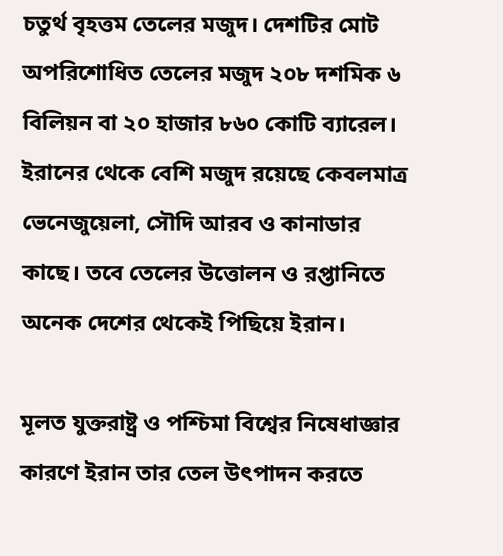চতুর্থ বৃহত্তম তেলের মজুদ। দেশটির মোট অপরিশোধিত তেলের মজুদ ২০৮ দশমিক ৬ বিলিয়ন বা ২০ হাজার ৮৬০ কোটি ব্যারেল। ইরানের থেকে বেশি মজুদ রয়েছে কেবলমাত্র ভেনেজুয়েলা, সৌদি আরব ও কানাডার কাছে। তবে তেলের উত্তোলন ও রপ্তানিতে অনেক দেশের থেকেই পিছিয়ে ইরান।

মূলত যুক্তরাষ্ট্র ও পশ্চিমা বিশ্বের নিষেধাজ্ঞার কারণে ইরান তার তেল উৎপাদন করতে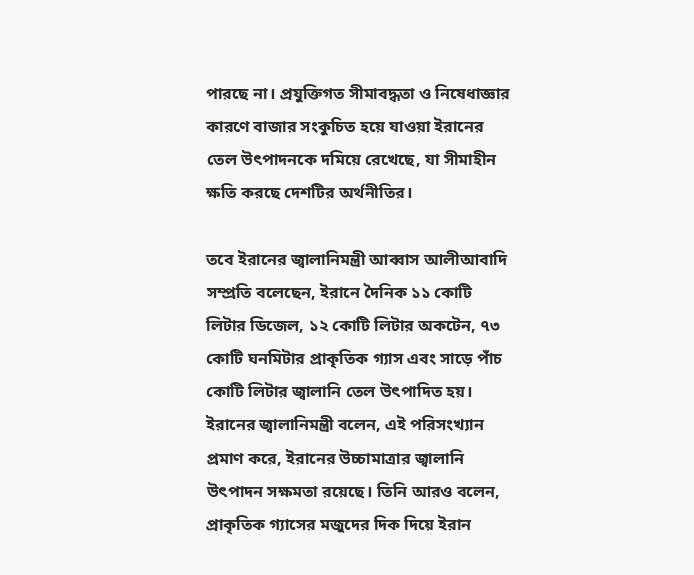পারছে না। প্রযুক্তিগত সীমাবদ্ধতা ও নিষেধাজ্ঞার কারণে বাজার সংকুচিত হয়ে যাওয়া ইরানের তেল উৎপাদনকে দমিয়ে রেখেছে, যা সীমাহীন ক্ষতি করছে দেশটির অর্থনীতির।

তবে ইরানের জ্বালানিমন্ত্রী আব্বাস আলীআবাদি সম্প্রতি বলেছেন, ইরানে দৈনিক ১১ কোটি লিটার ডিজেল, ১২ কোটি লিটার অকটেন, ৭৩ কোটি ঘনমিটার প্রাকৃতিক গ্যাস এবং সাড়ে পাঁচ কোটি লিটার জ্বালানি তেল উৎপাদিত হয়। ইরানের জ্বালানিমন্ত্রী বলেন, এই পরিসংখ্যান প্রমাণ করে, ইরানের উচ্চামাত্রার জ্বালানি উৎপাদন সক্ষমতা রয়েছে। তিনি আরও বলেন, প্রাকৃতিক গ্যাসের মজুদের দিক দিয়ে ইরান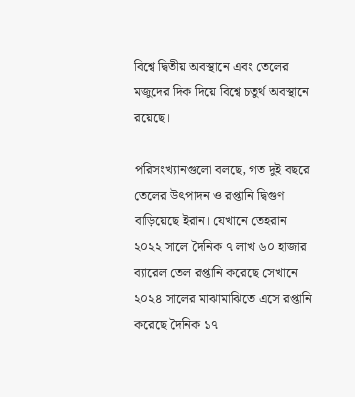বিশ্বে দ্বিতীয় অবস্থানে এবং তেলের মজুদের দিক দিয়ে বিশ্বে চতুর্থ অবস্থানে রয়েছে।

পরিসংখ্যানগুলো বলছে, গত দুই বছরে তেলের উৎপাদন ও রপ্তানি দ্বিগুণ বাড়িয়েছে ইরান। যেখানে তেহরান ২০২২ সালে দৈনিক ৭ লাখ ৬০ হাজার ব্যারেল তেল রপ্তানি করেছে সেখানে ২০২৪ সালের মাঝামাঝিতে এসে রপ্তানি করেছে দৈনিক ১৭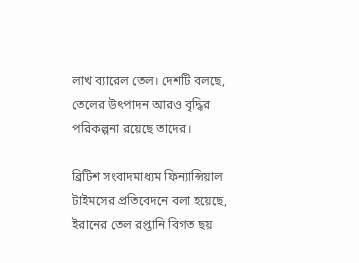লাখ ব্যারেল তেল। দেশটি বলছে, তেলের উৎপাদন আরও বৃদ্ধির পরিকল্পনা রয়েছে তাদের।

ব্রিটিশ সংবাদমাধ্যম ফিন্যান্সিয়াল টাইমসের প্রতিবেদনে বলা হয়েছে, ইরানের তেল রপ্তানি বিগত ছয়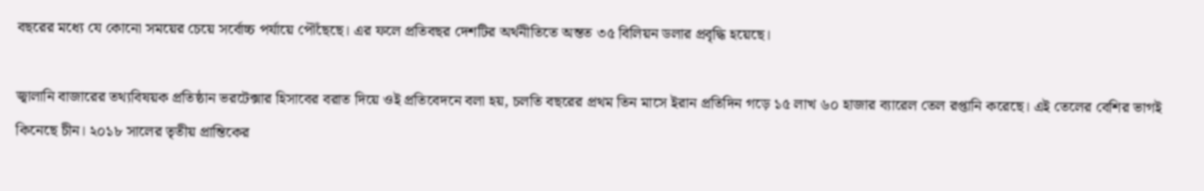বছরের মধ্যে যে কোনো সময়ের চেয়ে সর্বোচ্চ পর্যায়ে পৌঁছেছে। এর ফলে প্রতিবছর দেশটির অর্থনীতিতে অন্তত ৩৫ বিলিয়ন ডলার প্রবৃদ্ধি হয়েছে।

জ্বালানি বাজারের তথ্যবিষয়ক প্রতিষ্ঠান ভরটেক্সার হিসাবের বরাত দিয়ে ওই প্রতিবেদনে বলা হয়, চলতি বছরের প্রথম তিন মাসে ইরান প্রতিদিন গড়ে ১৫ লাখ ৬০ হাজার ব্যারেল তেল রপ্তানি করেছে। এই তেলের বেশির ভাগই কিনেছে চীন। ২০১৮ সালের তৃতীয় প্রান্তিকের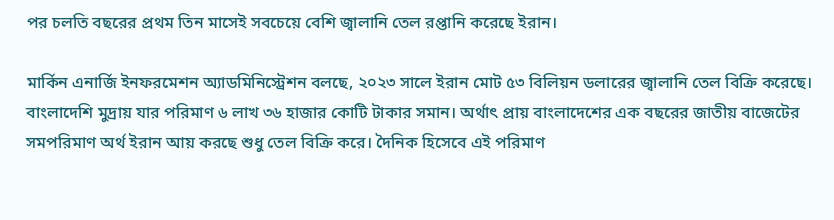পর চলতি বছরের প্রথম তিন মাসেই সবচেয়ে বেশি জ্বালানি তেল রপ্তানি করেছে ইরান।

মার্কিন এনার্জি ইনফরমেশন অ্যাডমিনিস্ট্রেশন বলছে, ২০২৩ সালে ইরান মোট ৫৩ বিলিয়ন ডলারের জ্বালানি তেল বিক্রি করেছে। বাংলাদেশি মুদ্রায় যার পরিমাণ ৬ লাখ ৩৬ হাজার কোটি টাকার সমান। অর্থাৎ প্রায় বাংলাদেশের এক বছরের জাতীয় বাজেটের সমপরিমাণ অর্থ ইরান আয় করছে শুধু তেল বিক্রি করে। দৈনিক হিসেবে এই পরিমাণ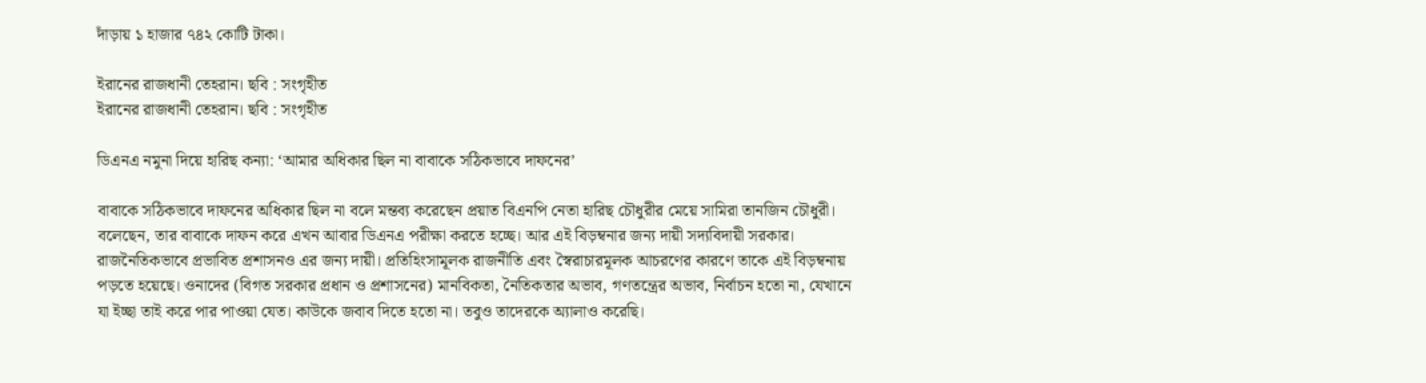দাঁড়ায় ১ হাজার ৭৪২ কোটি টাকা।

ইরানের রাজধানী তেহরান। ছবি : সংগৃহীত
ইরানের রাজধানী তেহরান। ছবি : সংগৃহীত

ডিএনএ নমুনা দিয়ে হারিছ কন্যা: ‘আমার অধিকার ছিল না বাবাকে সঠিকভাবে দাফনের’

বাবাকে সঠিকভাবে দাফনের অধিকার ছিল না বলে মন্তব্য করেছেন প্রয়াত বিএনপি নেতা হারিছ চৌধুরীর মেয়ে সামিরা তানজিন চৌধুরী। বলেছেন, তার বাবাকে দাফন করে এখন আবার ডিএনএ পরীক্ষা করতে হচ্ছে। আর এই বিড়ম্বনার জন্য দায়ী সদ্যবিদায়ী সরকার। রাজনৈতিকভাবে প্রভাবিত প্রশাসনও এর জন্য দায়ী। প্রতিহিংসামূলক রাজনীতি এবং স্বৈরাচারমূলক আচরণের কারণে তাকে এই বিড়ম্বনায় পড়তে হয়েছে। ওনাদের (বিগত সরকার প্রধান ও প্রশাসনের) মানবিকতা, নৈতিকতার অভাব, গণতন্ত্রের অভাব, নির্বাচন হতো না, যেখানে যা ইচ্ছা তাই করে পার পাওয়া যেত। কাউকে জবাব দিতে হতো না। তবুও তাদেরকে অ্যালাও করেছি।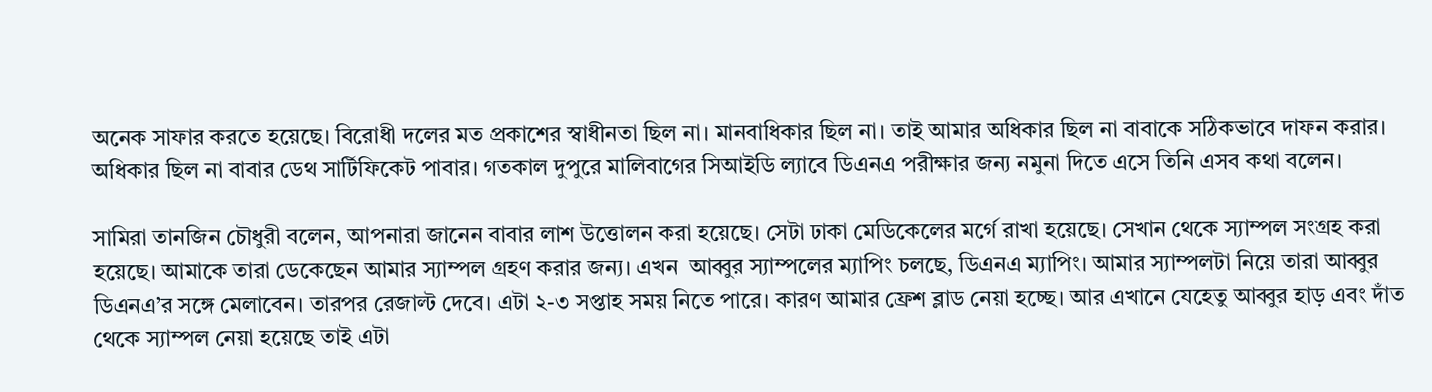অনেক সাফার করতে হয়েছে। বিরোধী দলের মত প্রকাশের স্বাধীনতা ছিল না। মানবাধিকার ছিল না। তাই আমার অধিকার ছিল না বাবাকে সঠিকভাবে দাফন করার। অধিকার ছিল না বাবার ডেথ সার্টিফিকেট পাবার। গতকাল দুপুরে মালিবাগের সিআইডি ল্যাবে ডিএনএ পরীক্ষার জন্য নমুনা দিতে এসে তিনি এসব কথা বলেন।

সামিরা তানজিন চৌধুরী বলেন, আপনারা জানেন বাবার লাশ উত্তোলন করা হয়েছে। সেটা ঢাকা মেডিকেলের মর্গে রাখা হয়েছে। সেখান থেকে স্যাম্পল সংগ্রহ করা হয়েছে। আমাকে তারা ডেকেছেন আমার স্যাম্পল গ্রহণ করার জন্য। এখন  আব্বুর স্যাম্পলের ম্যাপিং চলছে, ডিএনএ ম্যাপিং। আমার স্যাম্পলটা নিয়ে তারা আব্বুর ডিএনএ’র সঙ্গে মেলাবেন। তারপর রেজাল্ট দেবে। এটা ২-৩ সপ্তাহ সময় নিতে পারে। কারণ আমার ফ্রেশ ব্লাড নেয়া হচ্ছে। আর এখানে যেহেতু আব্বুর হাড় এবং দাঁত থেকে স্যাম্পল নেয়া হয়েছে তাই এটা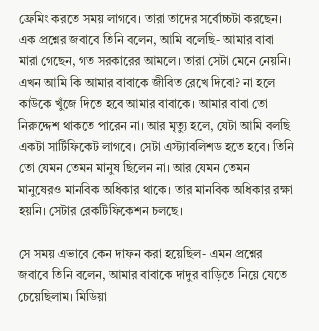ফ্রেমিং করতে সময় লাগবে। তারা তাদের সর্বোচ্চটা করছেন।
এক প্রশ্নের জবাবে তিনি বলেন, আমি বলেছি- আমার বাবা মারা গেছেন, গত সরকারের আমলে। তারা সেটা মেনে নেয়নি। এখন আমি কি আমার বাবাকে জীবিত রেখে দিবো? না হলে কাউকে খুঁজে দিতে হবে আমার বাবাকে। আমার বাবা তো নিরুদ্দেশ থাকতে পারেন না। আর মৃত্যু হলে, যেটা আমি বলছি একটা সার্টিফিকেট লাগবে। সেটা এস্ট্যাবলিশড হতে হবে। তিনি তো যেমন তেমন মানুষ ছিলেন না। আর যেমন তেমন মানুষেরও মানবিক অধিকার থাকে। তার মানবিক অধিকার রক্ষা হয়নি। সেটার রেকটিফিকেশন চলছে।

সে সময় এভাবে কেন দাফন করা হয়েছিল- এমন প্রশ্নের জবাবে তিনি বলেন, আমার বাবাকে দাদুর বাড়িতে নিয়ে যেতে চেয়েছিলাম। মিডিয়া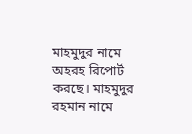মাহমুদুর নামে অহরহ রিপোর্ট করছে। মাহমুদুর রহমান নামে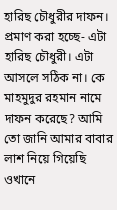হারিছ চৌধুরীর দাফন। প্রমাণ করা হচ্ছে- এটা হারিছ চৌধুরী। এটা আসলে সঠিক না। কে মাহমুদুর রহমান নামে দাফন করেছে? আমি তো জানি আমার বাবার লাশ নিয়ে গিয়েছি ওখানে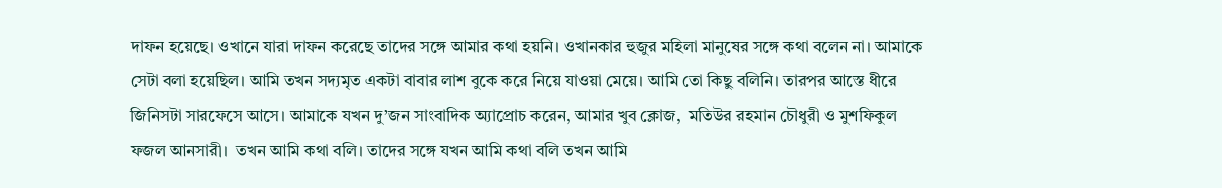দাফন হয়েছে। ওখানে যারা দাফন করেছে তাদের সঙ্গে আমার কথা হয়নি। ওখানকার হুজুর মহিলা মানুষের সঙ্গে কথা বলেন না। আমাকে সেটা বলা হয়েছিল। আমি তখন সদ্যমৃত একটা বাবার লাশ বুকে করে নিয়ে যাওয়া মেয়ে। আমি তো কিছু বলিনি। তারপর আস্তে ধীরে জিনিসটা সারফেসে আসে। আমাকে যখন দু’জন সাংবাদিক অ্যাপ্রোচ করেন, আমার খুব ক্লোজ,  মতিউর রহমান চৌধুরী ও মুশফিকুল ফজল আনসারী।  তখন আমি কথা বলি। তাদের সঙ্গে যখন আমি কথা বলি তখন আমি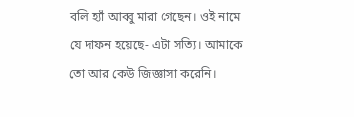বলি হ্যাঁ আব্বু মারা গেছেন। ওই নামে যে দাফন হয়েছে- এটা সত্যি। আমাকে তো আর কেউ জিজ্ঞাসা করেনি।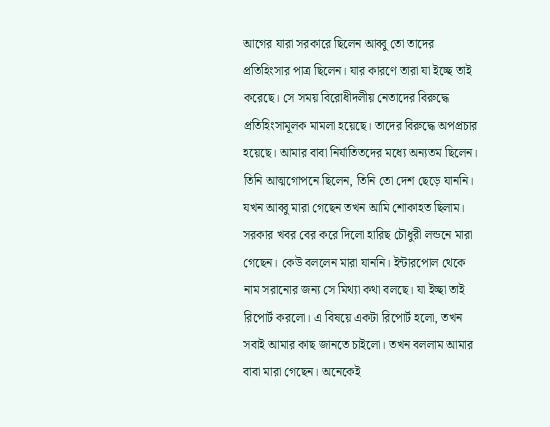আগের যারা সরকারে ছিলেন আব্বু তো তাদের প্রতিহিংসার পাত্র ছিলেন। যার কারণে তারা যা ইচ্ছে তাই করেছে। সে সময় বিরোধীদলীয় নেতাদের বিরুদ্ধে প্রতিহিংসামূলক মামলা হয়েছে। তাদের বিরুদ্ধে অপপ্রচার হয়েছে। আমার বাবা নির্যাতিতদের মধ্যে অন্যতম ছিলেন। তিনি আত্মগোপনে ছিলেন, তিনি তো দেশ ছেড়ে যাননি। যখন আব্বু মারা গেছেন তখন আমি শোকাহত ছিলাম। সরকার খবর বের করে দিলো হারিছ চৌধুরী লন্ডনে মারা গেছেন। কেউ বললেন মারা যাননি। ইন্টারপোল থেকে নাম সরানোর জন্য সে মিথ্যা কথা বলছে। যা ইচ্ছা তাই রিপোর্ট করলো। এ বিষয়ে একটা রিপোর্ট হলো, তখন সবাই আমার কাছ জানতে চাইলো। তখন বললাম আমার বাবা মারা গেছেন। অনেকেই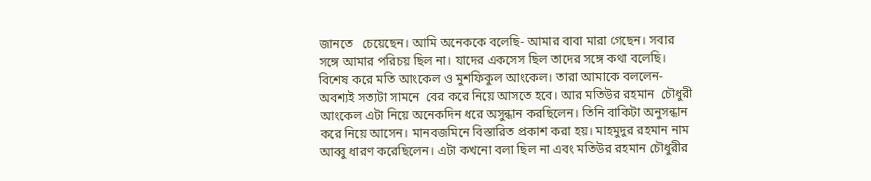জানতে   চেয়েছেন। আমি অনেককে বলেছি- আমার বাবা মারা গেছেন। সবার সঙ্গে আমার পরিচয় ছিল না। যাদের একসেস ছিল তাদের সঙ্গে কথা বলেছি। বিশেষ করে মতি আংকেল ও মুশফিকুল আংকেল। তারা আমাকে বললেন- অবশ্যই সত্যটা সামনে  বের করে নিয়ে আসতে হবে। আর মতিউর রহমান  চৌধুরী আংকেল এটা নিয়ে অনেকদিন ধরে অসুন্ধান করছিলেন। তিনি বাকিটা অনুসন্ধান করে নিয়ে আসেন। মানবজমিনে বিস্তারিত প্রকাশ করা হয়। মাহমুদুর রহমান নাম আব্বু ধারণ করেছিলেন। এটা কখনো বলা ছিল না এবং মতিউর রহমান চৌধুরীর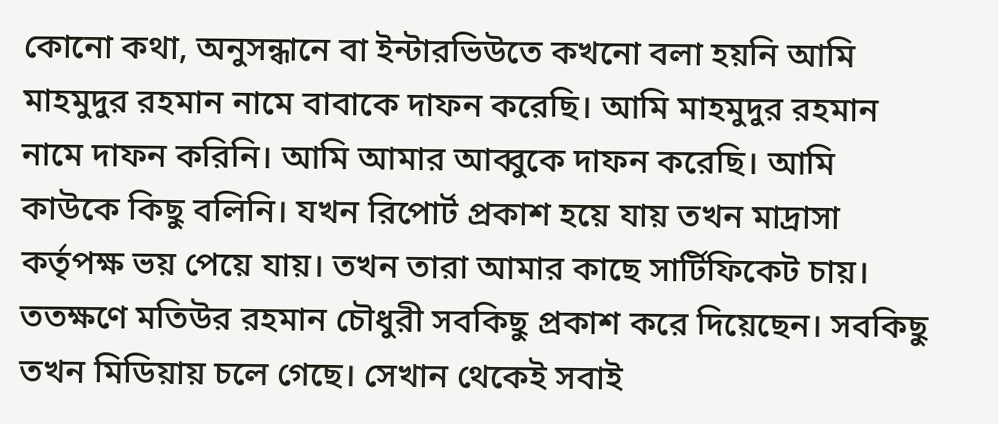কোনো কথা, অনুসন্ধানে বা ইন্টারভিউতে কখনো বলা হয়নি আমি মাহমুদুর রহমান নামে বাবাকে দাফন করেছি। আমি মাহমুদুর রহমান নামে দাফন করিনি। আমি আমার আব্বুকে দাফন করেছি। আমি কাউকে কিছু বলিনি। যখন রিপোর্ট প্রকাশ হয়ে যায় তখন মাদ্রাসা কর্তৃপক্ষ ভয় পেয়ে যায়। তখন তারা আমার কাছে সার্টিফিকেট চায়। ততক্ষণে মতিউর রহমান চৌধুরী সবকিছু প্রকাশ করে দিয়েছেন। সবকিছু তখন মিডিয়ায় চলে গেছে। সেখান থেকেই সবাই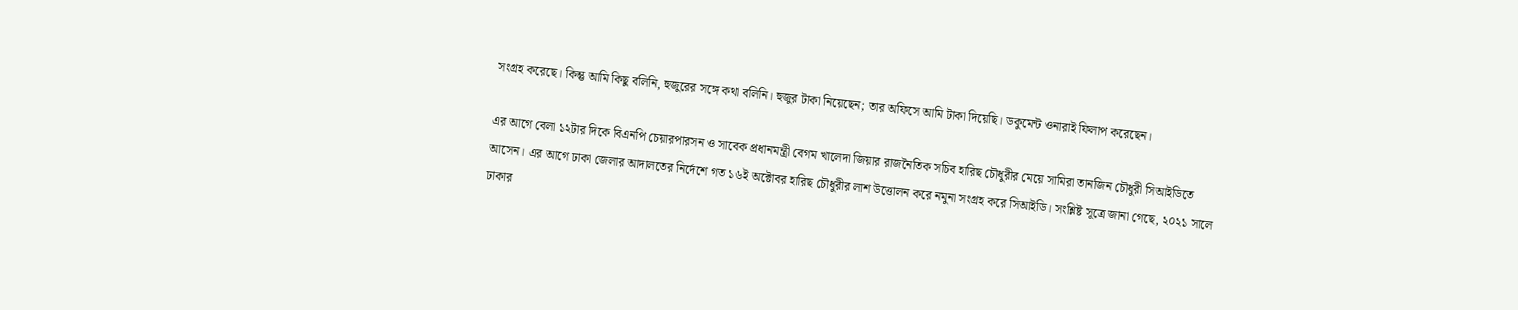সংগ্রহ করেছে। কিন্তু আমি কিছু বলিনি, হুজুরের সঙ্গে কথা বলিনি। হুজুর টাকা নিয়েছেন; তার অফিসে আমি টাকা দিয়েছি। ডকুমেন্ট ওনারাই ফিলাপ করেছেন।

এর আগে বেলা ১২টার দিকে বিএনপি চেয়ারপারসন ও সাবেক প্রধানমন্ত্রী বেগম খালেদা জিয়ার রাজনৈতিক সচিব হারিছ চৌধুরীর মেয়ে সামিরা তানজিন চৌধুরী সিআইডিতে আসেন। এর আগে ঢাকা জেলার আদালতের নির্দেশে গত ১৬ই অক্টোবর হারিছ চৌধুরীর লাশ উত্তোলন করে নমুনা সংগ্রহ করে সিআইডি। সংশ্লিষ্ট সূত্রে জানা গেছে, ২০২১ সালে ঢাকার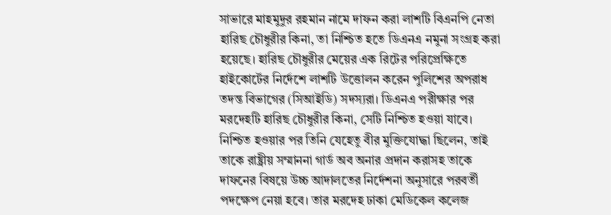সাভারে মাহমুদুর রহমান নামে দাফন করা লাশটি বিএনপি নেতা হারিছ চৌধুরীর কিনা, তা নিশ্চিত হতে ডিএনএ নমুনা সংগ্রহ করা হয়েছে। হারিছ চৌধুরীর মেয়ের এক রিটের পরিপ্রেক্ষিতে হাইকোর্টের নির্দেশে লাশটি উত্তোলন করেন পুলিশের অপরাধ তদন্ত বিভাগের (সিআইডি) সদস্যরা। ডিএনএ পরীক্ষার পর মরদেহটি হারিছ চৌধুরীর কিনা, সেটি নিশ্চিত হওয়া যাবে। নিশ্চিত হওয়ার পর তিনি যেহেতু বীর মুক্তিযোদ্ধা ছিলেন, তাই তাকে রাষ্ট্রীয় সম্মাননা গার্ড অব অনার প্রদান করাসহ তাকে দাফনের বিষয়ে উচ্চ আদালতের নির্দেশনা অনুসারে পরবর্তী পদক্ষেপ নেয়া হবে। তার মরদেহ ঢাকা মেডিকেল কলেজ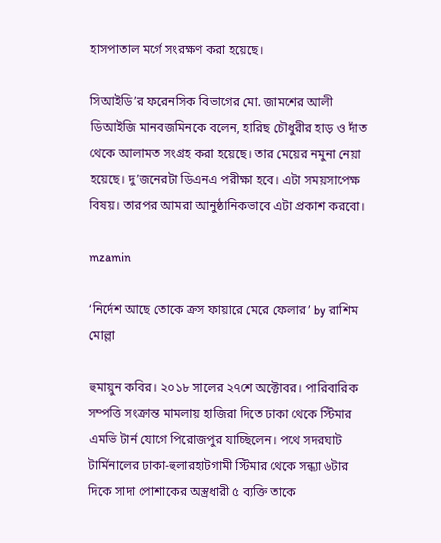হাসপাতাল মর্গে সংরক্ষণ করা হয়েছে।

সিআইডি’র ফরেনসিক বিভাগের মো. জামশের আলী ডিআইজি মানবজমিনকে বলেন, হারিছ চৌধুরীর হাড় ও দাঁত থেকে আলামত সংগ্রহ করা হয়েছে। তার মেয়ের নমুনা নেয়া হয়েছে। দু’জনেরটা ডিএনএ পরীক্ষা হবে। এটা সময়সাপেক্ষ বিষয়। তারপর আমরা আনুষ্ঠানিকভাবে এটা প্রকাশ করবো।

mzamin

‘নির্দেশ আছে তোকে ক্রস ফায়ারে মেরে ফেলার’ by রাশিম মোল্লা

হুমায়ুন কবির। ২০১৮ সালের ২৭শে অক্টোবর। পারিবারিক সম্পত্তি সংক্রান্ত মামলায় হাজিরা দিতে ঢাকা থেকে স্টিমার এমভি টার্ন যোগে পিরোজপুর যাচ্ছিলেন। পথে সদরঘাট টার্মিনালের ঢাকা-হুলারহাটগামী স্টিমার থেকে সন্ধ্যা ৬টার দিকে সাদা পোশাকের অস্ত্রধারী ৫ ব্যক্তি তাকে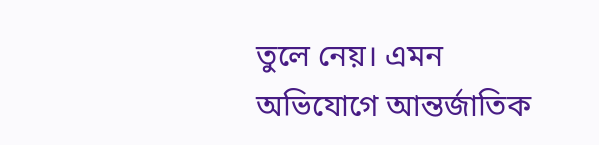তুলে নেয়। এমন অভিযোগে আন্তর্জাতিক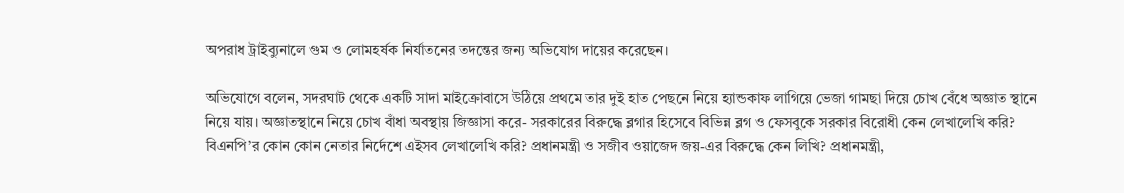অপরাধ ট্রাইব্যুনালে গুম ও লোমহর্ষক নির্যাতনের তদন্তের জন্য অভিযোগ দায়ের করেছেন।

অভিযোগে বলেন, সদরঘাট থেকে একটি সাদা মাইক্রোবাসে উঠিয়ে প্রথমে তার দুই হাত পেছনে নিয়ে হ্যান্ডকাফ লাগিয়ে ভেজা গামছা দিয়ে চোখ বেঁধে অজ্ঞাত স্থানে নিয়ে যায়। অজ্ঞাতস্থানে নিয়ে চোখ বাঁধা অবস্থায় জিজ্ঞাসা করে- সরকারের বিরুদ্ধে ব্লগার হিসেবে বিভিন্ন ব্লগ ও ফেসবুকে সরকার বিরোধী কেন লেখালেখি করি? বিএনপি’র কোন কোন নেতার নির্দেশে এইসব লেখালেখি করি? প্রধানমন্ত্রী ও সজীব ওয়াজেদ জয়-এর বিরুদ্ধে কেন লিখি? প্রধানমন্ত্রী,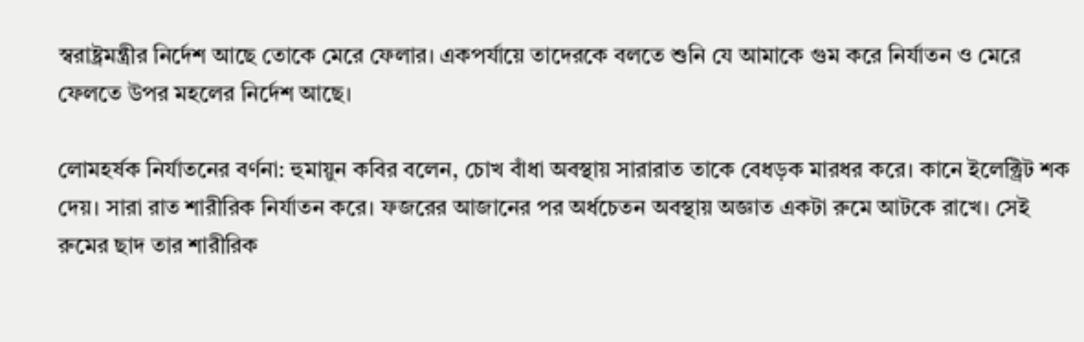স্বরাষ্ট্রমন্ত্রীর নির্দেশ আছে তোকে মেরে ফেলার। একপর্যায়ে তাদেরকে বলতে শুনি যে আমাকে গুম করে নির্যাতন ও মেরে ফেলতে উপর মহলের নির্দেশ আছে।

লোমহর্ষক নির্যাতনের বর্ণনা: হুমায়ুন কবির বলেন, চোখ বাঁধা অবস্থায় সারারাত তাকে বেধড়ক মারধর করে। কানে ইলেক্ট্রিট শক দেয়। সারা রাত শারীরিক নির্যাতন করে। ফজরের আজানের পর অর্ধচেতন অবস্থায় অজ্ঞাত একটা রুমে আটকে রাখে। সেই রুমের ছাদ তার শারীরিক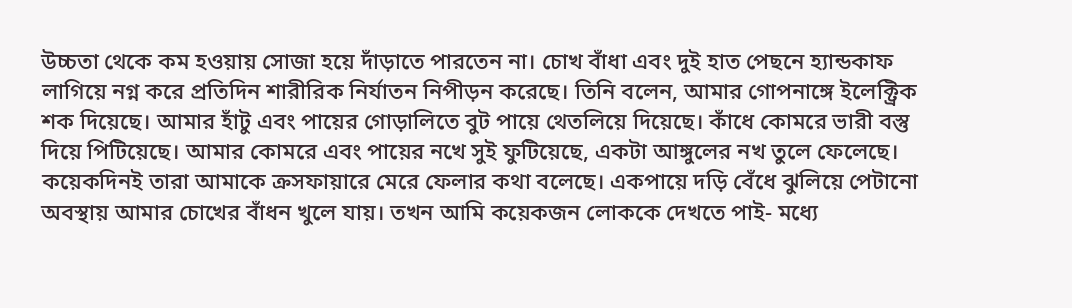উচ্চতা থেকে কম হওয়ায় সোজা হয়ে দাঁড়াতে পারতেন না। চোখ বাঁধা এবং দুই হাত পেছনে হ্যান্ডকাফ লাগিয়ে নগ্ন করে প্রতিদিন শারীরিক নির্যাতন নিপীড়ন করেছে। তিনি বলেন, আমার গোপনাঙ্গে ইলেক্ট্রিক শক দিয়েছে। আমার হাঁটু এবং পায়ের গোড়ালিতে বুট পায়ে থেতলিয়ে দিয়েছে। কাঁধে কোমরে ভারী বস্তু দিয়ে পিটিয়েছে। আমার কোমরে এবং পায়ের নখে সুই ফুটিয়েছে, একটা আঙ্গুলের নখ তুলে ফেলেছে। কয়েকদিনই তারা আমাকে ক্রসফায়ারে মেরে ফেলার কথা বলেছে। একপায়ে দড়ি বেঁধে ঝুলিয়ে পেটানো অবস্থায় আমার চোখের বাঁধন খুলে যায়। তখন আমি কয়েকজন লোককে দেখতে পাই- মধ্যে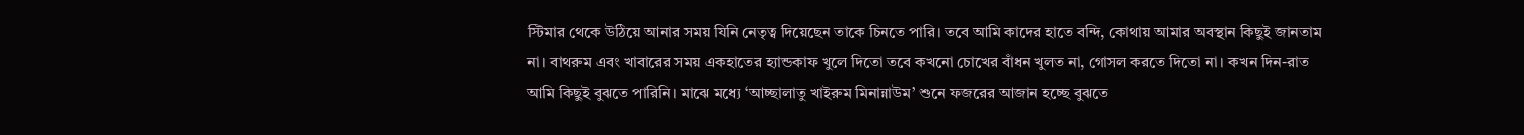স্টিমার থেকে উঠিয়ে আনার সময় যিনি নেতৃত্ব দিয়েছেন তাকে চিনতে পারি। তবে আমি কাদের হাতে বন্দি, কোথায় আমার অবস্থান কিছুই জানতাম না। বাথরুম এবং খাবারের সময় একহাতের হ্যান্ডকাফ খুলে দিতো তবে কখনো চোখের বাঁধন খুলত না, গোসল করতে দিতো না। কখন দিন-রাত আমি কিছুই বুঝতে পারিনি। মাঝে মধ্যে ‘আচ্ছালাতু খাইরুম মিনান্নাউম’ শুনে ফজরের আজান হচ্ছে বুঝতে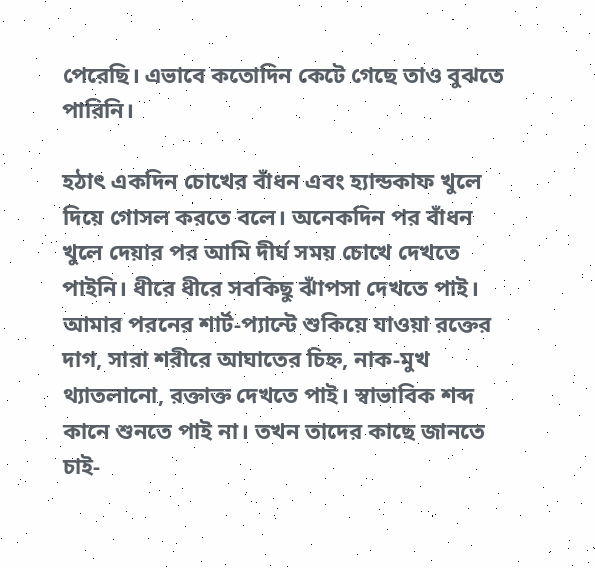পেরেছি। এভাবে কতোদিন কেটে গেছে তাও বুঝতে পারিনি।

হঠাৎ একদিন চোখের বাঁধন এবং হ্যান্ডকাফ খুলে দিয়ে গোসল করতে বলে। অনেকদিন পর বাঁধন খুলে দেয়ার পর আমি দীর্ঘ সময় চোখে দেখতে পাইনি। ধীরে ধীরে সবকিছু ঝাঁপসা দেখতে পাই। আমার পরনের শার্ট-প্যান্টে শুকিয়ে যাওয়া রক্তের দাগ, সারা শরীরে আঘাতের চিহ্ন, নাক-মুখ থ্যাতলানো, রক্তাক্ত দেখতে পাই। স্বাভাবিক শব্দ কানে শুনতে পাই না। তখন তাদের কাছে জানতে চাই-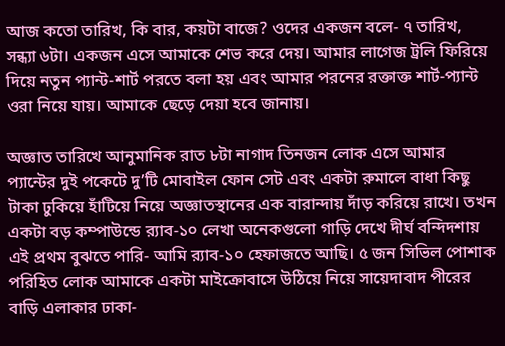আজ কতো তারিখ, কি বার, কয়টা বাজে? ওদের একজন বলে- ৭ তারিখ, সন্ধ্যা ৬টা। একজন এসে আমাকে শেভ করে দেয়। আমার লাগেজ ট্রলি ফিরিয়ে দিয়ে নতুন প্যান্ট-শার্ট পরতে বলা হয় এবং আমার পরনের রক্তাক্ত শার্ট-প্যান্ট ওরা নিয়ে যায়। আমাকে ছেড়ে দেয়া হবে জানায়।

অজ্ঞাত তারিখে আনুমানিক রাত ৮টা নাগাদ তিনজন লোক এসে আমার প্যান্টের দুই পকেটে দু’টি মোবাইল ফোন সেট এবং একটা রুমালে বাধা কিছু টাকা ঢুকিয়ে হাঁটিয়ে নিয়ে অজ্ঞাতস্থানের এক বারান্দায় দাঁড় করিয়ে রাখে। তখন একটা বড় কম্পাউন্ডে র‌্যাব-১০ লেখা অনেকগুলো গাড়ি দেখে দীর্ঘ বন্দিদশায় এই প্রথম বুঝতে পারি- আমি র‌্যাব-১০ হেফাজতে আছি। ৫ জন সিভিল পোশাক পরিহিত লোক আমাকে একটা মাইক্রোবাসে উঠিয়ে নিয়ে সায়েদাবাদ পীরের বাড়ি এলাকার ঢাকা-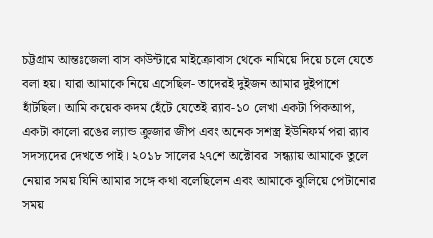চট্টগ্রাম আন্তঃজেলা বাস কাউন্টারে মাইক্রোবাস থেকে নামিয়ে দিয়ে চলে যেতে বলা হয়। যারা আমাকে নিয়ে এসেছিল- তাদেরই দুইজন আমার দুইপাশে হাঁটছিল। আমি কয়েক কদম হেঁটে যেতেই র‌্যাব-১০ লেখা একটা পিকআপ, একটা কালো রঙের ল্যান্ড ক্রুজার জীপ এবং অনেক সশস্ত্র ইউনিফর্ম পরা র‌্যাব সদস্যদের দেখতে পাই। ২০১৮ সালের ২৭শে অক্টোবর  সন্ধ্যায় আমাকে তুলে নেয়ার সময় যিনি আমার সঙ্গে কথা বলেছিলেন এবং আমাকে ঝুলিয়ে পেটানোর সময়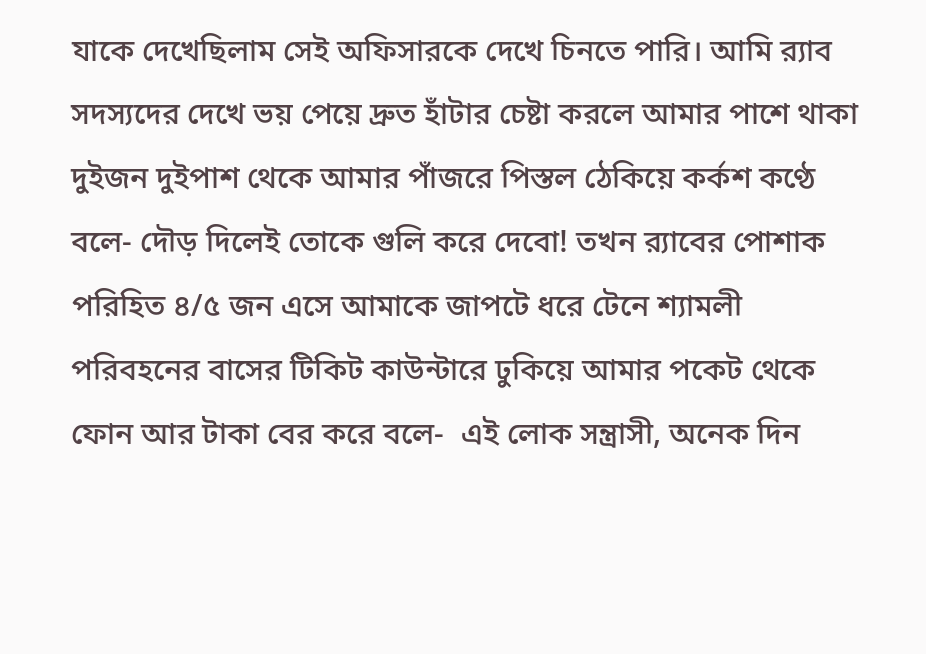যাকে দেখেছিলাম সেই অফিসারকে দেখে চিনতে পারি। আমি র‌্যাব সদস্যদের দেখে ভয় পেয়ে দ্রুত হাঁটার চেষ্টা করলে আমার পাশে থাকা দুইজন দুইপাশ থেকে আমার পাঁজরে পিস্তল ঠেকিয়ে কর্কশ কণ্ঠে বলে- দৌড় দিলেই তোকে গুলি করে দেবো! তখন র‌্যাবের পোশাক পরিহিত ৪/৫ জন এসে আমাকে জাপটে ধরে টেনে শ্যামলী পরিবহনের বাসের টিকিট কাউন্টারে ঢুকিয়ে আমার পকেট থেকে ফোন আর টাকা বের করে বলে-  এই লোক সন্ত্রাসী, অনেক দিন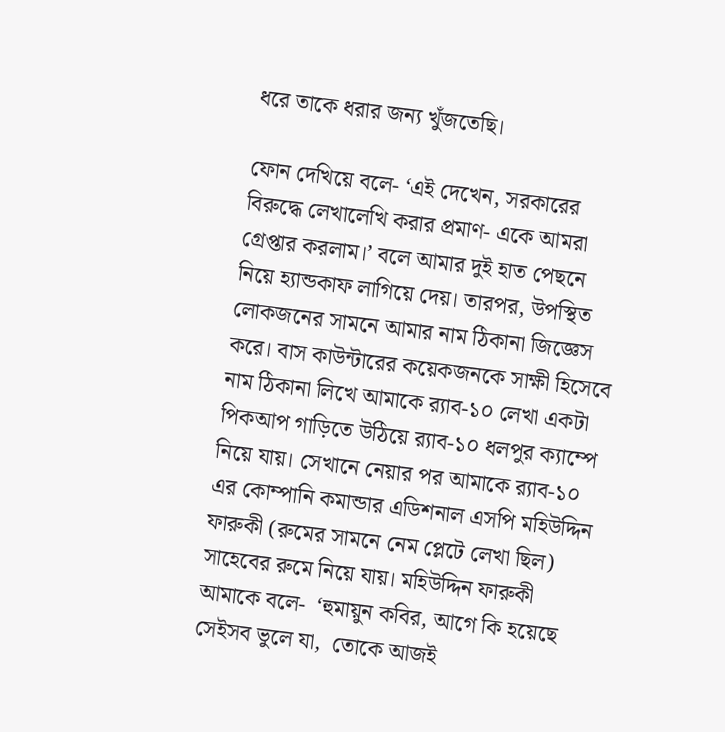ধরে তাকে ধরার জন্য খুঁজতেছি।

ফোন দেখিয়ে বলে- ‘এই দেখেন, সরকারের বিরুদ্ধে লেখালেখি করার প্রমাণ- একে আমরা গ্রেপ্তার করলাম।’ বলে আমার দুই হাত পেছনে নিয়ে হ্যান্ডকাফ লাগিয়ে দেয়। তারপর, উপস্থিত লোকজনের সামনে আমার নাম ঠিকানা জিজ্ঞেস করে। বাস কাউন্টারের কয়েকজনকে সাক্ষী হিসেবে নাম ঠিকানা লিখে আমাকে র‌্যাব-১০ লেখা একটা পিকআপ গাড়িতে উঠিয়ে র‌্যাব-১০ ধলপুর ক্যাম্পে নিয়ে যায়। সেখানে নেয়ার পর আমাকে র‌্যাব-১০ এর কোম্পানি কমান্ডার এডিশনাল এসপি মহিউদ্দিন ফারুকী (রুমের সামনে নেম প্লেটে লেখা ছিল) সাহেবের রুমে নিয়ে যায়। মহিউদ্দিন ফারুকী আমাকে বলে-  ‘হুমায়ুন কবির, আগে কি হয়েছে সেইসব ভুলে যা,  তোকে আজই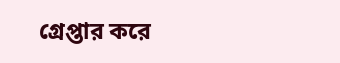গ্রেপ্তার করে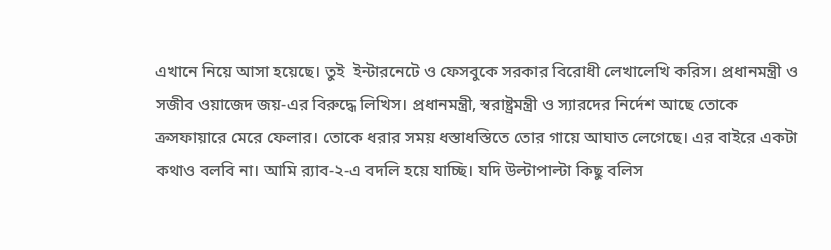এখানে নিয়ে আসা হয়েছে। তুই  ইন্টারনেটে ও ফেসবুকে সরকার বিরোধী লেখালেখি করিস। প্রধানমন্ত্রী ও সজীব ওয়াজেদ জয়-এর বিরুদ্ধে লিখিস। প্রধানমন্ত্রী, স্বরাষ্ট্রমন্ত্রী ও স্যারদের নির্দেশ আছে তোকে ক্রসফায়ারে মেরে ফেলার। তোকে ধরার সময় ধস্তাধস্তিতে তোর গায়ে আঘাত লেগেছে। এর বাইরে একটা কথাও বলবি না। আমি র‌্যাব-২-এ বদলি হয়ে যাচ্ছি। যদি উল্টাপাল্টা কিছু বলিস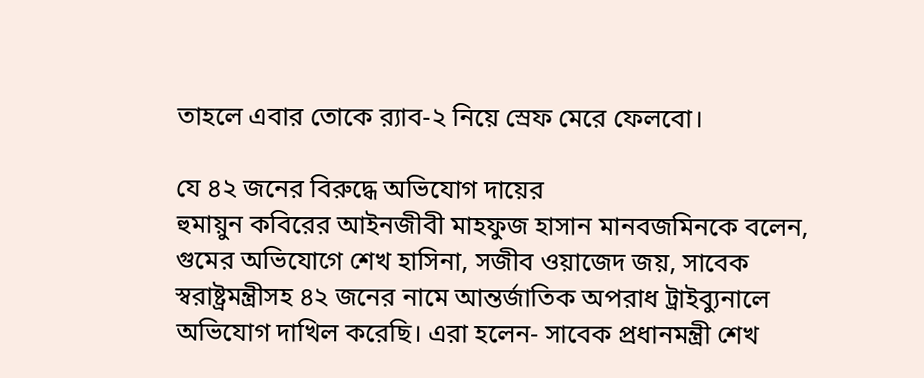তাহলে এবার তোকে র‌্যাব-২ নিয়ে স্রেফ মেরে ফেলবো।

যে ৪২ জনের বিরুদ্ধে অভিযোগ দায়ের
হুমায়ুন কবিরের আইনজীবী মাহফুজ হাসান মানবজমিনকে বলেন, গুমের অভিযোগে শেখ হাসিনা, সজীব ওয়াজেদ জয়, সাবেক স্বরাষ্ট্রমন্ত্রীসহ ৪২ জনের নামে আন্তর্জাতিক অপরাধ ট্রাইব্যুনালে অভিযোগ দাখিল করেছি। এরা হলেন- সাবেক প্রধানমন্ত্রী শেখ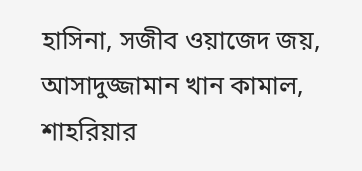হাসিনা, সজীব ওয়াজেদ জয়, আসাদুজ্জামান খান কামাল, শাহরিয়ার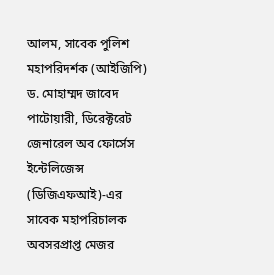আলম, সাবেক পুলিশ মহাপরিদর্শক (আইজিপি) ড. মোহাম্মদ জাবেদ পাটোয়ারী, ডিরেক্টরেট জেনারেল অব ফোর্সেস ইন্টেলিজেন্স (ডিজিএফআই)-এর সাবেক মহাপরিচালক অবসরপ্রাপ্ত মেজর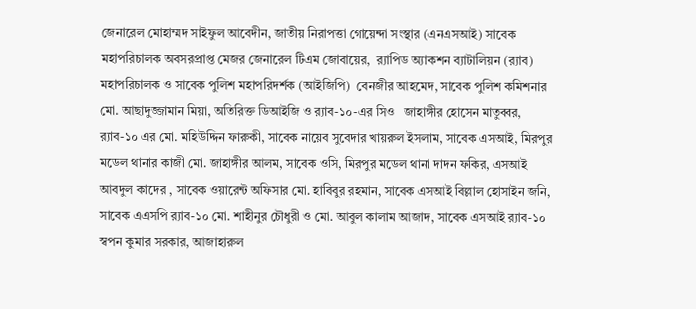জেনারেল মোহাম্মদ সাইফুল আবেদীন, জাতীয় নিরাপত্তা গোয়েন্দা সংস্থার (এনএসআই) সাবেক মহাপরিচালক অবসরপ্রাপ্ত মেজর জেনারেল টিএম জোবায়ের,  র‌্যাপিড অ্যাকশন ব্যাটালিয়ন (র‌্যাব) মহাপরিচালক ও সাবেক পুলিশ মহাপরিদর্শক (আইজিপি)  বেনজীর আহমেদ, সাবেক পুলিশ কমিশনার মো. আছাদুজ্জামান মিয়া, অতিরিক্ত ডিআইজি ও র‌্যাব-১০-এর সিও   জাহাঙ্গীর হোসেন মাতুব্বর, র‌্যাব-১০ এর মো. মহিউদ্দিন ফারুকী, সাবেক নায়েব সুবেদার খায়রুল ইসলাম, সাবেক এসআই, মিরপুর মডেল থানার কাজী মো. জাহাঙ্গীর আলম, সাবেক ওসি, মিরপুর মডেল থানা দাদন ফকির, এসআই আবদুল কাদের , সাবেক ওয়ারেন্ট অফিসার মো. হাবিবুর রহমান, সাবেক এসআই বিল্লাল হোসাইন জনি, সাবেক এএসপি র‌্যাব-১০ মো. শাহীনুর চৌধুরী ও মো. আবুল কালাম আজাদ, সাবেক এসআই র‌্যাব-১০ স্বপন কুমার সরকার, আজাহারুল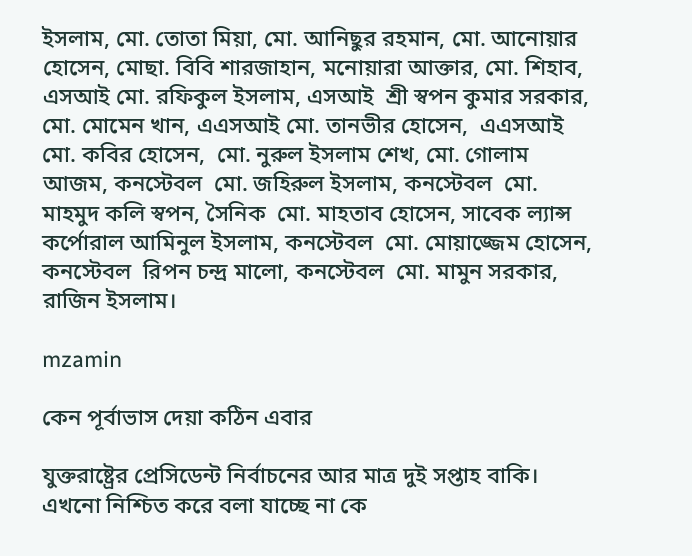ইসলাম, মো. তোতা মিয়া, মো. আনিছুর রহমান, মো. আনোয়ার হোসেন, মোছা. বিবি শারজাহান, মনোয়ারা আক্তার, মো. শিহাব, এসআই মো. রফিকুল ইসলাম, এসআই  শ্রী স্বপন কুমার সরকার, মো. মোমেন খান, এএসআই মো. তানভীর হোসেন,  এএসআই  মো. কবির হোসেন,  মো. নুরুল ইসলাম শেখ, মো. গোলাম আজম, কনস্টেবল  মো. জহিরুল ইসলাম, কনস্টেবল  মো. মাহমুদ কলি স্বপন, সৈনিক  মো. মাহতাব হোসেন, সাবেক ল্যান্স কর্পোরাল আমিনুল ইসলাম, কনস্টেবল  মো. মোয়াজ্জেম হোসেন, কনস্টেবল  রিপন চন্দ্র মালো, কনস্টেবল  মো. মামুন সরকার,  রাজিন ইসলাম।

mzamin

কেন পূর্বাভাস দেয়া কঠিন এবার

যুক্তরাষ্ট্রের প্রেসিডেন্ট নির্বাচনের আর মাত্র দুই সপ্তাহ বাকি। এখনো নিশ্চিত করে বলা যাচ্ছে না কে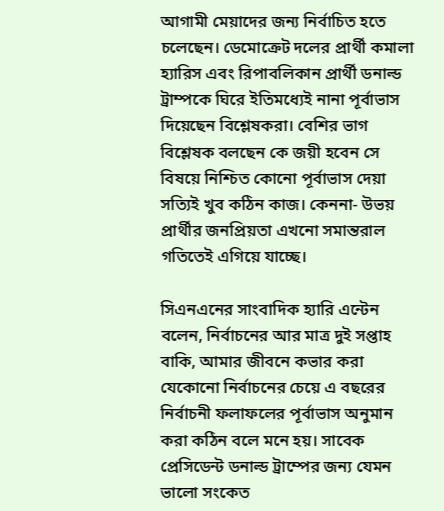আগামী মেয়াদের জন্য নির্বাচিত হতে চলেছেন। ডেমোক্রেট দলের প্রার্থী কমালা হ্যারিস এবং রিপাবলিকান প্রার্থী ডনাল্ড ট্রাম্পকে ঘিরে ইতিমধ্যেই নানা পূর্বাভাস দিয়েছেন বিশ্লেষকরা। বেশির ভাগ বিশ্লেষক বলছেন কে জয়ী হবেন সে বিষয়ে নিশ্চিত কোনো পূর্বাভাস দেয়া সত্যিই খুব কঠিন কাজ। কেননা- উভয় প্রার্থীর জনপ্রিয়তা এখনো সমান্তরাল গতিতেই এগিয়ে যাচ্ছে।

সিএনএনের সাংবাদিক হ্যারি এন্টেন বলেন, নির্বাচনের আর মাত্র দুই সপ্তাহ বাকি, আমার জীবনে কভার করা যেকোনো নির্বাচনের চেয়ে এ বছরের নির্বাচনী ফলাফলের পূর্বাভাস অনুমান করা কঠিন বলে মনে হয়। সাবেক প্রেসিডেন্ট ডনাল্ড ট্রাম্পের জন্য যেমন ভালো সংকেত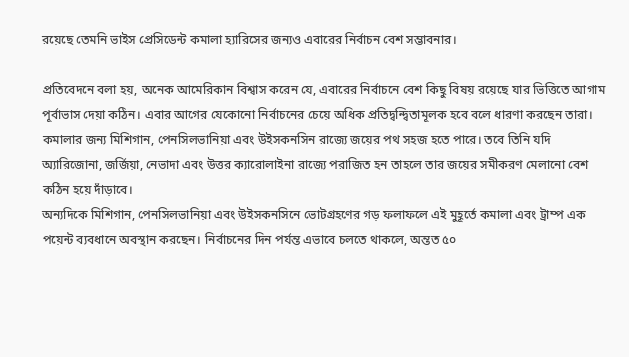রয়েছে তেমনি ভাইস প্রেসিডেন্ট কমালা হ্যারিসের জন্যও এবারের নির্বাচন বেশ সম্ভাবনার।

প্রতিবেদনে বলা হয়, অনেক আমেরিকান বিশ্বাস করেন যে, এবারের নির্বাচনে বেশ কিছু বিষয় রয়েছে যার ভিত্তিতে আগাম পূর্বাভাস দেয়া কঠিন। এবার আগের যেকোনো নির্বাচনের চেয়ে অধিক প্রতিদ্বন্দ্বিতামূলক হবে বলে ধারণা করছেন তারা।
কমালার জন্য মিশিগান, পেনসিলভানিয়া এবং উইসকনসিন রাজ্যে জয়ের পথ সহজ হতে পারে। তবে তিনি যদি অ্যারিজোনা, জর্জিয়া, নেভাদা এবং উত্তর ক্যারোলাইনা রাজ্যে পরাজিত হন তাহলে তার জয়ের সমীকরণ মেলানো বেশ কঠিন হয়ে দাঁড়াবে।
অন্যদিকে মিশিগান, পেনসিলভানিয়া এবং উইসকনসিনে ভোটগ্রহণের গড় ফলাফলে এই মুহূর্তে কমালা এবং ট্রাম্প এক পয়েন্ট ব্যবধানে অবস্থান করছেন। নির্বাচনের দিন পর্যন্ত এভাবে চলতে থাকলে, অন্তত ৫০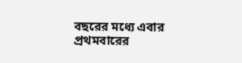বছরের মধ্যে এবার প্রথমবারের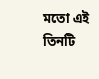মতো এই তিনটি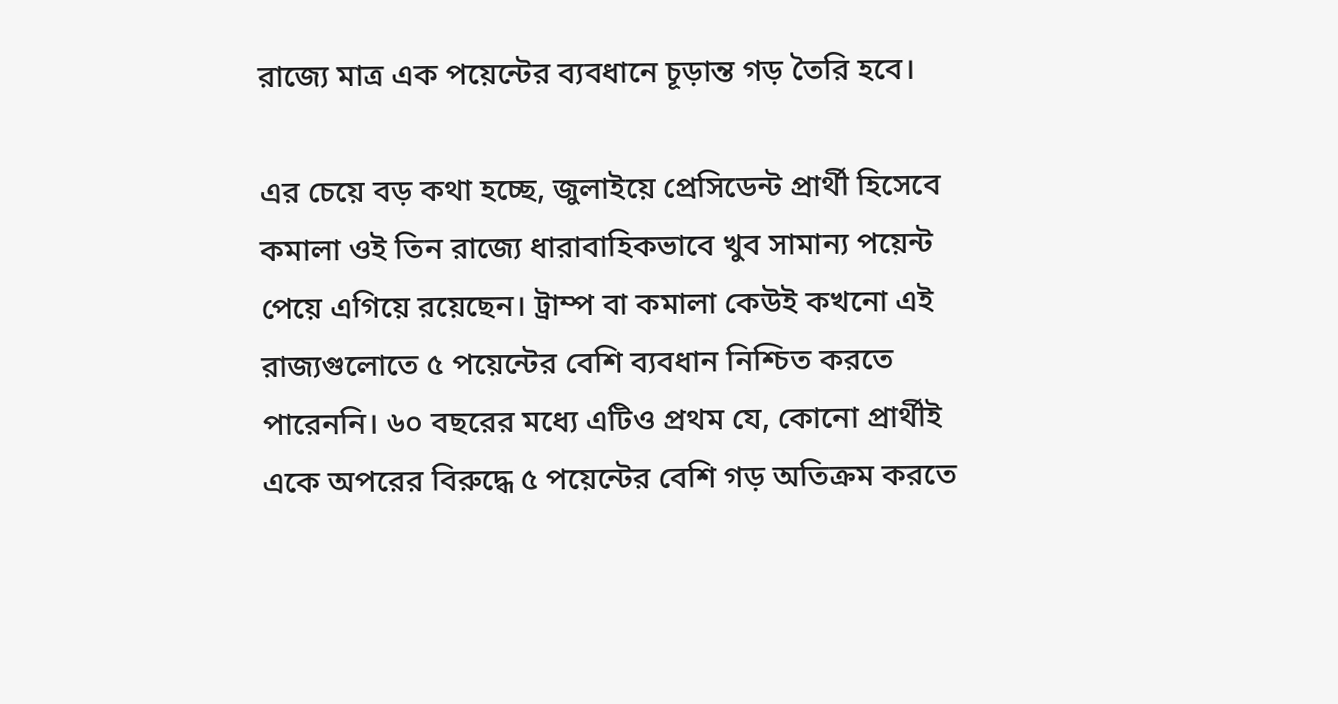রাজ্যে মাত্র এক পয়েন্টের ব্যবধানে চূড়ান্ত গড় তৈরি হবে।

এর চেয়ে বড় কথা হচ্ছে, জুলাইয়ে প্রেসিডেন্ট প্রার্থী হিসেবে কমালা ওই তিন রাজ্যে ধারাবাহিকভাবে খুব সামান্য পয়েন্ট পেয়ে এগিয়ে রয়েছেন। ট্রাম্প বা কমালা কেউই কখনো এই রাজ্যগুলোতে ৫ পয়েন্টের বেশি ব্যবধান নিশ্চিত করতে পারেননি। ৬০ বছরের মধ্যে এটিও প্রথম যে, কোনো প্রার্থীই একে অপরের বিরুদ্ধে ৫ পয়েন্টের বেশি গড় অতিক্রম করতে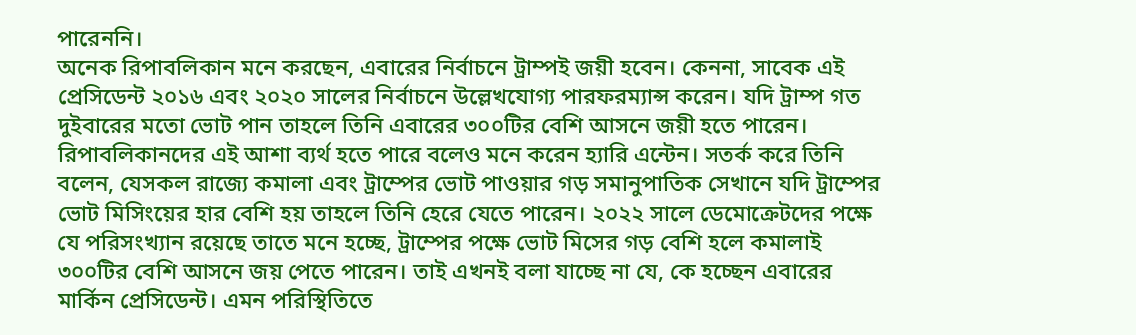পারেননি।
অনেক রিপাবলিকান মনে করছেন, এবারের নির্বাচনে ট্রাম্পই জয়ী হবেন। কেননা, সাবেক এই প্রেসিডেন্ট ২০১৬ এবং ২০২০ সালের নির্বাচনে উল্লেখযোগ্য পারফরম্যান্স করেন। যদি ট্রাম্প গত দুইবারের মতো ভোট পান তাহলে তিনি এবারের ৩০০টির বেশি আসনে জয়ী হতে পারেন।
রিপাবলিকানদের এই আশা ব্যর্থ হতে পারে বলেও মনে করেন হ্যারি এন্টেন। সতর্ক করে তিনি বলেন, যেসকল রাজ্যে কমালা এবং ট্রাম্পের ভোট পাওয়ার গড় সমানুপাতিক সেখানে যদি ট্রাম্পের  ভোট মিসিংয়ের হার বেশি হয় তাহলে তিনি হেরে যেতে পারেন। ২০২২ সালে ডেমোক্রেটদের পক্ষে যে পরিসংখ্যান রয়েছে তাতে মনে হচ্ছে, ট্রাম্পের পক্ষে ভোট মিসের গড় বেশি হলে কমালাই ৩০০টির বেশি আসনে জয় পেতে পারেন। তাই এখনই বলা যাচ্ছে না যে, কে হচ্ছেন এবারের মার্কিন প্রেসিডেন্ট। এমন পরিস্থিতিতে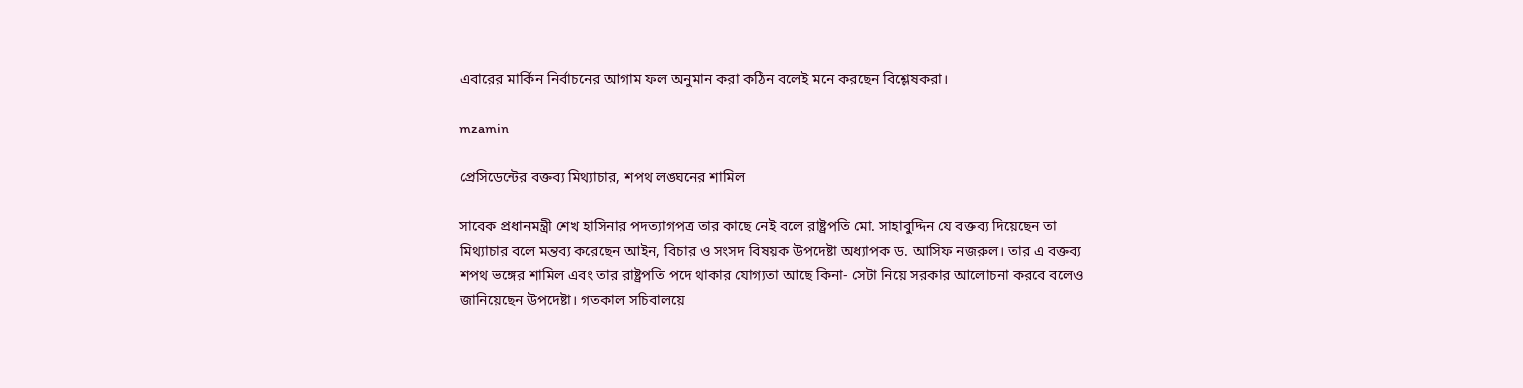এবারের মার্কিন নির্বাচনের আগাম ফল অনুমান করা কঠিন বলেই মনে করছেন বিশ্লেষকরা।

mzamin

প্রেসিডেন্টের বক্তব্য মিথ্যাচার, শপথ লঙ্ঘনের শামিল

সাবেক প্রধানমন্ত্রী শেখ হাসিনার পদত্যাগপত্র তার কাছে নেই বলে রাষ্ট্রপতি মো. সাহাবুদ্দিন যে বক্তব্য দিয়েছেন তা মিথ্যাচার বলে মন্তব্য করেছেন আইন, বিচার ও সংসদ বিষয়ক উপদেষ্টা অধ্যাপক ড. আসিফ নজরুল। তার এ বক্তব্য শপথ ভঙ্গের শামিল এবং তার রাষ্ট্রপতি পদে থাকার যোগ্যতা আছে কিনা- সেটা নিয়ে সরকার আলোচনা করবে বলেও জানিয়েছেন উপদেষ্টা। গতকাল সচিবালয়ে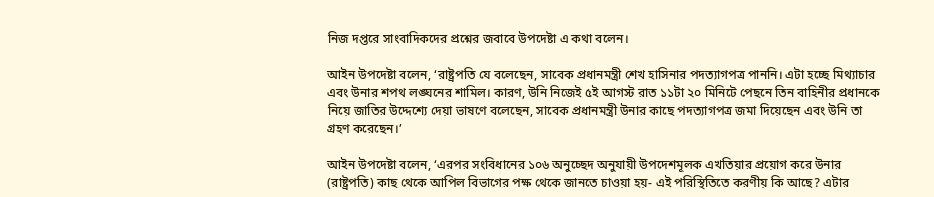নিজ দপ্তরে সাংবাদিকদের প্রশ্নের জবাবে উপদেষ্টা এ কথা বলেন।

আইন উপদেষ্টা বলেন, ‘রাষ্ট্রপতি যে বলেছেন, সাবেক প্রধানমন্ত্রী শেখ হাসিনার পদত্যাগপত্র পাননি। এটা হচ্ছে মিথ্যাচার এবং উনার শপথ লঙ্ঘনের শামিল। কারণ, উনি নিজেই ৫ই আগস্ট রাত ১১টা ২০ মিনিটে পেছনে তিন বাহিনীর প্রধানকে নিয়ে জাতির উদ্দেশ্যে দেয়া ভাষণে বলেছেন, সাবেক প্রধানমন্ত্রী উনার কাছে পদত্যাগপত্র জমা দিয়েছেন এবং উনি তা গ্রহণ করেছেন।’

আইন উপদেষ্টা বলেন, ‘এরপর সংবিধানের ১০৬ অনুচ্ছেদ অনুযায়ী উপদেশমূলক এখতিয়ার প্রয়োগ করে উনার (রাষ্ট্রপতি) কাছ থেকে আপিল বিভাগের পক্ষ থেকে জানতে চাওয়া হয়- এই পরিস্থিতিতে করণীয় কি আছে? এটার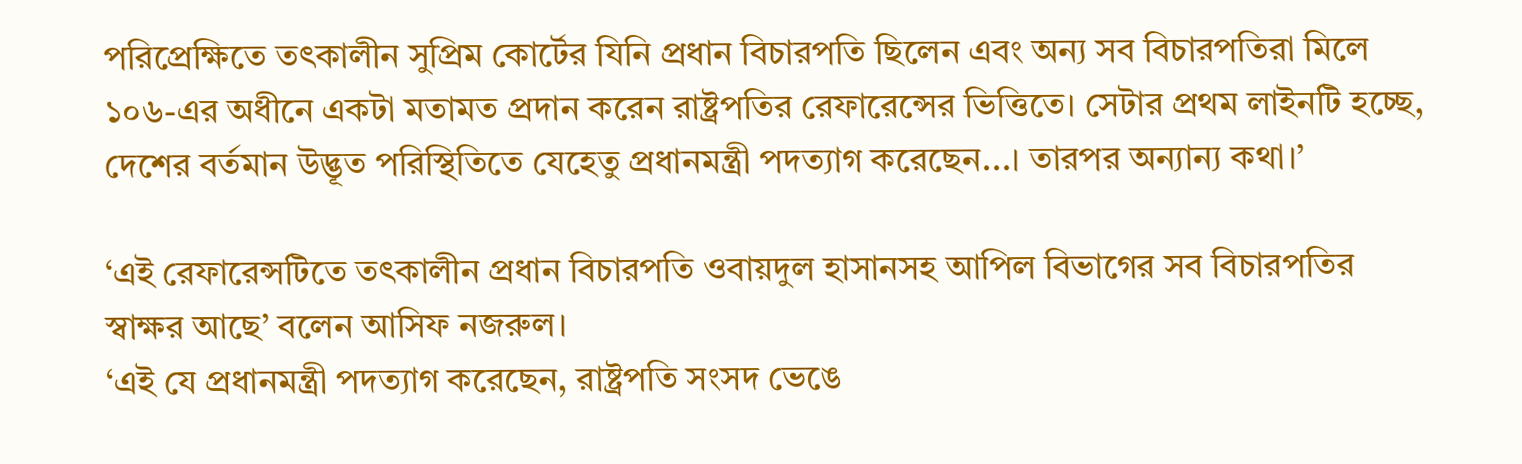পরিপ্রেক্ষিতে তৎকালীন সুপ্রিম কোর্টের যিনি প্রধান বিচারপতি ছিলেন এবং অন্য সব বিচারপতিরা মিলে ১০৬-এর অধীনে একটা মতামত প্রদান করেন রাষ্ট্রপতির রেফারেন্সের ভিত্তিতে। সেটার প্রথম লাইনটি হচ্ছে, দেশের বর্তমান উদ্ভূত পরিস্থিতিতে যেহেতু প্রধানমন্ত্রী পদত্যাগ করেছেন...। তারপর অন্যান্য কথা।’

‘এই রেফারেন্সটিতে তৎকালীন প্রধান বিচারপতি ওবায়দুল হাসানসহ আপিল বিভাগের সব বিচারপতির স্বাক্ষর আছে’ বলেন আসিফ নজরুল।
‘এই যে প্রধানমন্ত্রী পদত্যাগ করেছেন, রাষ্ট্রপতি সংসদ ভেঙে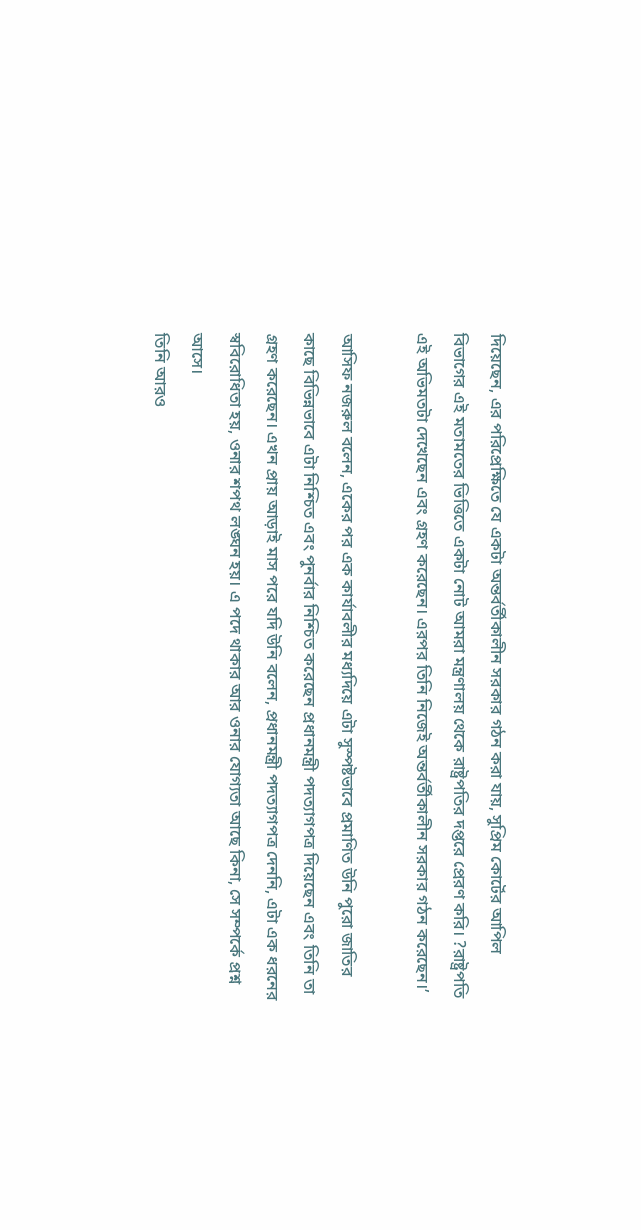দিয়েছেন, এর পরিপ্রেক্ষিতে যে একটা অন্তর্বর্তীকালীন সরকার গঠন করা যায়, সুপ্রিম কোর্টের আপিল বিভাগের এই মতামতের ভিত্তিতে একটা নোট আমরা মন্ত্রণালয় থেকে রাষ্ট্রপতির দপ্তরে প্রেরণ করি। ?রাষ্ট্রপতি এই অভিমতটা দেখেছেন এবং গ্রহণ করেছেন। এরপর তিনি নিজেই অন্তর্বর্তীকালীন সরকার গঠন করেছেন।’

আসিফ নজরুল বলেন, একের পর এক কার্যাবলীর মধ্যদিয়ে এটা সুস্পষ্টভাবে প্রমাণিত উনি পুরো জাতির কাছে বিভিন্নভাবে এটা নিশ্চিত এবং পুনর্বার নিশ্চিত করেছেন প্রধানমন্ত্রী পদত্যাগপত্র দিয়েছেন এবং তিনি তা গ্রহণ করেছেন। এখন প্রায় আড়াই মাস পরে যদি উনি বলেন, প্রধানমন্ত্রী পদত্যাগপত্র দেননি, এটা এক ধরনের স্ববিরোধিতা হয়, ওনার শপথ লঙ্ঘন হয়। এ পদে থাকার আর ওনার যোগ্যতা আছে কিনা, সে সম্পর্কে প্রশ্ন আসে।
তিনি আরও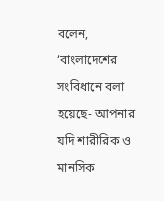বলেন, ‘বাংলাদেশের সংবিধানে বলা হয়েছে- আপনার যদি শারীরিক ও মানসিক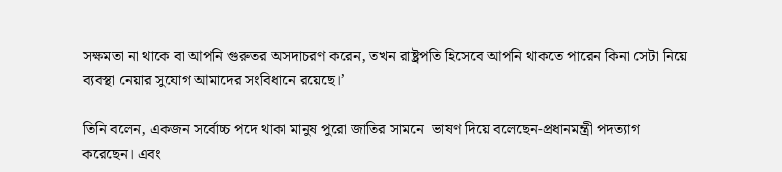সক্ষমতা না থাকে বা আপনি গুরুতর অসদাচরণ করেন, তখন রাষ্ট্রপতি হিসেবে আপনি থাকতে পারেন কিনা সেটা নিয়ে ব্যবস্থা নেয়ার সুযোগ আমাদের সংবিধানে রয়েছে।’

তিনি বলেন, একজন সর্বোচ্চ পদে থাকা মানুষ পুরো জাতির সামনে  ভাষণ দিয়ে বলেছেন-প্রধানমন্ত্রী পদত্যাগ করেছেন। এবং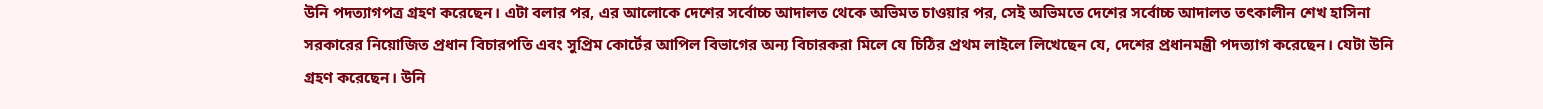উনি পদত্যাগপত্র গ্রহণ করেছেন। এটা বলার পর, এর আলোকে দেশের সর্বোচ্চ আদালত থেকে অভিমত চাওয়ার পর, সেই অভিমতে দেশের সর্বোচ্চ আদালত তৎকালীন শেখ হাসিনা সরকারের নিয়োজিত প্রধান বিচারপতি এবং সুপ্রিম কোর্টের আপিল বিভাগের অন্য বিচারকরা মিলে যে চিঠির প্রথম লাইলে লিখেছেন যে, দেশের প্রধানমন্ত্রী পদত্যাগ করেছেন। যেটা উনি গ্রহণ করেছেন। উনি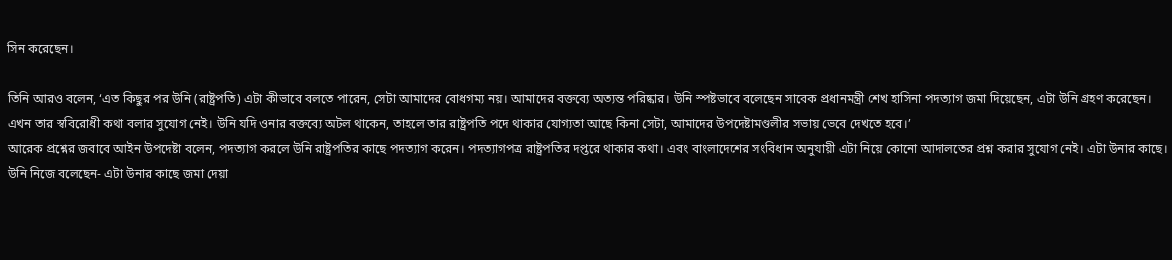সিন করেছেন।

তিনি আরও বলেন, ‘এত কিছুর পর উনি (রাষ্ট্রপতি) এটা কীভাবে বলতে পারেন, সেটা আমাদের বোধগম্য নয়। আমাদের বক্তব্যে অত্যন্ত পরিষ্কার। উনি স্পষ্টভাবে বলেছেন সাবেক প্রধানমন্ত্রী শেখ হাসিনা পদত্যাগ জমা দিয়েছেন, এটা উনি গ্রহণ করেছেন। এখন তার স্ববিরোধী কথা বলার সুযোগ নেই। উনি যদি ওনার বক্তব্যে অটল থাকেন, তাহলে তার রাষ্ট্রপতি পদে থাকার যোগ্যতা আছে কিনা সেটা, আমাদের উপদেষ্টামণ্ডলীর সভায় ভেবে দেখতে হবে।’
আরেক প্রশ্নের জবাবে আইন উপদেষ্টা বলেন, পদত্যাগ করলে উনি রাষ্ট্রপতির কাছে পদত্যাগ করেন। পদত্যাগপত্র রাষ্ট্রপতির দপ্তরে থাকার কথা। এবং বাংলাদেশের সংবিধান অনুযায়ী এটা নিয়ে কোনো আদালতের প্রশ্ন করার সুযোগ নেই। এটা উনার কাছে। উনি নিজে বলেছেন- এটা উনার কাছে জমা দেয়া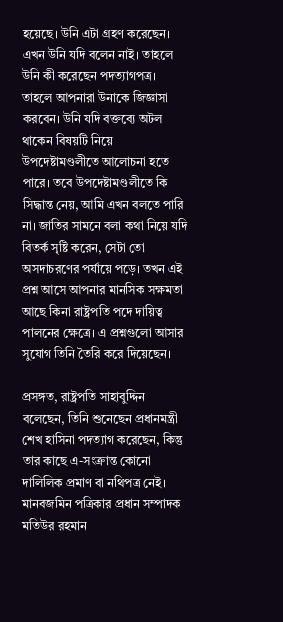হয়েছে। উনি এটা গ্রহণ করেছেন। এখন উনি যদি বলেন নাই। তাহলে উনি কী করেছেন পদত্যাগপত্র। তাহলে আপনারা উনাকে জিজ্ঞাসা করবেন। উনি যদি বক্তব্যে অটল থাকেন বিষয়টি নিয়ে উপদেষ্টামণ্ডলীতে আলোচনা হতে পারে। তবে উপদেষ্টামণ্ডলীতে কি সিদ্ধান্ত নেয়, আমি এখন বলতে পারি না। জাতির সামনে বলা কথা নিয়ে যদি বিতর্ক সৃষ্টি করেন, সেটা তো অসদাচরণের পর্যায়ে পড়ে। তখন এই প্রশ্ন আসে আপনার মানসিক সক্ষমতা আছে কিনা রাষ্ট্রপতি পদে দায়িত্ব পালনের ক্ষেত্রে। এ প্রশ্নগুলো আসার সুযোগ তিনি তৈরি করে দিয়েছেন।

প্রসঙ্গত, রাষ্ট্রপতি সাহাবুদ্দিন বলেছেন, তিনি শুনেছেন প্রধানমন্ত্রী শেখ হাসিনা পদত্যাগ করেছেন, কিন্তু তার কাছে এ-সংক্রান্ত কোনো দালিলিক প্রমাণ বা নথিপত্র নেই। মানবজমিন পত্রিকার প্রধান সম্পাদক মতিউর রহমান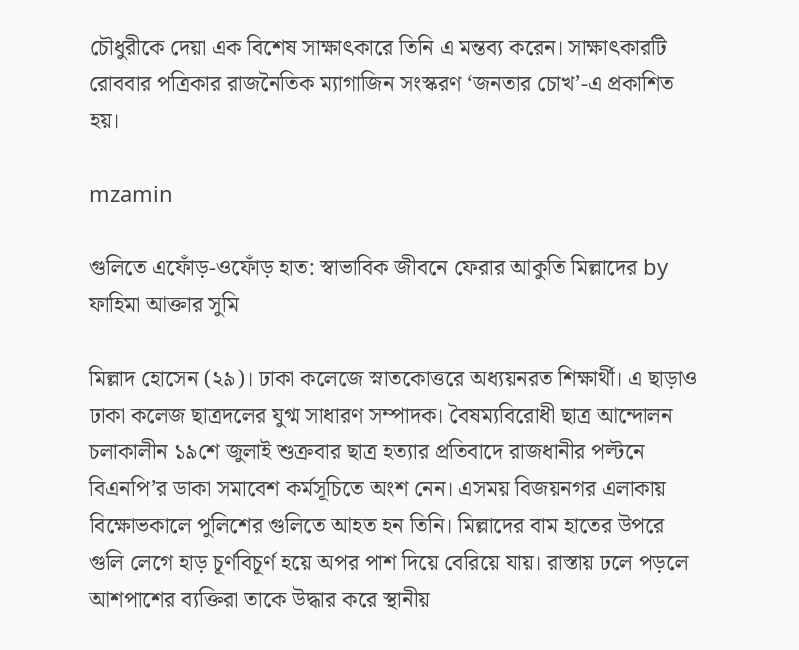চৌধুরীকে দেয়া এক বিশেষ সাক্ষাৎকারে তিনি এ মন্তব্য করেন। সাক্ষাৎকারটি  রোববার পত্রিকার রাজনৈতিক ম্যাগাজিন সংস্করণ ‘জনতার চোখ’-এ প্রকাশিত হয়।

mzamin

গুলিতে এফোঁড়-ওফোঁড় হাত: স্বাভাবিক জীবনে ফেরার আকুতি মিল্লাদের by ফাহিমা আক্তার সুমি

মিল্লাদ হোসেন (২৯)। ঢাকা কলেজে স্নাতকোত্তরে অধ্যয়নরত শিক্ষার্থী। এ ছাড়াও ঢাকা কলেজ ছাত্রদলের যুগ্ম সাধারণ সম্পাদক। বৈষম্যবিরোধী ছাত্র আন্দোলন চলাকালীন ১৯শে জুলাই শুক্রবার ছাত্র হত্যার প্রতিবাদে রাজধানীর পল্টনে বিএনপি’র ডাকা সমাবেশ কর্মসূচিতে অংশ নেন। এসময় বিজয়নগর এলাকায় বিক্ষোভকালে পুলিশের গুলিতে আহত হন তিনি। মিল্লাদের বাম হাতের উপরে গুলি লেগে হাড় চূর্ণবিচূর্ণ হয়ে অপর পাশ দিয়ে বেরিয়ে যায়। রাস্তায় ঢলে পড়লে আশপাশের ব্যক্তিরা তাকে উদ্ধার করে স্থানীয়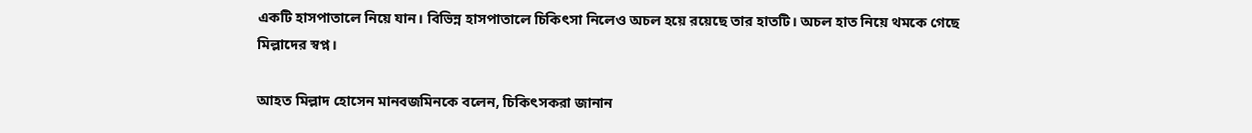একটি হাসপাতালে নিয়ে যান। বিভিন্ন হাসপাতালে চিকিৎসা নিলেও অচল হয়ে রয়েছে তার হাতটি। অচল হাত নিয়ে থমকে গেছে মিল্লাদের স্বপ্ন।

আহত মিল্লাদ হোসেন মানবজমিনকে বলেন, চিকিৎসকরা জানান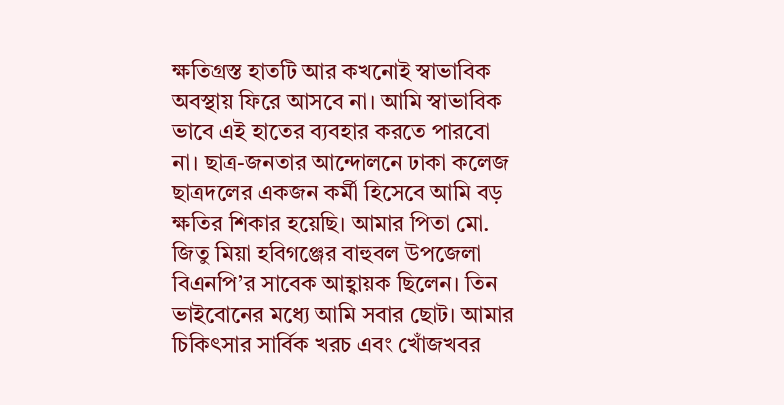ক্ষতিগ্রস্ত হাতটি আর কখনোই স্বাভাবিক অবস্থায় ফিরে আসবে না। আমি স্বাভাবিক ভাবে এই হাতের ব্যবহার করতে পারবো না। ছাত্র-জনতার আন্দোলনে ঢাকা কলেজ ছাত্রদলের একজন কর্মী হিসেবে আমি বড় ক্ষতির শিকার হয়েছি। আমার পিতা মো. জিতু মিয়া হবিগঞ্জের বাহুবল উপজেলা বিএনপি’র সাবেক আহ্বায়ক ছিলেন। তিন ভাইবোনের মধ্যে আমি সবার ছোট। আমার চিকিৎসার সার্বিক খরচ এবং খোঁজখবর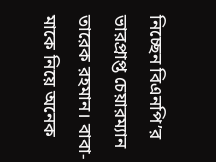নিচ্ছেন বিএনপি’র ভারপ্রাপ্ত চেয়ারম্যান তারেক রহমান। বাবা-মাকে নিয়ে অনেক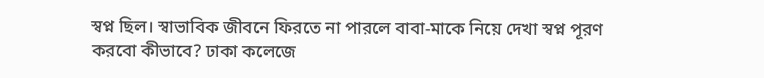স্বপ্ন ছিল। স্বাভাবিক জীবনে ফিরতে না পারলে বাবা-মাকে নিয়ে দেখা স্বপ্ন পূরণ করবো কীভাবে? ঢাকা কলেজে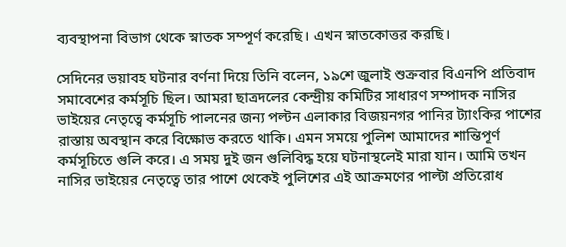ব্যবস্থাপনা বিভাগ থেকে স্নাতক সম্পূর্ণ করেছি। এখন স্নাতকোত্তর করছি।

সেদিনের ভয়াবহ ঘটনার বর্ণনা দিয়ে তিনি বলেন, ১৯শে জুলাই শুক্রবার বিএনপি প্রতিবাদ সমাবেশের কর্মসূচি ছিল। আমরা ছাত্রদলের কেন্দ্রীয় কমিটির সাধারণ সম্পাদক নাসির ভাইয়ের নেতৃত্বে কর্মসূচি পালনের জন্য পল্টন এলাকার বিজয়নগর পানির ট্যাংকির পাশের রাস্তায় অবস্থান করে বিক্ষোভ করতে থাকি। এমন সময়ে পুলিশ আমাদের শান্তিপূর্ণ কর্মসূচিতে গুলি করে। এ সময় দুই জন গুলিবিদ্ধ হয়ে ঘটনাস্থলেই মারা যান। আমি তখন নাসির ভাইয়ের নেতৃত্বে তার পাশে থেকেই পুলিশের এই আক্রমণের পাল্টা প্রতিরোধ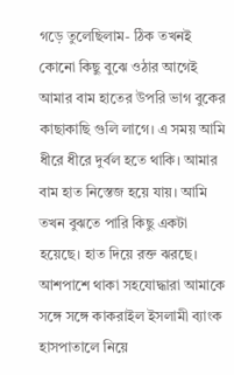গড়ে তুলেছিলাম- ঠিক তখনই কোনো কিছু বুঝে ওঠার আগেই আমার বাম হাতের উপরি ভাগ বুকের কাছাকাছি গুলি লাগে। এ সময় আমি ধীরে ধীরে দুর্বল হতে থাকি। আমার বাম হাত নিস্তেজ হয়ে যায়। আমি তখন বুঝতে পারি কিছু একটা হয়েছে। হাত দিয়ে রক্ত ঝরছে। আশপাশে থাকা সহযোদ্ধারা আমাকে সঙ্গে সঙ্গে কাকরাইল ইসলামী ব্যাংক হাসপাতালে নিয়ে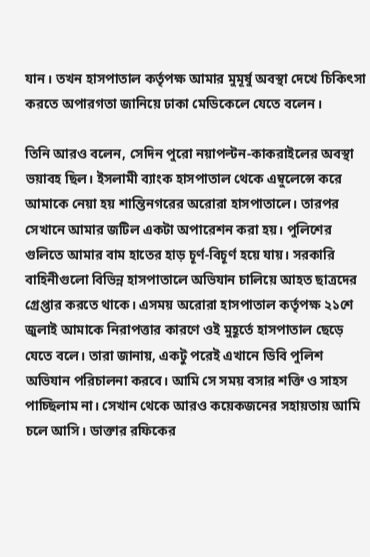যান। তখন হাসপাতাল কর্তৃপক্ষ আমার মুমূর্ষু অবস্থা দেখে চিকিৎসা করতে অপারগতা জানিয়ে ঢাকা মেডিকেলে যেতে বলেন।

তিনি আরও বলেন, সেদিন পুরো নয়াপল্টন-কাকরাইলের অবস্থা ভয়াবহ ছিল। ইসলামী ব্যাংক হাসপাতাল থেকে এম্বুলেন্সে করে আমাকে নেয়া হয় শান্তিনগরের অরোরা হাসপাতালে। তারপর  সেখানে আমার জটিল একটা অপারেশন করা হয়। পুলিশের গুলিতে আমার বাম হাতের হাড় চূর্ণ-বিচূর্ণ হয়ে যায়। সরকারি বাহিনীগুলো বিভিন্ন হাসপাতালে অভিযান চালিয়ে আহত ছাত্রদের গ্রেপ্তার করতে থাকে। এসময় অরোরা হাসপাতাল কর্তৃপক্ষ ২১শে জুলাই আমাকে নিরাপত্তার কারণে ওই মুহূর্তে হাসপাতাল ছেড়ে যেতে বলে। তারা জানায়, একটু পরেই এখানে ডিবি পুলিশ অভিযান পরিচালনা করবে। আমি সে সময় বসার শক্তি ও সাহস পাচ্ছিলাম না। সেখান থেকে আরও কয়েকজনের সহায়তায় আমি চলে আসি। ডাক্তার রফিকের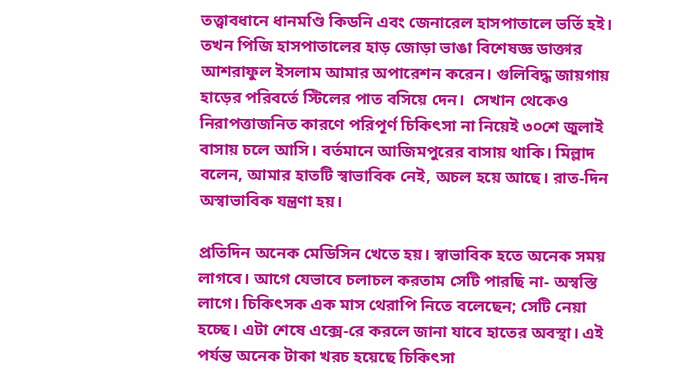তত্ত্বাবধানে ধানমণ্ডি কিডনি এবং জেনারেল হাসপাতালে ভর্তি হই। তখন পিজি হাসপাতালের হাড় জোড়া ভাঙা বিশেষজ্ঞ ডাক্তার আশরাফুল ইসলাম আমার অপারেশন করেন। গুলিবিদ্ধ জায়গায় হাড়ের পরিবর্তে স্টিলের পাত বসিয়ে দেন।  সেখান থেকেও নিরাপত্তাজনিত কারণে পরিপূর্ণ চিকিৎসা না নিয়েই ৩০শে জুলাই বাসায় চলে আসি। বর্তমানে আজিমপুরের বাসায় থাকি। মিল্লাদ বলেন, আমার হাতটি স্বাভাবিক নেই, অচল হয়ে আছে। রাত-দিন অস্বাভাবিক যন্ত্রণা হয়।

প্রতিদিন অনেক মেডিসিন খেতে হয়। স্বাভাবিক হতে অনেক সময় লাগবে। আগে যেভাবে চলাচল করতাম সেটি পারছি না- অস্বস্তি লাগে। চিকিৎসক এক মাস থেরাপি নিতে বলেছেন; সেটি নেয়া হচ্ছে। এটা শেষে এক্সে-রে করলে জানা যাবে হাতের অবস্থা। এই পর্যন্ত অনেক টাকা খরচ হয়েছে চিকিৎসা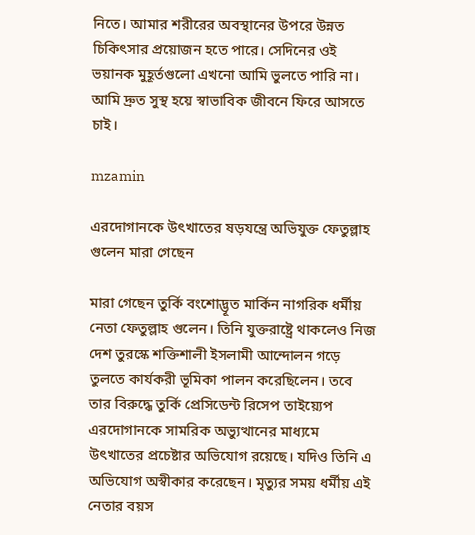নিতে। আমার শরীরের অবস্থানের উপরে উন্নত চিকিৎসার প্রয়োজন হতে পারে। সেদিনের ওই ভয়ানক মুহূর্তগুলো এখনো আমি ভুলতে পারি না। আমি দ্রুত সুস্থ হয়ে স্বাভাবিক জীবনে ফিরে আসতে চাই।

mzamin

এরদোগানকে উৎখাতের ষড়যন্ত্রে অভিযুক্ত ফেতুল্লাহ গুলেন মারা গেছেন

মারা গেছেন তুর্কি বংশোদ্ভূত মার্কিন নাগরিক ধর্মীয় নেতা ফেতুল্লাহ গুলেন। তিনি যুক্তরাষ্ট্রে থাকলেও নিজ দেশ তুরস্কে শক্তিশালী ইসলামী আন্দোলন গড়ে তুলতে কার্যকরী ভূমিকা পালন করেছিলেন। তবে তার বিরুদ্ধে তুর্কি প্রেসিডেন্ট রিসেপ তাইয়্যেপ এরদোগানকে সামরিক অভ্যুত্থানের মাধ্যমে উৎখাতের প্রচেষ্টার অভিযোগ রয়েছে। যদিও তিনি এ অভিযোগ অস্বীকার করেছেন। মৃত্যুর সময় ধর্মীয় এই নেতার বয়স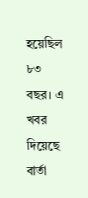হয়েছিল ৮৩ বছর। এ খবর দিয়েছে বার্তা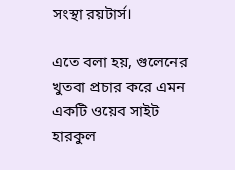সংস্থা রয়টার্স।

এতে বলা হয়, গুলেনের খুতবা প্রচার করে এমন একটি ওয়েব সাইট হারকুল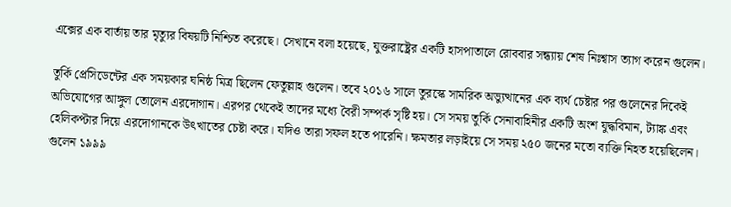এক্সের এক বার্তায় তার মৃত্যুর বিষয়টি নিশ্চিত করেছে। সেখানে বলা হয়েছে, যুক্তরাষ্ট্রের একটি হাসপাতালে রোববার সন্ধ্যায় শেষ নিঃশ্বাস ত্যাগ করেন গুলেন।

তুর্কি প্রেসিডেন্টের এক সময়কার ঘনিষ্ঠ মিত্র ছিলেন ফেতুল্লাহ গুলেন। তবে ২০১৬ সালে তুরস্কে সামরিক অভ্যুত্থানের এক ব্যর্থ চেষ্টার পর গুলেনের দিকেই অভিযোগের আঙ্গুল তোলেন এরদোগান। এরপর থেকেই তাদের মধ্যে বৈরী সম্পর্ক সৃষ্টি হয়। সে সময় তুর্কি সেনাবাহিনীর একটি অংশ যুদ্ধবিমান, ট্যাঙ্ক এবং হেলিকপ্টার দিয়ে এরদোগানকে উৎখাতের চেষ্টা করে। যদিও তারা সফল হতে পারেনি। ক্ষমতার লড়াইয়ে সে সময় ২৫০ জনের মতো ব্যক্তি নিহত হয়েছিলেন।
গুলেন ১৯৯৯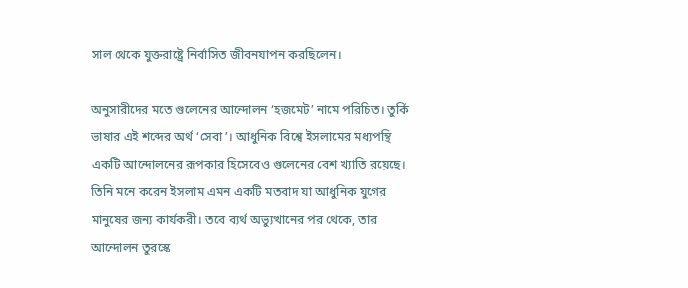সাল থেকে যুক্তরাষ্ট্রে নির্বাসিত জীবনযাপন করছিলেন।

অনুসারীদের মতে গুলেনের আন্দোলন ‘হজমেট’ নামে পরিচিত। তুর্কি ভাষার এই শব্দের অর্থ ‘সেবা’। আধুনিক বিশ্বে ইসলামের মধ্যপন্থি একটি আন্দোলনের রূপকার হিসেবেও গুলেনের বেশ খ্যাতি রয়েছে। তিনি মনে করেন ইসলাম এমন একটি মতবাদ যা আধুনিক যুগের মানুষের জন্য কার্যকরী। তবে ব্যর্থ অভ্যুত্থানের পর থেকে, তার আন্দোলন তুরস্কে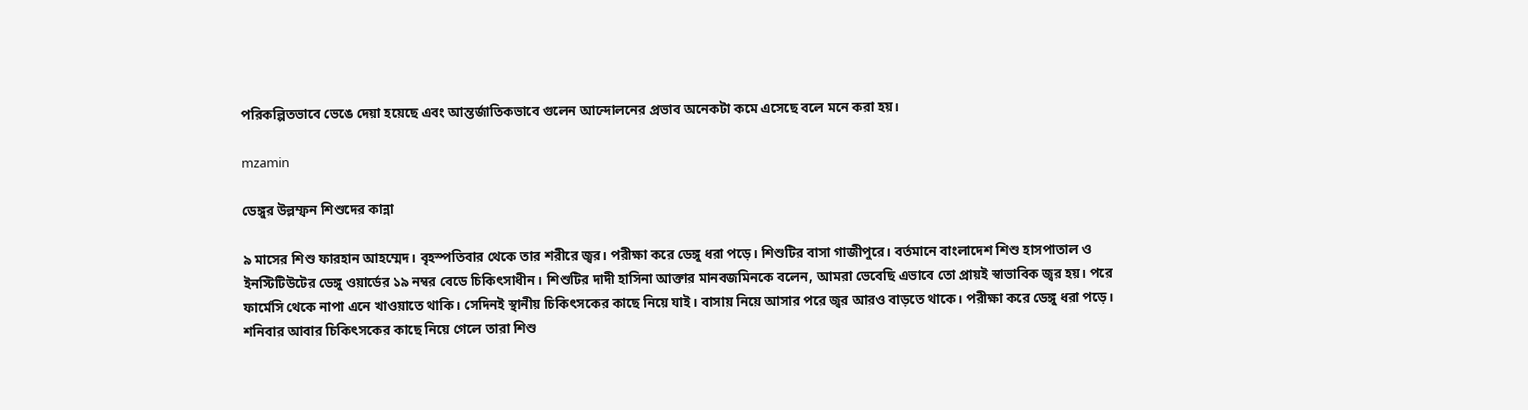পরিকল্পিতভাবে ভেঙে দেয়া হয়েছে এবং আন্তর্জাতিকভাবে গুলেন আন্দোলনের প্রভাব অনেকটা কমে এসেছে বলে মনে করা হয়।

mzamin

ডেঙ্গুর উল্লম্ফন শিশুদের কান্না

৯ মাসের শিশু ফারহান আহম্মেদ। বৃহস্পতিবার থেকে তার শরীরে জ্বর। পরীক্ষা করে ডেঙ্গু ধরা পড়ে। শিশুটির বাসা গাজীপুরে। বর্তমানে বাংলাদেশ শিশু হাসপাতাল ও ইনস্টিটিউটের ডেঙ্গু ওয়ার্ডের ১৯ নম্বর বেডে চিকিৎসাধীন। শিশুটির দাদী হাসিনা আক্তার মানবজমিনকে বলেন, আমরা ভেবেছি এভাবে তো প্রায়ই স্বাভাবিক জ্বর হয়। পরে ফার্মেসি থেকে নাপা এনে খাওয়াতে থাকি। সেদিনই স্থানীয় চিকিৎসকের কাছে নিয়ে যাই। বাসায় নিয়ে আসার পরে জ্বর আরও বাড়তে থাকে। পরীক্ষা করে ডেঙ্গু ধরা পড়ে। শনিবার আবার চিকিৎসকের কাছে নিয়ে গেলে তারা শিশু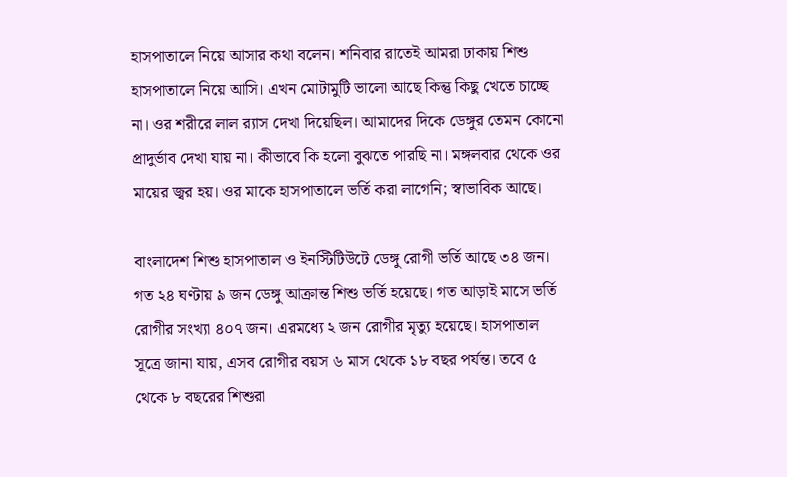হাসপাতালে নিয়ে আসার কথা বলেন। শনিবার রাতেই আমরা ঢাকায় শিশু হাসপাতালে নিয়ে আসি। এখন মোটামুটি ভালো আছে কিন্তু কিছু খেতে চাচ্ছে না। ওর শরীরে লাল র‌্যাস দেখা দিয়েছিল। আমাদের দিকে ডেঙ্গুর তেমন কোনো প্রাদুর্ভাব দেখা যায় না। কীভাবে কি হলো বুঝতে পারছি না। মঙ্গলবার থেকে ওর মায়ের জ্বর হয়। ওর মাকে হাসপাতালে ভর্তি করা লাগেনি; স্বাভাবিক আছে।

বাংলাদেশ শিশু হাসপাতাল ও ইনস্টিটিউটে ডেঙ্গু রোগী ভর্তি আছে ৩৪ জন। গত ২৪ ঘণ্টায় ৯ জন ডেঙ্গু আক্রান্ত শিশু ভর্তি হয়েছে। গত আড়াই মাসে ভর্তি রোগীর সংখ্যা ৪০৭ জন। এরমধ্যে ২ জন রোগীর মৃত্যু হয়েছে। হাসপাতাল সূত্রে জানা যায়, এসব রোগীর বয়স ৬ মাস থেকে ১৮ বছর পর্যন্ত। তবে ৫ থেকে ৮ বছরের শিশুরা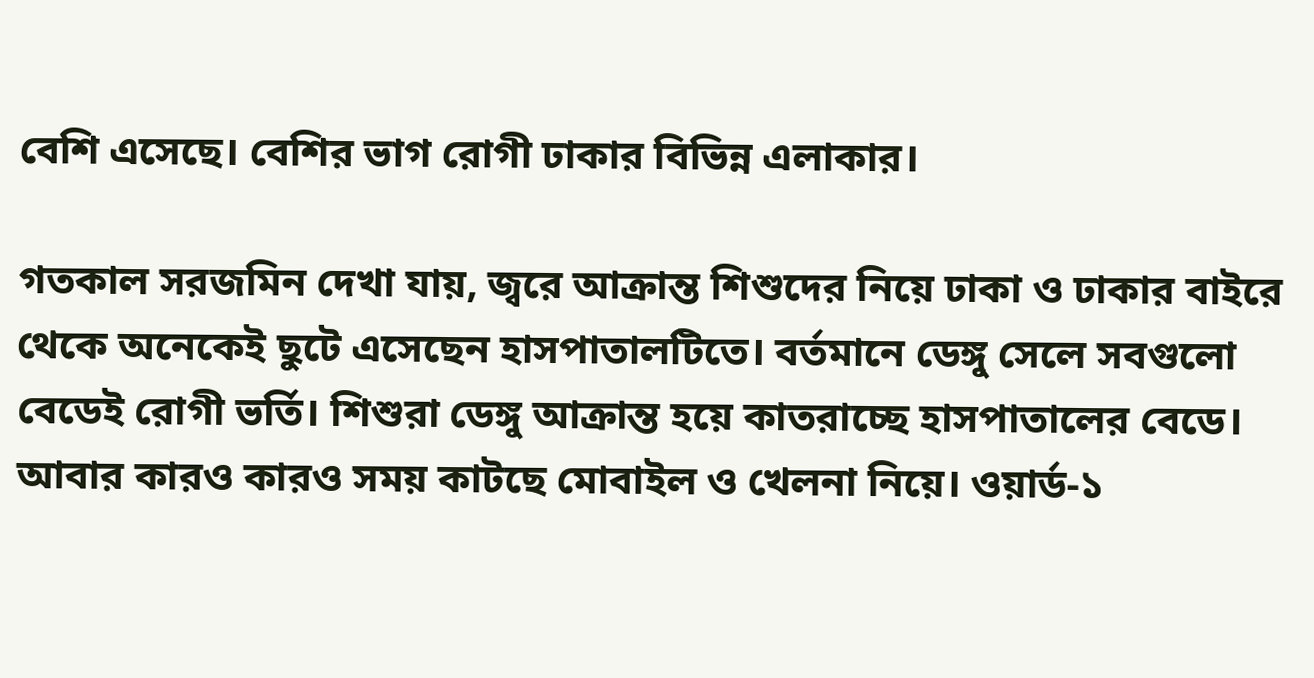বেশি এসেছে। বেশির ভাগ রোগী ঢাকার বিভিন্ন এলাকার।

গতকাল সরজমিন দেখা যায়, জ্বরে আক্রান্ত শিশুদের নিয়ে ঢাকা ও ঢাকার বাইরে থেকে অনেকেই ছুটে এসেছেন হাসপাতালটিতে। বর্তমানে ডেঙ্গু সেলে সবগুলো বেডেই রোগী ভর্তি। শিশুরা ডেঙ্গু আক্রান্ত হয়ে কাতরাচ্ছে হাসপাতালের বেডে। আবার কারও কারও সময় কাটছে মোবাইল ও খেলনা নিয়ে। ওয়ার্ড-১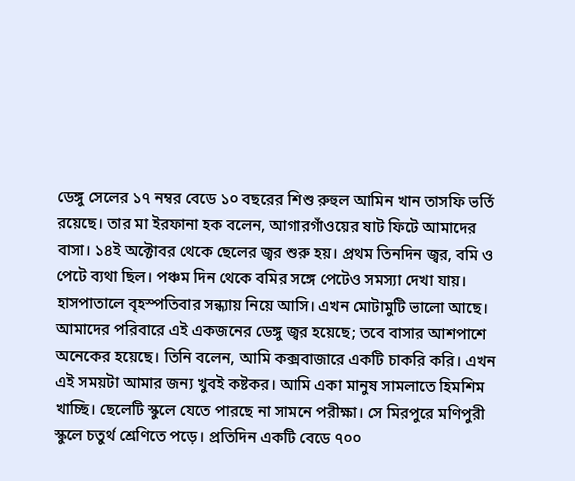ডেঙ্গু সেলের ১৭ নম্বর বেডে ১০ বছরের শিশু রুহুল আমিন খান তাসফি ভর্তি রয়েছে। তার মা ইরফানা হক বলেন, আগারগাঁওয়ের ষাট ফিটে আমাদের বাসা। ১৪ই অক্টোবর থেকে ছেলের জ্বর শুরু হয়। প্রথম তিনদিন জ্বর, বমি ও পেটে ব্যথা ছিল। পঞ্চম দিন থেকে বমির সঙ্গে পেটেও সমস্যা দেখা যায়। হাসপাতালে বৃহস্পতিবার সন্ধ্যায় নিয়ে আসি। এখন মোটামুটি ভালো আছে। আমাদের পরিবারে এই একজনের ডেঙ্গু জ্বর হয়েছে; তবে বাসার আশপাশে অনেকের হয়েছে। তিনি বলেন, আমি কক্সবাজারে একটি চাকরি করি। এখন এই সময়টা আমার জন্য খুবই কষ্টকর। আমি একা মানুষ সামলাতে হিমশিম খাচ্ছি। ছেলেটি স্কুলে যেতে পারছে না সামনে পরীক্ষা। সে মিরপুরে মণিপুরী স্কুলে চতুর্থ শ্রেণিতে পড়ে। প্রতিদিন একটি বেডে ৭০০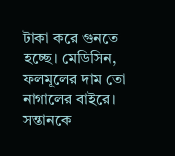টাকা করে গুনতে হচ্ছে। মেডিসিন, ফলমূলের দাম তো নাগালের বাইরে। সন্তানকে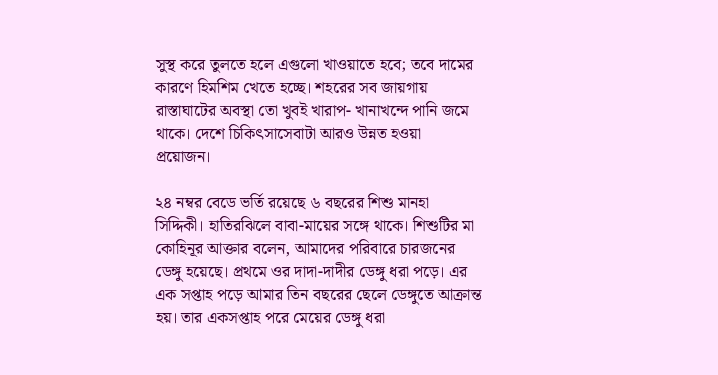সুস্থ করে তুলতে হলে এগুলো খাওয়াতে হবে; তবে দামের কারণে হিমশিম খেতে হচ্ছে। শহরের সব জায়গায় রাস্তাঘাটের অবস্থা তো খুবই খারাপ- খানাখন্দে পানি জমে থাকে। দেশে চিকিৎসাসেবাটা আরও উন্নত হওয়া প্রয়োজন।

২৪ নম্বর বেডে ভর্তি রয়েছে ৬ বছরের শিশু মানহা সিদ্দিকী। হাতিরঝিলে বাবা-মায়ের সঙ্গে থাকে। শিশুটির মা কোহিনূর আক্তার বলেন, আমাদের পরিবারে চারজনের ডেঙ্গু হয়েছে। প্রথমে ওর দাদা-দাদীর ডেঙ্গু ধরা পড়ে। এর এক সপ্তাহ পড়ে আমার তিন বছরের ছেলে ডেঙ্গুতে আক্রান্ত হয়। তার একসপ্তাহ পরে মেয়ের ডেঙ্গু ধরা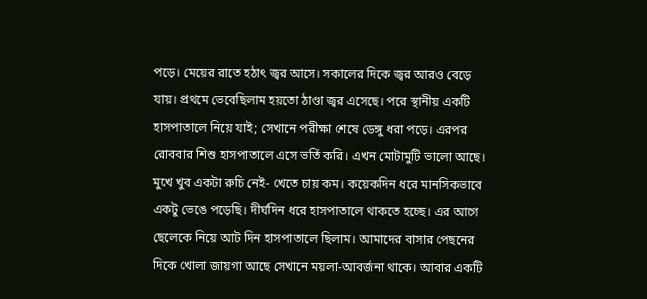পড়ে। মেয়ের রাতে হঠাৎ জ্বর আসে। সকালের দিকে জ্বর আরও বেড়ে যায়। প্রথমে ভেবেছিলাম হয়তো ঠাণ্ডা জ্বর এসেছে। পরে স্থানীয় একটি হাসপাতালে নিয়ে যাই; সেখানে পরীক্ষা শেষে ডেঙ্গু ধরা পড়ে। এরপর রোববার শিশু হাসপাতালে এসে ভর্তি করি। এখন মোটামুটি ভালো আছে। মুখে খুব একটা রুচি নেই- খেতে চায় কম। কয়েকদিন ধরে মানসিকভাবে একটু ভেঙে পড়েছি। দীর্ঘদিন ধরে হাসপাতালে থাকতে হচ্ছে। এর আগে ছেলেকে নিয়ে আট দিন হাসপাতালে ছিলাম। আমাদের বাসার পেছনের দিকে খোলা জায়গা আছে সেখানে ময়লা-আবর্জনা থাকে। আবার একটি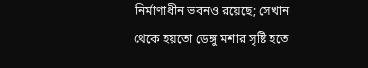নির্মাণাধীন ভবনও রয়েছে; সেখান থেকে হয়তো ডেঙ্গু মশার সৃষ্টি হতে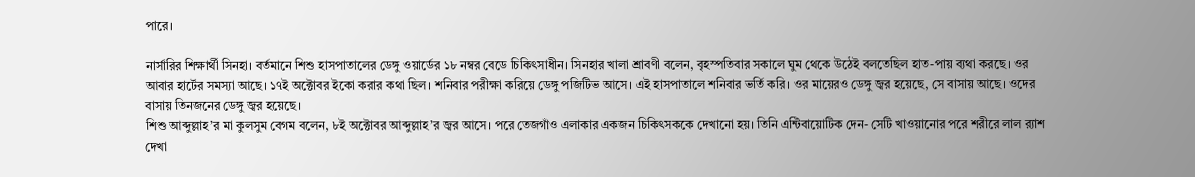পারে।

নার্সারির শিক্ষার্থী সিনহা। বর্তমানে শিশু হাসপাতালের ডেঙ্গু ওয়ার্ডের ১৮ নম্বর বেডে চিকিৎসাধীন। সিনহার খালা শ্রাবণী বলেন, বৃহস্পতিবার সকালে ঘুম থেকে উঠেই বলতেছিল হাত-পায় ব্যথা করছে। ওর আবার হার্টের সমস্যা আছে। ১৭ই অক্টোবর ইকো করার কথা ছিল। শনিবার পরীক্ষা করিয়ে ডেঙ্গু পজিটিভ আসে। এই হাসপাতালে শনিবার ভর্তি করি। ওর মায়েরও ডেঙ্গু জ্বর হয়েছে, সে বাসায় আছে। ওদের বাসায় তিনজনের ডেঙ্গু জ্বর হয়েছে।
শিশু আব্দুল্লাহ’র মা কুলসুম বেগম বলেন, ৮ই অক্টোবর আব্দুল্লাহ’র জ্বর আসে। পরে তেজগাঁও এলাকার একজন চিকিৎসককে দেখানো হয়। তিনি এন্টিবায়োটিক দেন- সেটি খাওয়ানোর পরে শরীরে লাল র‌্যাশ দেখা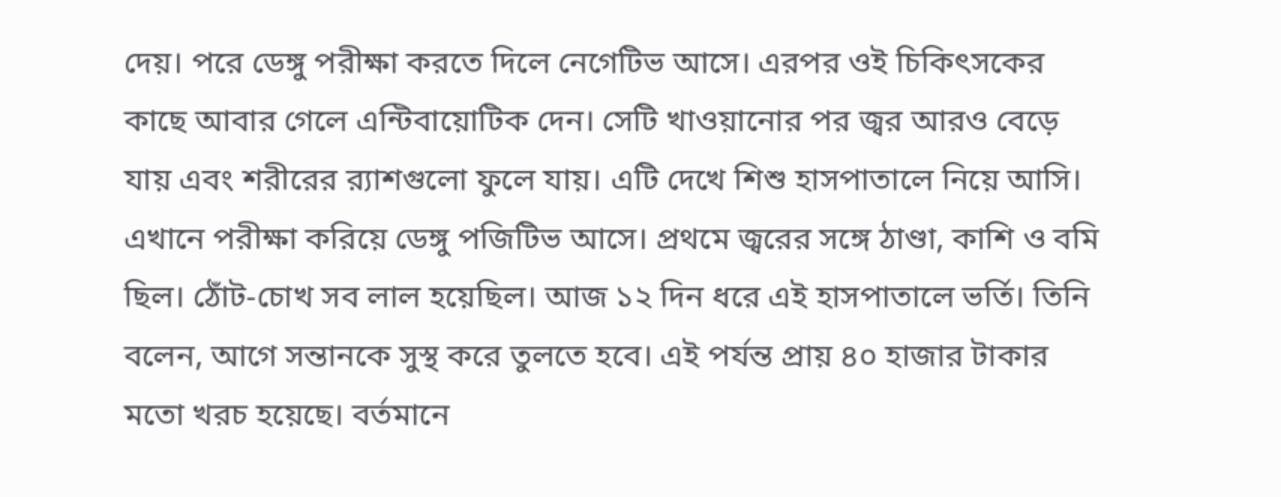দেয়। পরে ডেঙ্গু পরীক্ষা করতে দিলে নেগেটিভ আসে। এরপর ওই চিকিৎসকের কাছে আবার গেলে এন্টিবায়োটিক দেন। সেটি খাওয়ানোর পর জ্বর আরও বেড়ে যায় এবং শরীরের র‌্যাশগুলো ফুলে যায়। এটি দেখে শিশু হাসপাতালে নিয়ে আসি। এখানে পরীক্ষা করিয়ে ডেঙ্গু পজিটিভ আসে। প্রথমে জ্বরের সঙ্গে ঠাণ্ডা, কাশি ও বমি ছিল। ঠোঁট-চোখ সব লাল হয়েছিল। আজ ১২ দিন ধরে এই হাসপাতালে ভর্তি। তিনি বলেন, আগে সন্তানকে সুস্থ করে তুলতে হবে। এই পর্যন্ত প্রায় ৪০ হাজার টাকার মতো খরচ হয়েছে। বর্তমানে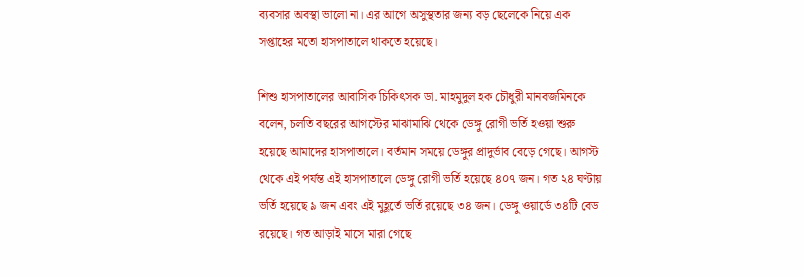ব্যবসার অবস্থা ভালো না। এর আগে অসুস্থতার জন্য বড় ছেলেকে নিয়ে এক সপ্তাহের মতো হাসপাতালে থাকতে হয়েছে।

শিশু হাসপাতালের আবাসিক চিকিৎসক ডা. মাহমুদুল হক চৌধুরী মানবজমিনকে বলেন, চলতি বছরের আগস্টের মাঝামাঝি থেকে ডেঙ্গু রোগী ভর্তি হওয়া শুরু হয়েছে আমাদের হাসপাতালে। বর্তমান সময়ে ডেঙ্গুর প্রাদুর্ভাব বেড়ে গেছে। আগস্ট থেকে এই পর্যন্ত এই হাসপাতালে ডেঙ্গু রোগী ভর্তি হয়েছে ৪০৭ জন। গত ২৪ ঘণ্টায় ভর্তি হয়েছে ৯ জন এবং এই মুহূর্তে ভর্তি রয়েছে ৩৪ জন। ডেঙ্গু ওয়ার্ডে ৩৪টি বেড রয়েছে। গত আড়াই মাসে মারা গেছে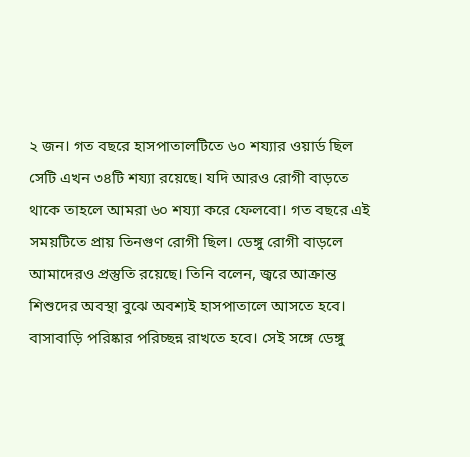২ জন। গত বছরে হাসপাতালটিতে ৬০ শয্যার ওয়ার্ড ছিল সেটি এখন ৩৪টি শয্যা রয়েছে। যদি আরও রোগী বাড়তে থাকে তাহলে আমরা ৬০ শয্যা করে ফেলবো। গত বছরে এই সময়টিতে প্রায় তিনগুণ রোগী ছিল। ডেঙ্গু রোগী বাড়লে আমাদেরও প্রস্তুতি রয়েছে। তিনি বলেন, জ্বরে আক্রান্ত শিশুদের অবস্থা বুঝে অবশ্যই হাসপাতালে আসতে হবে। বাসাবাড়ি পরিষ্কার পরিচ্ছন্ন রাখতে হবে। সেই সঙ্গে ডেঙ্গু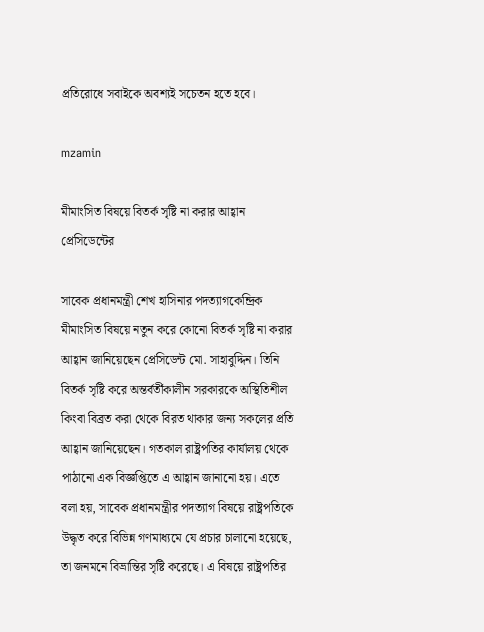প্রতিরোধে সবাইকে অবশ্যই সচেতন হতে হবে।

mzamin

মীমাংসিত বিষয়ে বিতর্ক সৃষ্টি না করার আহ্বান প্রেসিডেন্টের

সাবেক প্রধানমন্ত্রী শেখ হাসিনার পদত্যাগকেন্দ্রিক মীমাংসিত বিষয়ে নতুন করে কোনো বিতর্ক সৃষ্টি না করার আহ্বান জানিয়েছেন প্রেসিডেন্ট মো. সাহাবুদ্দিন। তিনি বিতর্ক সৃষ্টি করে অন্তর্বর্তীকালীন সরকারকে অস্থিতিশীল কিংবা বিব্রত করা থেকে বিরত থাকার জন্য সকলের প্রতি আহ্বান জানিয়েছেন। গতকাল রাষ্ট্রপতির কার্যালয় থেকে পাঠানো এক বিজ্ঞপ্তিতে এ আহ্বান জানানো হয়। এতে বলা হয়, সাবেক প্রধানমন্ত্রীর পদত্যাগ বিষয়ে রাষ্ট্রপতিকে উদ্ধৃত করে বিভিন্ন গণমাধ্যমে যে প্রচার চালানো হয়েছে, তা জনমনে বিভ্রান্তির সৃষ্টি করেছে। এ বিষয়ে রাষ্ট্রপতির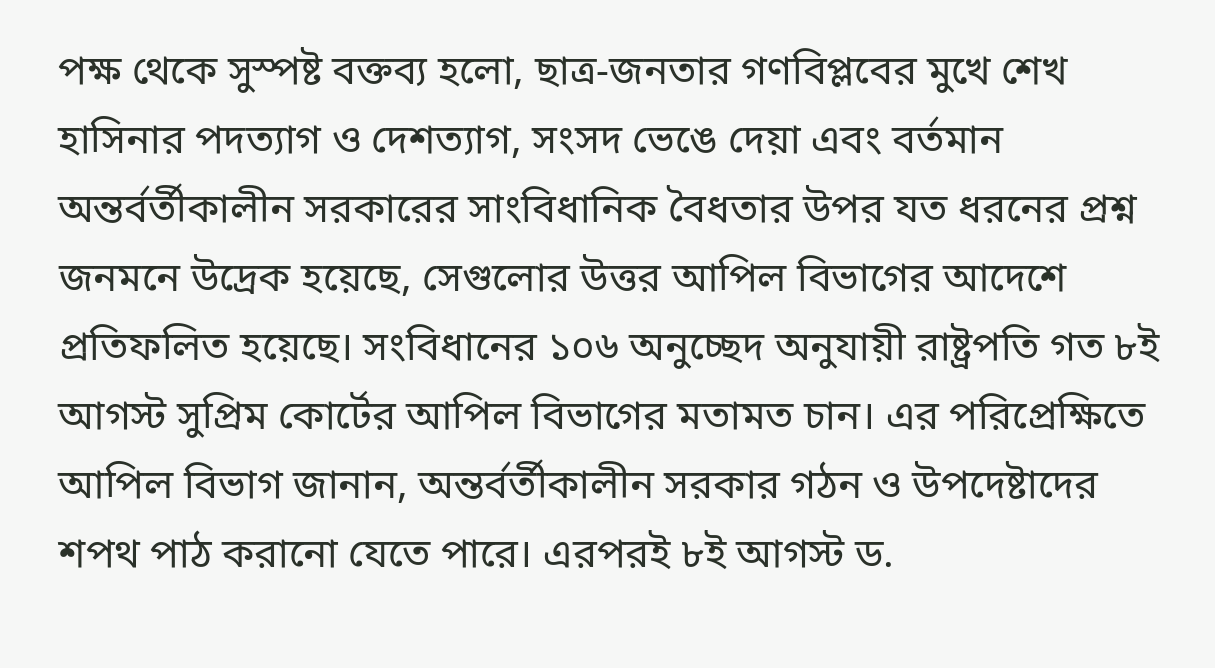পক্ষ থেকে সুস্পষ্ট বক্তব্য হলো, ছাত্র-জনতার গণবিপ্লবের মুখে শেখ হাসিনার পদত্যাগ ও দেশত্যাগ, সংসদ ভেঙে দেয়া এবং বর্তমান অন্তর্বর্তীকালীন সরকারের সাংবিধানিক বৈধতার উপর যত ধরনের প্রশ্ন জনমনে উদ্রেক হয়েছে, সেগুলোর উত্তর আপিল বিভাগের আদেশে প্রতিফলিত হয়েছে। সংবিধানের ১০৬ অনুচ্ছেদ অনুযায়ী রাষ্ট্রপতি গত ৮ই আগস্ট সুপ্রিম কোর্টের আপিল বিভাগের মতামত চান। এর পরিপ্রেক্ষিতে আপিল বিভাগ জানান, অন্তর্বর্তীকালীন সরকার গঠন ও উপদেষ্টাদের শপথ পাঠ করানো যেতে পারে। এরপরই ৮ই আগস্ট ড.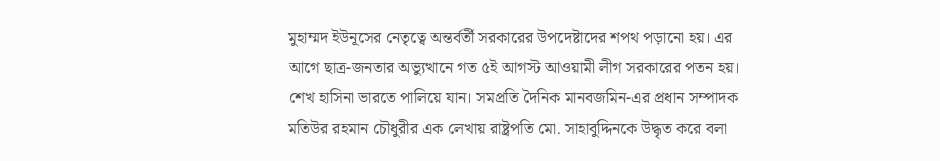মুহাম্মদ ইউনূসের নেতৃত্বে অন্তর্বর্তী সরকারের উপদেষ্টাদের শপথ পড়ানো হয়। এর আগে ছাত্র-জনতার অভ্যুত্থানে গত ৫ই আগস্ট আওয়ামী লীগ সরকারের পতন হয়। শেখ হাসিনা ভারতে পালিয়ে যান। সমপ্রতি দৈনিক মানবজমিন-এর প্রধান সম্পাদক মতিউর রহমান চৌধুরীর এক লেখায় রাষ্ট্রপতি মো. সাহাবুদ্দিনকে উদ্ধৃত করে বলা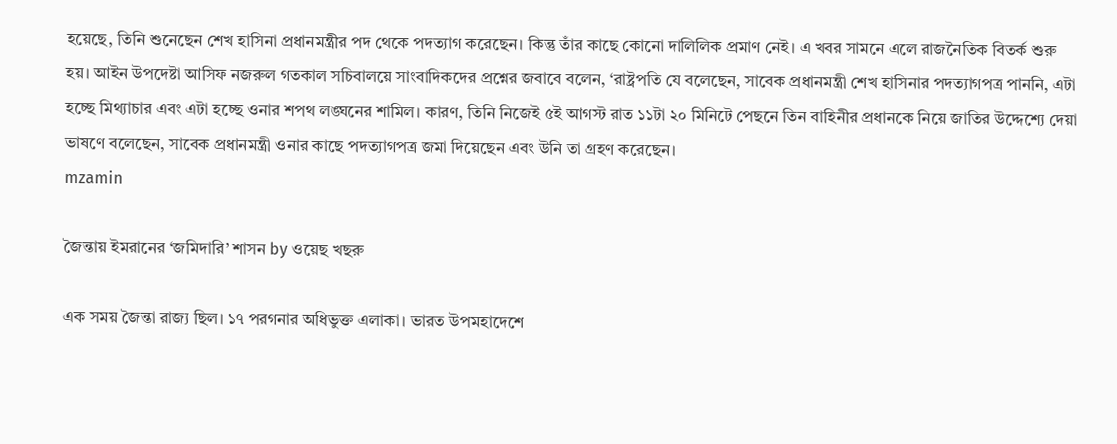হয়েছে, তিনি শুনেছেন শেখ হাসিনা প্রধানমন্ত্রীর পদ থেকে পদত্যাগ করেছেন। কিন্তু তাঁর কাছে কোনো দালিলিক প্রমাণ নেই। এ খবর সামনে এলে রাজনৈতিক বিতর্ক শুরু হয়। আইন উপদেষ্টা আসিফ নজরুল গতকাল সচিবালয়ে সাংবাদিকদের প্রশ্নের জবাবে বলেন, ‘রাষ্ট্রপতি যে বলেছেন, সাবেক প্রধানমন্ত্রী শেখ হাসিনার পদত্যাগপত্র পাননি, এটা হচ্ছে মিথ্যাচার এবং এটা হচ্ছে ওনার শপথ লঙ্ঘনের শামিল। কারণ, তিনি নিজেই ৫ই আগস্ট রাত ১১টা ২০ মিনিটে পেছনে তিন বাহিনীর প্রধানকে নিয়ে জাতির উদ্দেশ্যে দেয়া ভাষণে বলেছেন, সাবেক প্রধানমন্ত্রী ওনার কাছে পদত্যাগপত্র জমা দিয়েছেন এবং উনি তা গ্রহণ করেছেন।
mzamin

জৈন্তায় ইমরানের ‘জমিদারি’ শাসন by ওয়েছ খছরু

এক সময় জৈন্তা রাজ্য ছিল। ১৭ পরগনার অধিভুক্ত এলাকা। ভারত উপমহাদেশে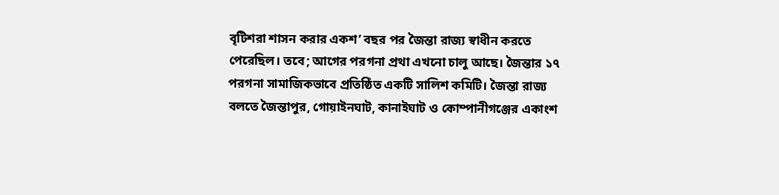বৃটিশরা শাসন করার একশ’ বছর পর জৈন্তা রাজ্য স্বাধীন করতে পেরেছিল। তবে; আগের পরগনা প্রথা এখনো চালু আছে। জৈন্তার ১৭ পরগনা সামাজিকভাবে প্রতিষ্ঠিত একটি সালিশ কমিটি। জৈন্তা রাজ্য বলতে জৈন্তাপুর, গোয়াইনঘাট, কানাইঘাট ও কোম্পানীগঞ্জের একাংশ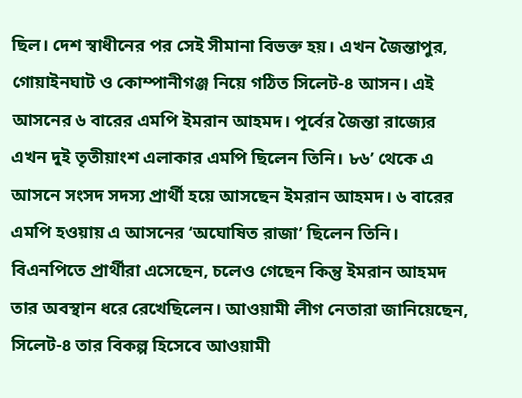ছিল। দেশ স্বাধীনের পর সেই সীমানা বিভক্ত হয়। এখন জৈন্তাপুর, গোয়াইনঘাট ও কোম্পানীগঞ্জ নিয়ে গঠিত সিলেট-৪ আসন। এই আসনের ৬ বারের এমপি ইমরান আহমদ। পূর্বের জৈন্তা রাজ্যের এখন দুই তৃতীয়াংশ এলাকার এমপি ছিলেন তিনি। ৮৬’ থেকে এ আসনে সংসদ সদস্য প্রার্থী হয়ে আসছেন ইমরান আহমদ। ৬ বারের এমপি হওয়ায় এ আসনের ‘অঘোষিত রাজা’ ছিলেন তিনি। বিএনপিতে প্রার্থীরা এসেছেন, চলেও গেছেন কিন্তু ইমরান আহমদ তার অবস্থান ধরে রেখেছিলেন। আওয়ামী লীগ নেতারা জানিয়েছেন, সিলেট-৪ তার বিকল্প হিসেবে আওয়ামী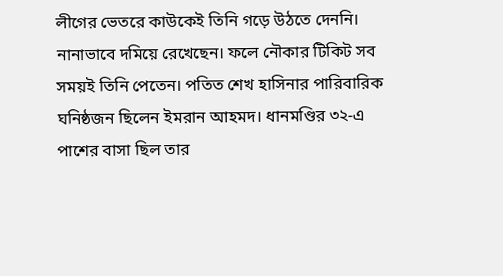লীগের ভেতরে কাউকেই তিনি গড়ে উঠতে দেননি। নানাভাবে দমিয়ে রেখেছেন। ফলে নৌকার টিকিট সব সময়ই তিনি পেতেন। পতিত শেখ হাসিনার পারিবারিক ঘনিষ্ঠজন ছিলেন ইমরান আহমদ। ধানমণ্ডির ৩২-এ পাশের বাসা ছিল তার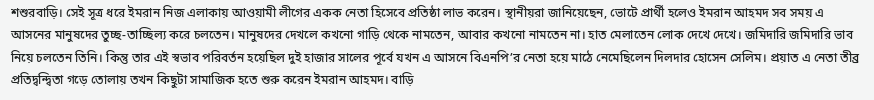শশুরবাড়ি। সেই সূত্র ধরে ইমরান নিজ এলাকায় আওয়ামী লীগের একক নেতা হিসেবে প্রতিষ্ঠা লাভ করেন। স্থানীয়রা জানিয়েছেন, ভোটে প্রার্থী হলেও ইমরান আহমদ সব সময় এ আসনের মানুষদের তুচ্ছ-তাচ্ছিল্য করে চলতেন। মানুষদের দেখলে কখনো গাড়ি থেকে নামতেন, আবার কখনো নামতেন না। হাত মেলাতেন লোক দেখে দেখে। জমিদারি জমিদারি ভাব নিয়ে চলতেন তিনি। কিন্তু তার এই স্বভাব পরিবর্তন হয়েছিল দুই হাজার সালের পূর্বে যখন এ আসনে বিএনপি’র নেতা হয়ে মাঠে নেমেছিলেন দিলদার হোসেন সেলিম। প্রয়াত এ নেতা তীব্র প্রতিদ্বন্দ্বিতা গড়ে তোলায় তখন কিছুটা সামাজিক হতে শুরু করেন ইমরান আহমদ। বাড়ি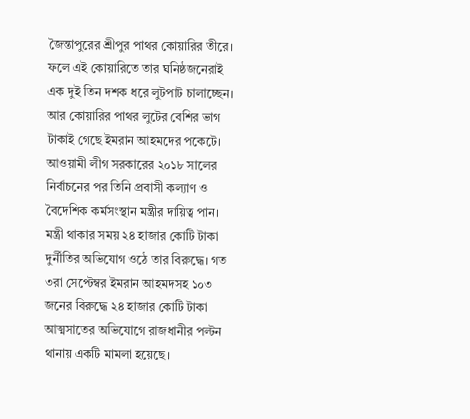জৈন্তাপুরের শ্রীপুর পাথর কোয়ারির তীরে। ফলে এই কোয়ারিতে তার ঘনিষ্ঠজনেরাই এক দুই তিন দশক ধরে লুটপাট চালাচ্ছেন। আর কোয়ারির পাথর লুটের বেশির ভাগ টাকাই গেছে ইমরান আহমদের পকেটে। আওয়ামী লীগ সরকারের ২০১৮ সালের নির্বাচনের পর তিনি প্রবাসী কল্যাণ ও বৈদেশিক কর্মসংস্থান মন্ত্রীর দায়িত্ব পান। মন্ত্রী থাকার সময় ২৪ হাজার কোটি টাকা দুর্নীতির অভিযোগ ওঠে তার বিরুদ্ধে। গত ৩রা সেপ্টেম্বর ইমরান আহমদসহ ১০৩ জনের বিরুদ্ধে ২৪ হাজার কোটি টাকা আত্মসাতের অভিযোগে রাজধানীর পল্টন থানায় একটি মামলা হয়েছে।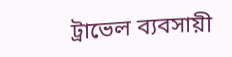ট্রাভেল ব্যবসায়ী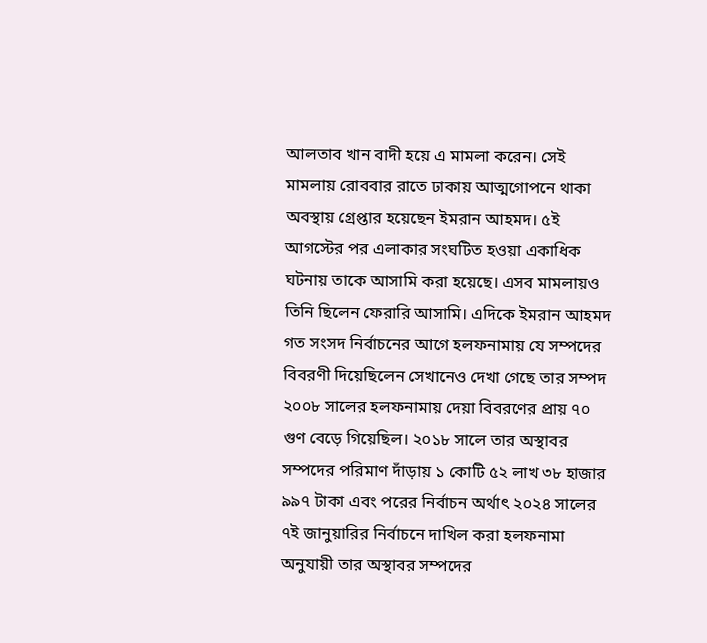আলতাব খান বাদী হয়ে এ মামলা করেন। সেই মামলায় রোববার রাতে ঢাকায় আত্মগোপনে থাকা অবস্থায় গ্রেপ্তার হয়েছেন ইমরান আহমদ। ৫ই আগস্টের পর এলাকার সংঘটিত হওয়া একাধিক ঘটনায় তাকে আসামি করা হয়েছে। এসব মামলায়ও তিনি ছিলেন ফেরারি আসামি। এদিকে ইমরান আহমদ গত সংসদ নির্বাচনের আগে হলফনামায় যে সম্পদের বিবরণী দিয়েছিলেন সেখানেও দেখা গেছে তার সম্পদ ২০০৮ সালের হলফনামায় দেয়া বিবরণের প্রায় ৭০ গুণ বেড়ে গিয়েছিল। ২০১৮ সালে তার অস্থাবর সম্পদের পরিমাণ দাঁড়ায় ১ কোটি ৫২ লাখ ৩৮ হাজার ৯৯৭ টাকা এবং পরের নির্বাচন অর্থাৎ ২০২৪ সালের ৭ই জানুয়ারির নির্বাচনে দাখিল করা হলফনামা অনুযায়ী তার অস্থাবর সম্পদের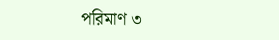পরিমাণ ৩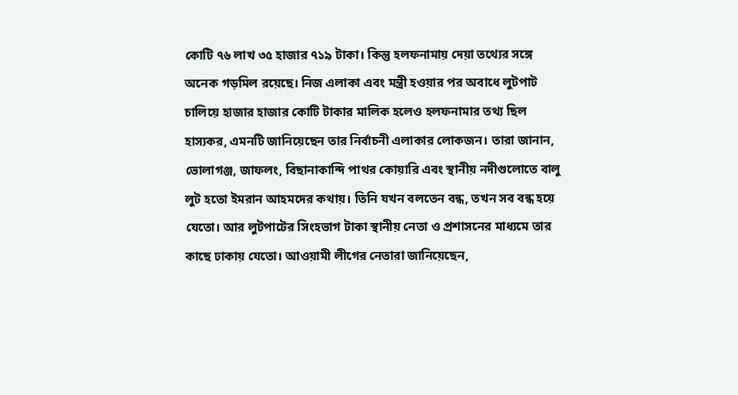কোটি ৭৬ লাখ ৩৫ হাজার ৭১৯ টাকা। কিন্তু হলফনামায় দেয়া তথ্যের সঙ্গে অনেক গড়মিল রয়েছে। নিজ এলাকা এবং মন্ত্রী হওয়ার পর অবাধে লুটপাট চালিয়ে হাজার হাজার কোটি টাকার মালিক হলেও হলফনামার তথ্য ছিল হাস্যকর, এমনটি জানিয়েছেন তার নির্বাচনী এলাকার লোকজন। তারা জানান, ভোলাগঞ্জ, জাফলং, বিছানাকান্দি পাথর কোয়ারি এবং স্থানীয় নদীগুলোতে বালু লুট হতো ইমরান আহমদের কথায়। তিনি যখন বলতেন বন্ধ, তখন সব বন্ধ হয়ে যেতো। আর লুটপাটের সিংহভাগ টাকা স্থানীয় নেতা ও প্রশাসনের মাধ্যমে তার কাছে ঢাকায় যেতো। আওয়ামী লীগের নেতারা জানিয়েছেন,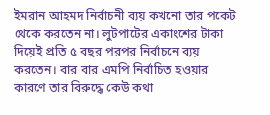ইমরান আহমদ নির্বাচনী ব্যয় কখনো তার পকেট থেকে করতেন না। লুটপাটের একাংশের টাকা দিয়েই প্রতি ৫ বছর পরপর নির্বাচনে ব্যয় করতেন। বার বার এমপি নির্বাচিত হওয়ার কারণে তার বিরুদ্ধে কেউ কথা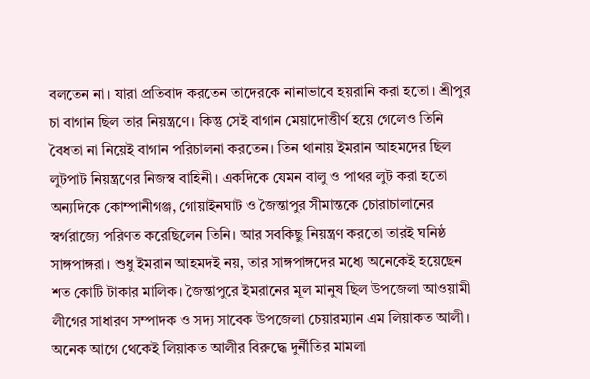বলতেন না। যারা প্রতিবাদ করতেন তাদেরকে নানাভাবে হয়রানি করা হতো। শ্রীপুর চা বাগান ছিল তার নিয়ন্ত্রণে। কিন্তু সেই বাগান মেয়াদোত্তীর্ণ হয়ে গেলেও তিনি বৈধতা না নিয়েই বাগান পরিচালনা করতেন। তিন থানায় ইমরান আহমদের ছিল লুটপাট নিয়ন্ত্রণের নিজস্ব বাহিনী। একদিকে যেমন বালু ও পাথর লুট করা হতো অন্যদিকে কোম্পানীগঞ্জ, গোয়াইনঘাট ও জৈন্তাপুর সীমান্তকে চোরাচালানের স্বর্গরাজ্যে পরিণত করেছিলেন তিনি। আর সবকিছু নিয়ন্ত্রণ করতো তারই ঘনিষ্ঠ সাঙ্গপাঙ্গরা। শুধু ইমরান আহমদই নয়, তার সাঙ্গপাঙ্গদের মধ্যে অনেকেই হয়েছেন শত কোটি টাকার মালিক। জৈন্তাপুরে ইমরানের মূল মানুষ ছিল উপজেলা আওয়ামী লীগের সাধারণ সম্পাদক ও সদ্য সাবেক উপজেলা চেয়ারম্যান এম লিয়াকত আলী। অনেক আগে থেকেই লিয়াকত আলীর বিরুদ্ধে দুর্নীতির মামলা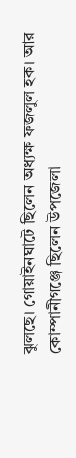ঝুলছে। গোয়াইনঘাটে ছিলেন অধ্যক্ষ ফজলুল হক। আর কোম্পানীগঞ্জে ছিলেন উপজেলা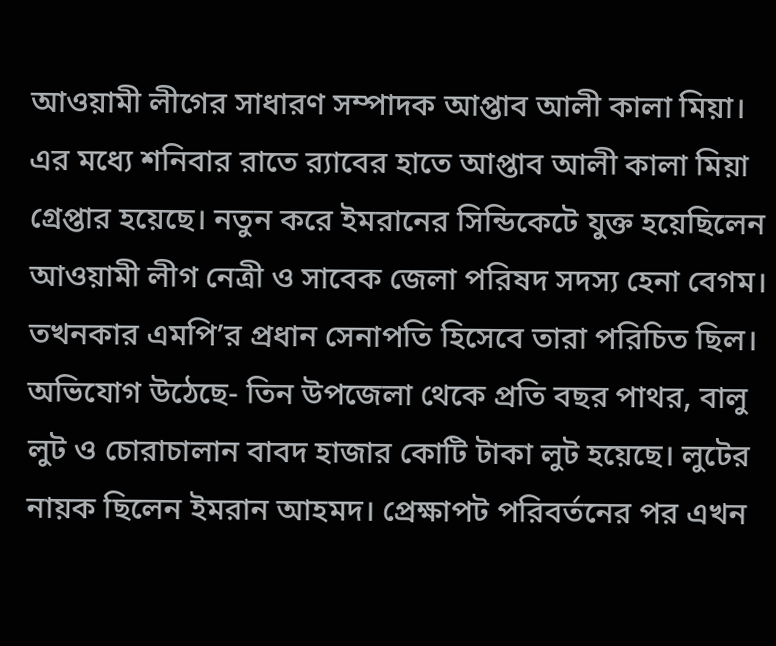আওয়ামী লীগের সাধারণ সম্পাদক আপ্তাব আলী কালা মিয়া। এর মধ্যে শনিবার রাতে র‌্যাবের হাতে আপ্তাব আলী কালা মিয়া গ্রেপ্তার হয়েছে। নতুন করে ইমরানের সিন্ডিকেটে যুক্ত হয়েছিলেন আওয়ামী লীগ নেত্রী ও সাবেক জেলা পরিষদ সদস্য হেনা বেগম। তখনকার এমপি’র প্রধান সেনাপতি হিসেবে তারা পরিচিত ছিল। অভিযোগ উঠেছে- তিন উপজেলা থেকে প্রতি বছর পাথর, বালু লুট ও চোরাচালান বাবদ হাজার কোটি টাকা লুট হয়েছে। লুটের নায়ক ছিলেন ইমরান আহমদ। প্রেক্ষাপট পরিবর্তনের পর এখন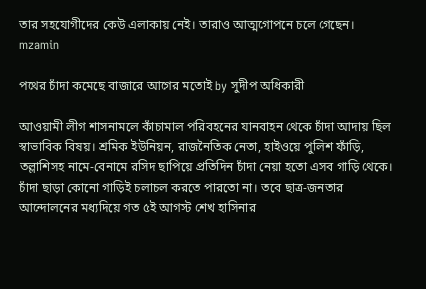তার সহযোগীদের কেউ এলাকায় নেই। তারাও আত্মগোপনে চলে গেছেন।
mzamin

পথের চাঁদা কমেছে বাজারে আগের মতোই by সুদীপ অধিকারী

আওয়ামী লীগ শাসনামলে কাঁচামাল পরিবহনের যানবাহন থেকে চাঁদা আদায় ছিল স্বাভাবিক বিষয়। শ্রমিক ইউনিয়ন, রাজনৈতিক নেতা, হাইওয়ে পুলিশ ফাঁড়ি, তল্লাশিসহ নামে-বেনামে রসিদ ছাপিয়ে প্রতিদিন চাঁদা নেয়া হতো এসব গাড়ি থেকে। চাঁদা ছাড়া কোনো গাড়িই চলাচল করতে পারতো না। তবে ছাত্র-জনতার আন্দোলনের মধ্যদিয়ে গত ৫ই আগস্ট শেখ হাসিনার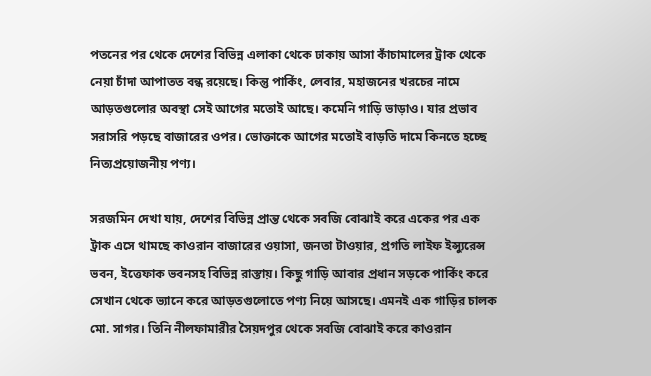পতনের পর থেকে দেশের বিভিন্ন এলাকা থেকে ঢাকায় আসা কাঁচামালের ট্রাক থেকে নেয়া চাঁদা আপাতত বন্ধ রয়েছে। কিন্তু পার্কিং, লেবার, মহাজনের খরচের নামে আড়তগুলোর অবস্থা সেই আগের মতোই আছে। কমেনি গাড়ি ভাড়াও। যার প্রভাব সরাসরি পড়ছে বাজারের ওপর। ভোক্তাকে আগের মতোই বাড়তি দামে কিনতে হচ্ছে নিত্যপ্রয়োজনীয় পণ্য।

সরজমিন দেখা যায়, দেশের বিভিন্ন প্রান্ত থেকে সবজি বোঝাই করে একের পর এক ট্রাক এসে থামছে কাওরান বাজারের ওয়াসা, জনতা টাওয়ার, প্রগতি লাইফ ইন্স্যুরেন্স ভবন, ইত্তেফাক ভবনসহ বিভিন্ন রাস্তায়। কিছু গাড়ি আবার প্রধান সড়কে পার্কিং করে সেখান থেকে ভ্যানে করে আড়তগুলোতে পণ্য নিয়ে আসছে। এমনই এক গাড়ির চালক মো. সাগর। তিনি নীলফামারীর সৈয়দপুর থেকে সবজি বোঝাই করে কাওরান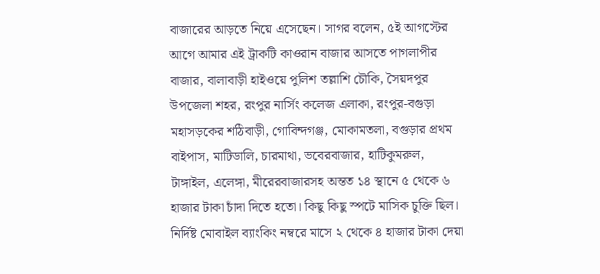বাজারের আড়তে নিয়ে এসেছেন। সাগর বলেন, ৫ই আগস্টের আগে আমার এই ট্রাকটি কাওরান বাজার আসতে পাগলাপীর বাজার, বালাবাড়ী হাইওয়ে পুলিশ তল্লাশি চৌকি, সৈয়দপুর উপজেলা শহর, রংপুর নার্সিং কলেজ এলাকা, রংপুর-বগুড়া মহাসড়কের শঠিবাড়ী, গোবিন্দগঞ্জ, মোকামতলা, বগুড়ার প্রথম বাইপাস, মাটিডালি, চারমাথা, ভবেরবাজার, হাটিকুমরুল, টাঙ্গাইল, এলেঙ্গা, মীরেরবাজারসহ অন্তত ১৪ স্থানে ৫ থেকে ৬ হাজার টাকা চাঁদা দিতে হতো। কিছু কিছু স্পটে মাসিক চুক্তি ছিল। নির্দিষ্ট মোবাইল ব্যাংকিং নম্বরে মাসে ২ থেকে ৪ হাজার টাকা দেয়া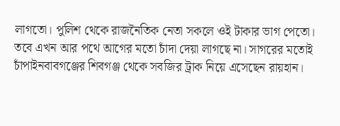লাগতো। পুলিশ থেকে রাজনৈতিক নেতা সকলে ওই টাকার ভাগ পেতো। তবে এখন আর পথে আগের মতো চাঁদা দেয়া লাগছে না। সাগরের মতোই চাঁপাইনবাবগঞ্জের শিবগঞ্জ থেকে সবজির ট্রাক নিয়ে এসেছেন রায়হান।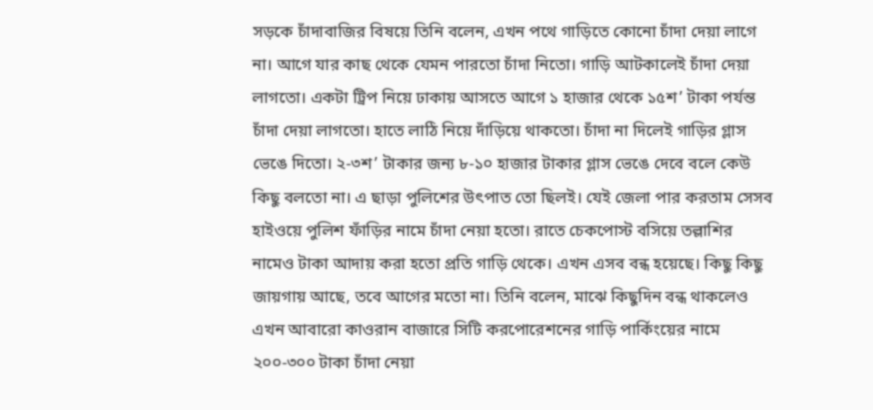সড়কে চাঁদাবাজির বিষয়ে তিনি বলেন, এখন পথে গাড়িতে কোনো চাঁদা দেয়া লাগে না। আগে যার কাছ থেকে যেমন পারতো চাঁদা নিতো। গাড়ি আটকালেই চাঁদা দেয়া লাগতো। একটা ট্রিপ নিয়ে ঢাকায় আসতে আগে ১ হাজার থেকে ১৫শ’ টাকা পর্যন্ত চাঁদা দেয়া লাগতো। হাতে লাঠি নিয়ে দাঁড়িয়ে থাকতো। চাঁদা না দিলেই গাড়ির গ্লাস ভেঙে দিতো। ২-৩শ’ টাকার জন্য ৮-১০ হাজার টাকার গ্লাস ভেঙে দেবে বলে কেউ কিছু বলতো না। এ ছাড়া পুলিশের উৎপাত তো ছিলই। যেই জেলা পার করতাম সেসব হাইওয়ে পুলিশ ফাঁড়ির নামে চাঁদা নেয়া হতো। রাতে চেকপোস্ট বসিয়ে তল্লাশির নামেও টাকা আদায় করা হতো প্রতি গাড়ি থেকে। এখন এসব বন্ধ হয়েছে। কিছু কিছু জায়গায় আছে, তবে আগের মতো না। তিনি বলেন, মাঝে কিছুদিন বন্ধ থাকলেও এখন আবারো কাওরান বাজারে সিটি করপোরেশনের গাড়ি পার্কিংয়ের নামে ২০০-৩০০ টাকা চাঁদা নেয়া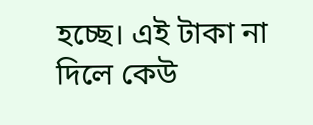হচ্ছে। এই টাকা না দিলে কেউ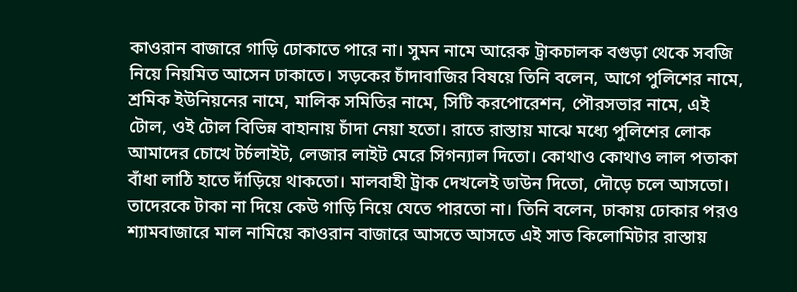কাওরান বাজারে গাড়ি ঢোকাতে পারে না। সুমন নামে আরেক ট্রাকচালক বগুড়া থেকে সবজি নিয়ে নিয়মিত আসেন ঢাকাতে। সড়কের চাঁদাবাজির বিষয়ে তিনি বলেন, আগে পুলিশের নামে, শ্রমিক ইউনিয়নের নামে, মালিক সমিতির নামে, সিটি করপোরেশন, পৌরসভার নামে, এই টোল, ওই টোল বিভিন্ন বাহানায় চাঁদা নেয়া হতো। রাতে রাস্তায় মাঝে মধ্যে পুলিশের লোক আমাদের চোখে টর্চলাইট, লেজার লাইট মেরে সিগন্যাল দিতো। কোথাও কোথাও লাল পতাকা বাঁধা লাঠি হাতে দাঁড়িয়ে থাকতো। মালবাহী ট্রাক দেখলেই ডাউন দিতো, দৌড়ে চলে আসতো। তাদেরকে টাকা না দিয়ে কেউ গাড়ি নিয়ে যেতে পারতো না। তিনি বলেন, ঢাকায় ঢোকার পরও শ্যামবাজারে মাল নামিয়ে কাওরান বাজারে আসতে আসতে এই সাত কিলোমিটার রাস্তায়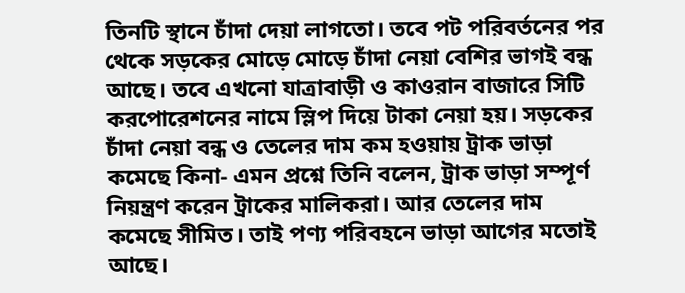তিনটি স্থানে চাঁদা দেয়া লাগতো। তবে পট পরিবর্তনের পর থেকে সড়কের মোড়ে মোড়ে চাঁদা নেয়া বেশির ভাগই বন্ধ আছে। তবে এখনো যাত্রাবাড়ী ও কাওরান বাজারে সিটি করপোরেশনের নামে স্লিপ দিয়ে টাকা নেয়া হয়। সড়কের চাঁদা নেয়া বন্ধ ও তেলের দাম কম হওয়ায় ট্রাক ভাড়া কমেছে কিনা- এমন প্রশ্নে তিনি বলেন, ট্রাক ভাড়া সম্পূর্ণ নিয়ন্ত্রণ করেন ট্রাকের মালিকরা। আর তেলের দাম কমেছে সীমিত। তাই পণ্য পরিবহনে ভাড়া আগের মতোই আছে।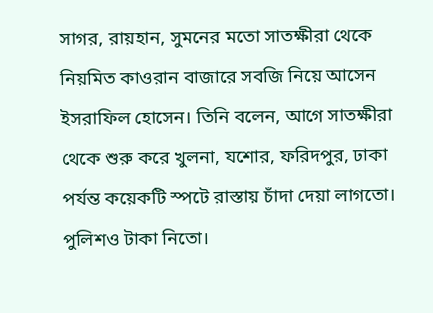সাগর, রায়হান, সুমনের মতো সাতক্ষীরা থেকে নিয়মিত কাওরান বাজারে সবজি নিয়ে আসেন ইসরাফিল হোসেন। তিনি বলেন, আগে সাতক্ষীরা থেকে শুরু করে খুলনা, যশোর, ফরিদপুর, ঢাকা পর্যন্ত কয়েকটি স্পটে রাস্তায় চাঁদা দেয়া লাগতো। পুলিশও টাকা নিতো।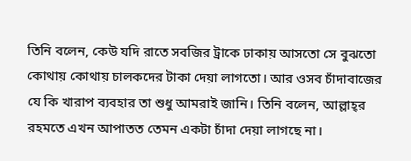তিনি বলেন, কেউ যদি রাতে সবজির ট্রাকে ঢাকায় আসতো সে বুঝতো কোথায় কোথায় চালকদের টাকা দেয়া লাগতো। আর ওসব চাঁদাবাজের যে কি খারাপ ব্যবহার তা শুধু আমরাই জানি। তিনি বলেন, আল্লাহ্‌র রহমতে এখন আপাতত তেমন একটা চাঁদা দেয়া লাগছে না।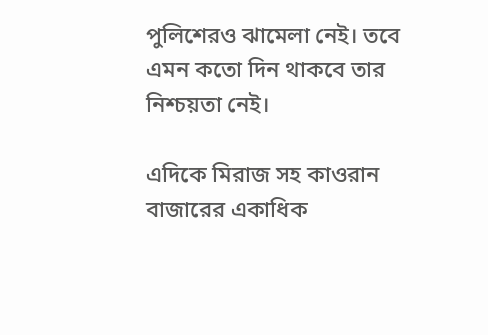পুলিশেরও ঝামেলা নেই। তবে এমন কতো দিন থাকবে তার নিশ্চয়তা নেই।

এদিকে মিরাজ সহ কাওরান বাজারের একাধিক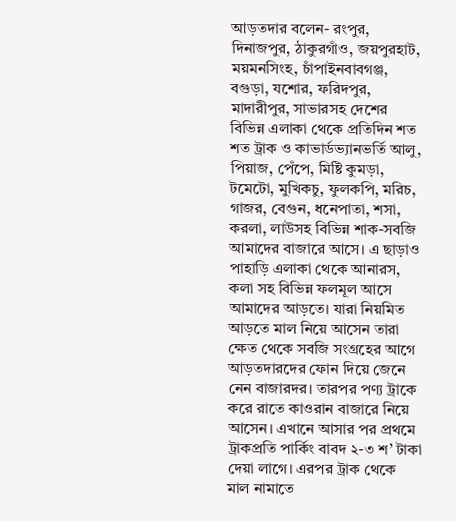আড়তদার বলেন- রংপুর, দিনাজপুর, ঠাকুরগাঁও, জয়পুরহাট, ময়মনসিংহ, চাঁপাইনবাবগঞ্জ, বগুড়া, যশোর, ফরিদপুর, মাদারীপুর, সাভারসহ দেশের বিভিন্ন এলাকা থেকে প্রতিদিন শত শত ট্রাক ও কাভার্ডভ্যানভর্তি আলু, পিয়াজ, পেঁপে, মিষ্টি কুমড়া, টমেটো, মুখিকচু, ফুলকপি, মরিচ, গাজর, বেগুন, ধনেপাতা, শসা, করলা, লাউসহ বিভিন্ন শাক-সবজি আমাদের বাজারে আসে। এ ছাড়াও  পাহাড়ি এলাকা থেকে আনারস, কলা সহ বিভিন্ন ফলমূল আসে আমাদের আড়তে। যারা নিয়মিত আড়তে মাল নিয়ে আসেন তারা ক্ষেত থেকে সবজি সংগ্রহের আগে আড়তদারদের ফোন দিয়ে জেনে নেন বাজারদর। তারপর পণ্য ট্রাকে করে রাতে কাওরান বাজারে নিয়ে আসেন। এখানে আসার পর প্রথমে ট্রাকপ্রতি পার্কিং বাবদ ২-৩ শ’ টাকা দেয়া লাগে। এরপর ট্রাক থেকে মাল নামাতে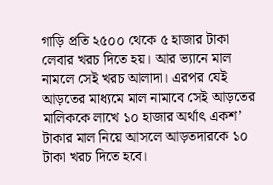গাড়ি প্রতি ২৫০০ থেকে ৫ হাজার টাকা লেবার খরচ দিতে হয়। আর ভ্যানে মাল নামলে সেই খরচ আলাদা। এরপর যেই আড়তের মাধ্যমে মাল নামাবে সেই আড়তের মালিককে লাখে ১০ হাজার অর্থাৎ একশ’ টাকার মাল নিয়ে আসলে আড়তদারকে ১০ টাকা খরচ দিতে হবে।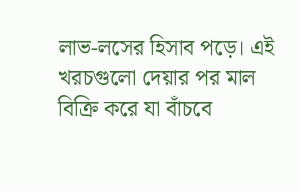লাভ-লসের হিসাব পড়ে। এই খরচগুলো দেয়ার পর মাল বিক্রি করে যা বাঁচবে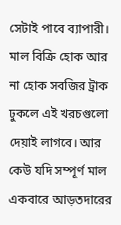সেটাই পাবে ব্যাপারী। মাল বিক্রি হোক আর না হোক সবজির ট্রাক ঢুকলে এই খরচগুলো দেয়াই লাগবে। আর কেউ যদি সম্পূর্ণ মাল একবারে আড়তদারের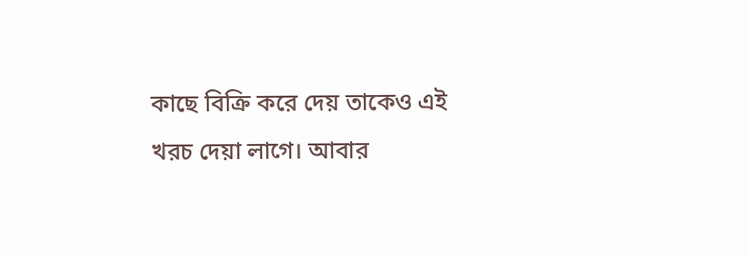কাছে বিক্রি করে দেয় তাকেও এই খরচ দেয়া লাগে। আবার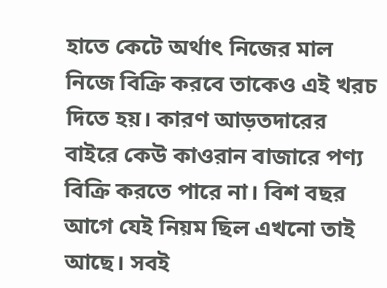হাতে কেটে অর্থাৎ নিজের মাল নিজে বিক্রি করবে তাকেও এই খরচ দিতে হয়। কারণ আড়তদারের বাইরে কেউ কাওরান বাজারে পণ্য বিক্রি করতে পারে না। বিশ বছর আগে যেই নিয়ম ছিল এখনো তাই আছে। সবই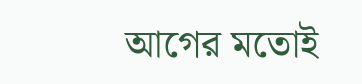আগের মতোই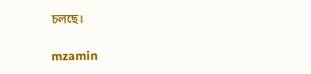চলছে।

mzamin